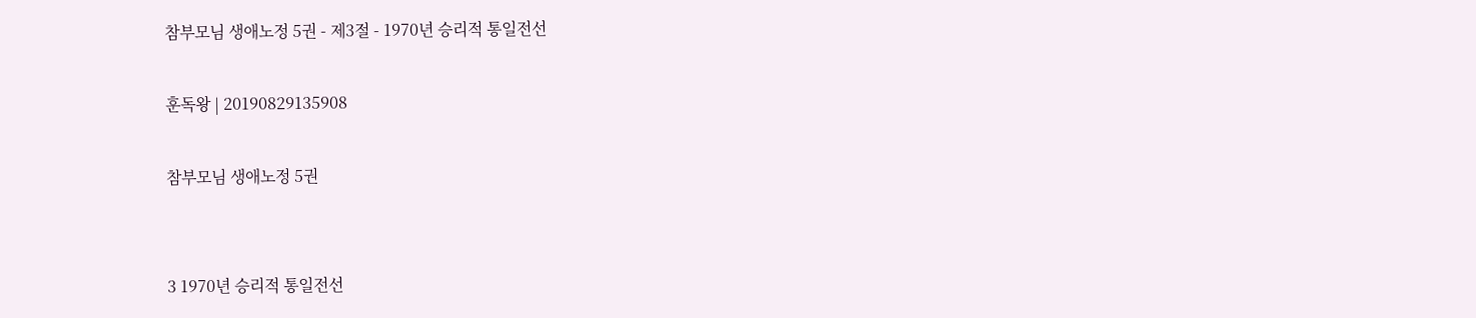참부모님 생애노정 5권 - 제3절 - 1970년 승리적 통일전선

훈독왕 | 20190829135908

참부모님 생애노정 5권


3 1970년 승리적 통일전선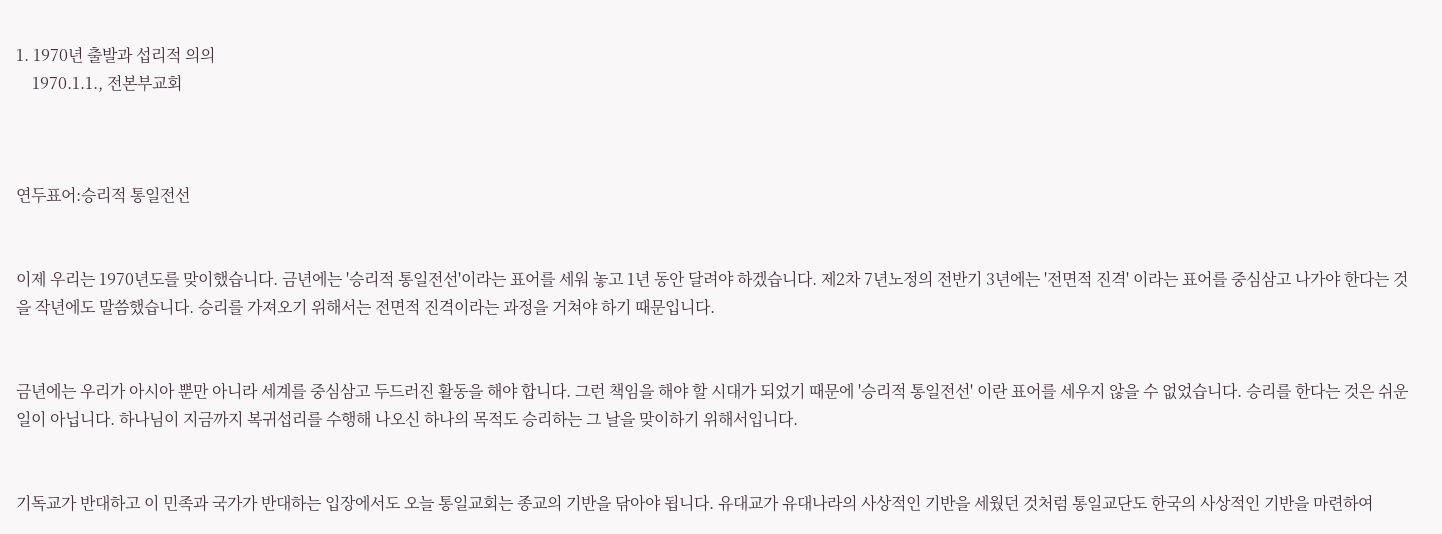1. 1970년 출발과 섭리적 의의
    1970.1.1., 전본부교회



연두표어:승리적 통일전선


이제 우리는 1970년도를 맞이했습니다. 금년에는 '승리적 통일전선'이라는 표어를 세워 놓고 1년 동안 달려야 하겠습니다. 제2차 7년노정의 전반기 3년에는 '전면적 진격' 이라는 표어를 중심삼고 나가야 한다는 것을 작년에도 말씀했습니다. 승리를 가져오기 위해서는 전면적 진격이라는 과정을 거쳐야 하기 때문입니다.


금년에는 우리가 아시아 뿐만 아니라 세계를 중심삼고 두드러진 활동을 해야 합니다. 그런 책임을 해야 할 시대가 되었기 때문에 '승리적 통일전선' 이란 표어를 세우지 않을 수 없었습니다. 승리를 한다는 것은 쉬운 일이 아닙니다. 하나님이 지금까지 복귀섭리를 수행해 나오신 하나의 목적도 승리하는 그 날을 맞이하기 위해서입니다.


기독교가 반대하고 이 민족과 국가가 반대하는 입장에서도 오늘 통일교회는 종교의 기반을 닦아야 됩니다. 유대교가 유대나라의 사상적인 기반을 세웠던 것처럼 통일교단도 한국의 사상적인 기반을 마련하여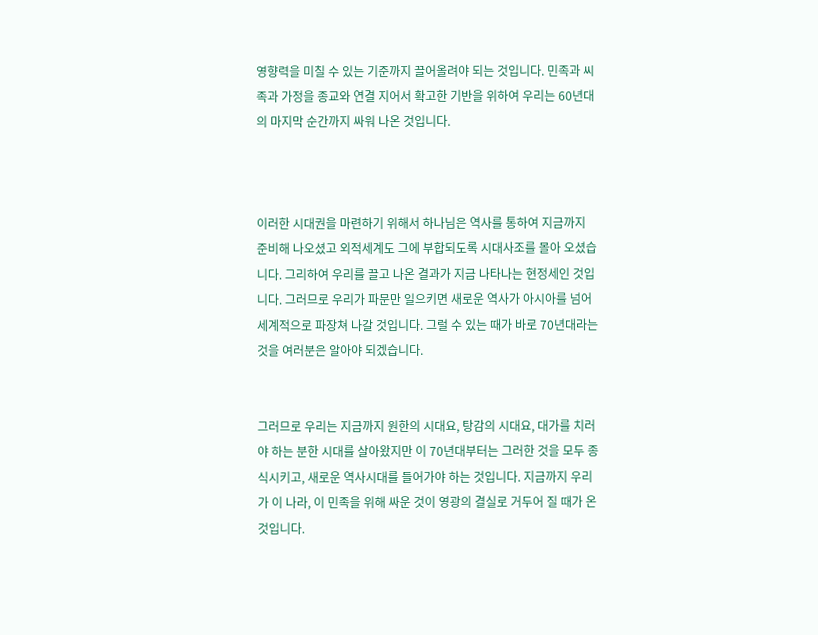영향력을 미칠 수 있는 기준까지 끌어올려야 되는 것입니다. 민족과 씨족과 가정을 종교와 연결 지어서 확고한 기반을 위하여 우리는 60년대의 마지막 순간까지 싸워 나온 것입니다.



이러한 시대권을 마련하기 위해서 하나님은 역사를 통하여 지금까지 준비해 나오셨고 외적세계도 그에 부합되도록 시대사조를 몰아 오셨습니다. 그리하여 우리를 끌고 나온 결과가 지금 나타나는 현정세인 것입니다. 그러므로 우리가 파문만 일으키면 새로운 역사가 아시아를 넘어 세계적으로 파장쳐 나갈 것입니다. 그럴 수 있는 때가 바로 70년대라는 것을 여러분은 알아야 되겠습니다.


그러므로 우리는 지금까지 원한의 시대요, 탕감의 시대요, 대가를 치러야 하는 분한 시대를 살아왔지만 이 70년대부터는 그러한 것을 모두 종식시키고, 새로운 역사시대를 들어가야 하는 것입니다. 지금까지 우리가 이 나라, 이 민족을 위해 싸운 것이 영광의 결실로 거두어 질 때가 온 것입니다.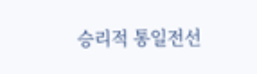승리적 통일전선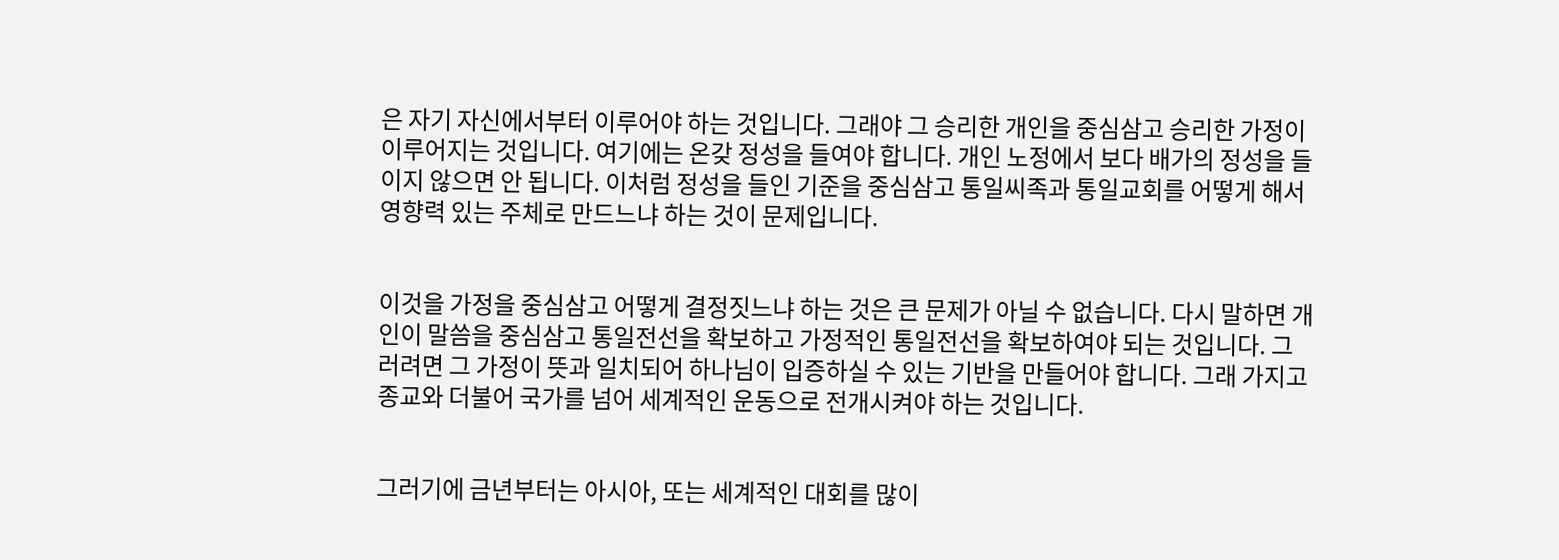은 자기 자신에서부터 이루어야 하는 것입니다. 그래야 그 승리한 개인을 중심삼고 승리한 가정이 이루어지는 것입니다. 여기에는 온갖 정성을 들여야 합니다. 개인 노정에서 보다 배가의 정성을 들이지 않으면 안 됩니다. 이처럼 정성을 들인 기준을 중심삼고 통일씨족과 통일교회를 어떻게 해서 영향력 있는 주체로 만드느냐 하는 것이 문제입니다.


이것을 가정을 중심삼고 어떻게 결정짓느냐 하는 것은 큰 문제가 아닐 수 없습니다. 다시 말하면 개인이 말씀을 중심삼고 통일전선을 확보하고 가정적인 통일전선을 확보하여야 되는 것입니다. 그러려면 그 가정이 뜻과 일치되어 하나님이 입증하실 수 있는 기반을 만들어야 합니다. 그래 가지고 종교와 더불어 국가를 넘어 세계적인 운동으로 전개시켜야 하는 것입니다.


그러기에 금년부터는 아시아, 또는 세계적인 대회를 많이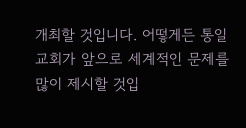개최할 것입니다. 어떻게든 통일교회가 앞으로 세계적인 문제를 많이 제시할 것입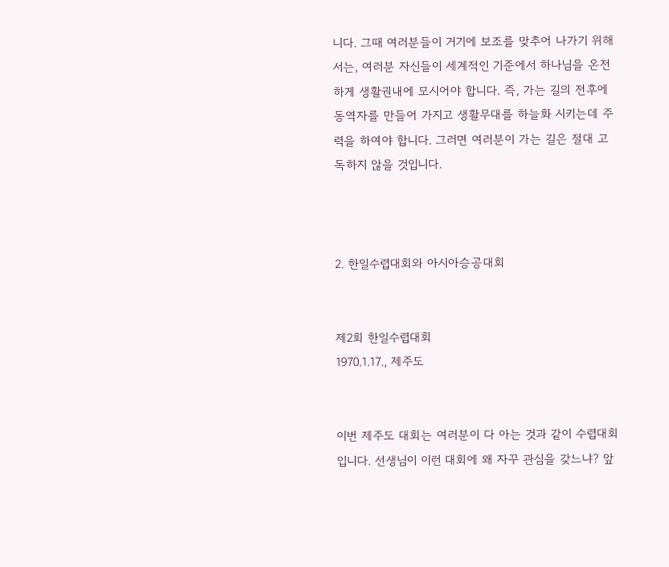니다. 그때 여러분들이 거기에 보조를 맞추어 나가기 위해서는, 여러분 자신들이 세계적인 기준에서 하나님을 온전하게 생활권내에 모시어야 합니다. 즉, 가는 길의 전후에 동역자를 만들어 가지고 생활무대를 하늘화 시키는데 주력을 하여야 합니다. 그러면 여러분이 가는 길은 절대 고독하지 않을 것입니다.



2. 한일수렵대회와 아시아승공대회


제2회 한일수렵대회
1970.1.17., 제주도


이번 제주도 대회는 여러분이 다 아는 것과 같이 수렵대회입니다. 선생님이 이런 대회에 왜 자꾸 관심을 갖느냐? 앞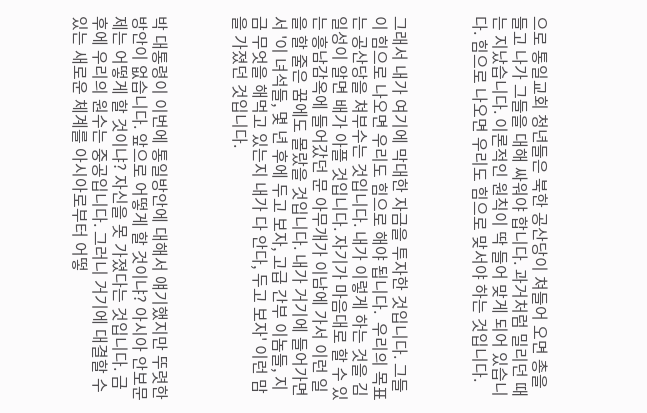으로 통일교회 청년들은 북한 공산당이 쳐들어 오면 총을 들고 나가 그들을 대해 싸워야 합니다. 과거처럼 밀리던 때는 지났습니다. 이론적인 원칙이 딱 들어 맞게 되어 있습니다. 힘으로 나오면 우리도 힘으로 맞서야 하는 것입니다.



그래서 내가 여기에 막대한 자금을 투자한 것입니다. 그들이 힘으로 나오면 우리도 힘으로 해야 됩니다.  우리의 목표는 공산당을 쳐부수는 것입니다. 내가 이렇게 하는 것을 김일성이 알면 배가 아플 것입니다. 자기가 마음대로 할 수 있는 흥남감옥에 들어갔던 문 아무개가 이남에 가서 이런 일을 할 줄은 꿈에도 몰랐을 것입니다. 내가 거기에 들어가면서 '이 녀석들, 몇 년 후에 두고 보자, 고급 간부 이놈들, 지금 무엇을 해먹고 있는지 내가 다 안다, 두고 보자' 이런 맘을 가졌던 것입니다.



박 대통령이 이번에 통일방안에 대해서 얘기했지만 뚜렷한 방안이 없습니다. 앞으로 어떻게 할 것이냐? 아시아 안보문제는 어떻게 할 것이냐? 자신을 못 가졌다는 것입니다. 금후에 우리의 원수는 중공입니다. 그러니 거기에 대결할 수 있는 새로운 체계를 아시아로부터 어떻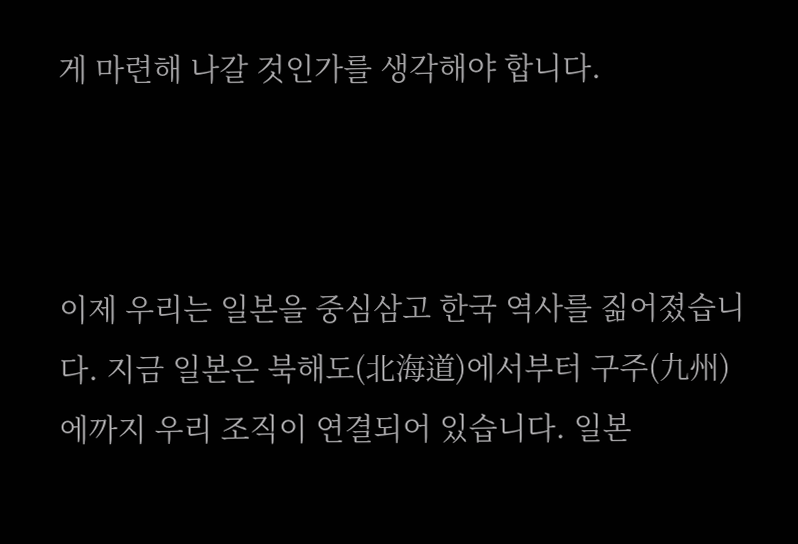게 마련해 나갈 것인가를 생각해야 합니다.



이제 우리는 일본을 중심삼고 한국 역사를 짊어졌습니다. 지금 일본은 북해도(北海道)에서부터 구주(九州)에까지 우리 조직이 연결되어 있습니다. 일본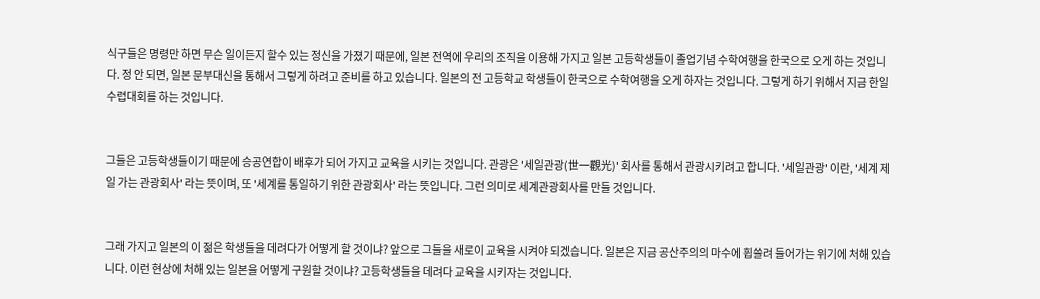식구들은 명령만 하면 무슨 일이든지 할수 있는 정신을 가졌기 때문에, 일본 전역에 우리의 조직을 이용해 가지고 일본 고등학생들이 졸업기념 수학여행을 한국으로 오게 하는 것입니다. 정 안 되면, 일본 문부대신을 통해서 그렇게 하려고 준비를 하고 있습니다. 일본의 전 고등학교 학생들이 한국으로 수학여행을 오게 하자는 것입니다. 그렇게 하기 위해서 지금 한일수렵대회를 하는 것입니다.


그들은 고등학생들이기 때문에 승공연합이 배후가 되어 가지고 교육을 시키는 것입니다. 관광은 '세일관광(世一觀光)' 회사를 통해서 관광시키려고 합니다. '세일관광' 이란, '세계 제일 가는 관광회사' 라는 뜻이며, 또 '세계를 통일하기 위한 관광회사' 라는 뜻입니다. 그런 의미로 세계관광회사를 만들 것입니다.


그래 가지고 일본의 이 젊은 학생들을 데려다가 어떻게 할 것이냐? 앞으로 그들을 새로이 교육을 시켜야 되겠습니다. 일본은 지금 공산주의의 마수에 휩쓸려 들어가는 위기에 처해 있습니다. 이런 현상에 처해 있는 일본을 어떻게 구원할 것이냐? 고등학생들을 데려다 교육을 시키자는 것입니다.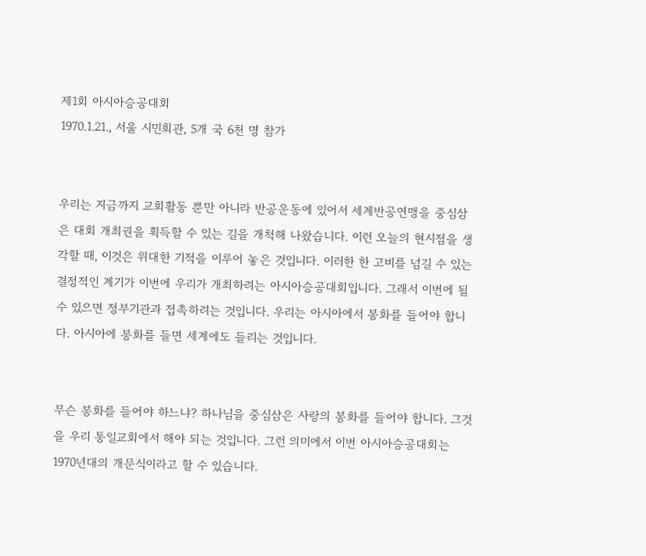제1회 아시아승공대회
1970.1.21., 서울 시민회관, 5개 국 6천 명 참가


우리는 지금까지 교회활동 뿐만 아니라 반공운동에 있어서 세계반공연맹을 중심삼은 대회 개최권을 획득할 수 있는 길을 개척해 나왔습니다. 이런 오늘의 현시점을 생각할 때, 이것은 위대한 기적을 이루어 놓은 것입니다. 이러한 한 고비를 넘길 수 있는 결정적인 계기가 이번에 우리가 개최하려는 아시아승공대회입니다. 그래서 이번에 될 수 있으면 정부기관과 접촉하려는 것입니다. 우리는 아시아에서 봉화를 들어야 합니다. 아시아에 봉화를 들면 세계에도 들리는 것입니다.


무슨 봉화를 들어야 하느냐? 하나님을 중심삼은 사랑의 봉화를 들어야 합니다. 그것을 우리 통일교회에서 해야 되는 것입니다. 그런 의미에서 이번 아시아승공대회는 1970년대의 개문식이라고 할 수 있습니다.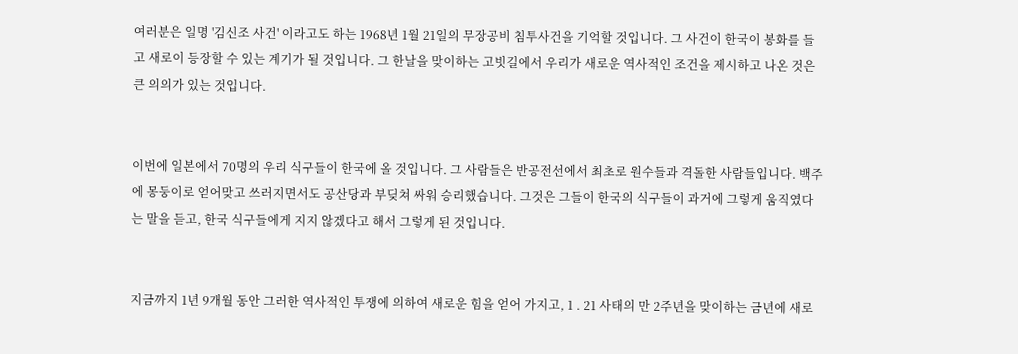여러분은 일명 '김신조 사건' 이라고도 하는 1968년 1월 21일의 무장공비 침투사건을 기억할 것입니다. 그 사건이 한국이 봉화를 들고 새로이 등장할 수 있는 계기가 될 것입니다. 그 한날을 맞이하는 고빗길에서 우리가 새로운 역사적인 조건을 제시하고 나온 것은 큰 의의가 있는 것입니다.


이번에 일본에서 70명의 우리 식구들이 한국에 올 것입니다. 그 사람들은 반공전선에서 최초로 원수들과 격돌한 사람들입니다. 백주에 몽둥이로 얻어맞고 쓰러지면서도 공산당과 부딪쳐 싸워 승리했습니다. 그것은 그들이 한국의 식구들이 과거에 그렇게 움직였다는 말을 듣고, 한국 식구들에게 지지 않겠다고 해서 그렇게 된 것입니다.


지금까지 1년 9개월 동안 그러한 역사적인 투쟁에 의하여 새로운 힘을 얻어 가지고, 1 . 21 사태의 만 2주년을 맞이하는 금년에 새로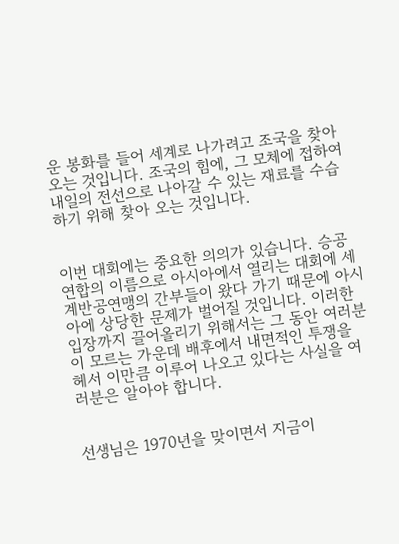운 봉화를 들어 세계로 나가려고 조국을 찾아오는 것입니다. 조국의 힘에, 그 모체에 접하여 내일의 전선으로 나아갈 수 있는 재료를 수습하기 위해 찾아 오는 것입니다.


이번 대회에는 중요한 의의가 있습니다. 승공연합의 이름으로 아시아에서 열리는 대회에 세계반공연맹의 간부들이 왔다 가기 때문에 아시아에 상당한 문제가 벌어질 것입니다. 이러한 입장까지 끌어올리기 위해서는 그 동안 여러분이 모르는 가운데 배후에서 내면적인 투쟁을 헤서 이만큼 이루어 나오고 있다는 사실을 여러분은 알아야 합니다.


선생님은 1970년을 맞이면서 지금이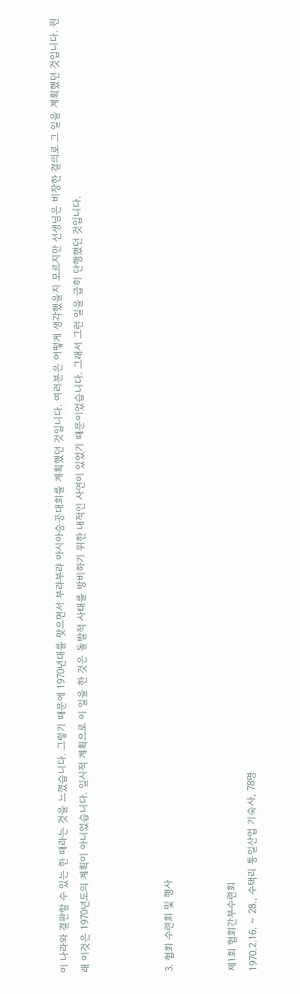이 나라와 결판할 수 있는 한 때라는 것을 느꼈습니다. 그렇기 때문에 1970년대를 맞으면서 부랴부랴 아시아승공대회를 계획했던 것입니다. 여러분은 어떻게 생각했을지 모르지만 선생님은 비장한 결의로 그 일을 계획했던 것입니다. 원래 이것은 1970년도의 계획이 아니었습니다. 일시적 계획으로 이 일을 한 것은 돌발적 사태를 방비하기 위한 내적인 사연이 있었기 때문이었습니다. 그래서 그런 일을 급히 단행했던 것입니다.



3. 협회 수련회 및 행사


제1회 협회간부수련회
1970.2.16. ~ 28., 수택리 통일산업 기숙사, 78명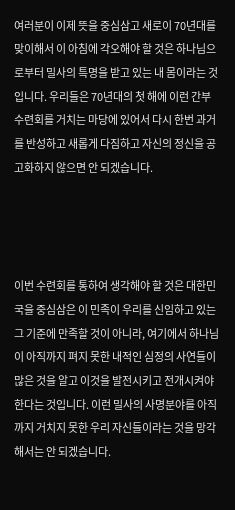여러분이 이제 뜻을 중심삼고 새로이 70년대를 맞이해서 이 아침에 각오해야 할 것은 하나님으로부터 밀사의 특명을 받고 있는 내 몸이라는 것입니다. 우리들은 70년대의 첫 해에 이런 간부 수련회를 거치는 마당에 있어서 다시 한번 과거를 반성하고 새롭게 다짐하고 자신의 정신을 공고화하지 않으면 안 되겠습니다.




이번 수련회를 통하여 생각해야 할 것은 대한민국을 중심삼은 이 민족이 우리를 신임하고 있는 그 기준에 만족할 것이 아니라, 여기에서 하나님이 아직까지 펴지 못한 내적인 심정의 사연들이 많은 것을 알고 이것을 발전시키고 전개시켜야 한다는 것입니다. 이런 밀사의 사명분야를 아직까지 거치지 못한 우리 자신들이라는 것을 망각해서는 안 되겠습니다.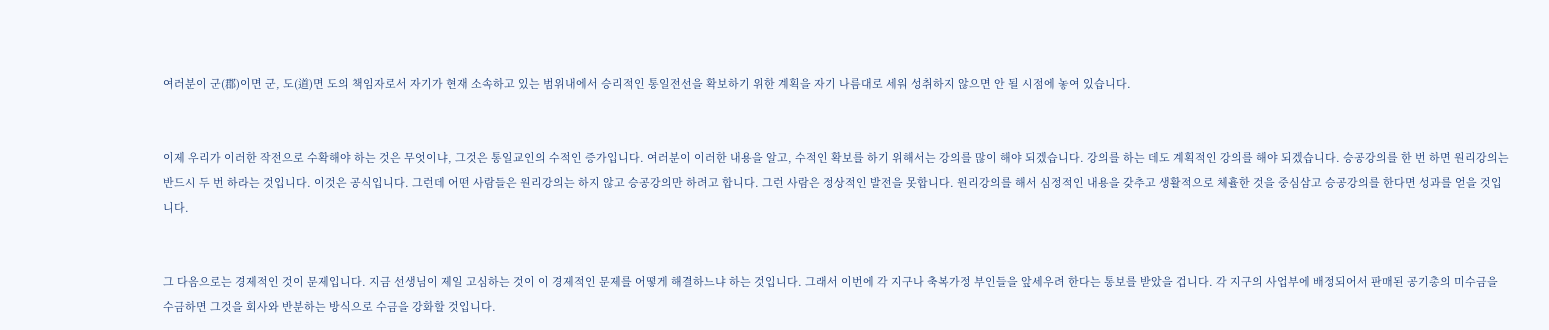여러분이 군(郡)이면 군, 도(道)면 도의 책임자로서 자기가 현재 소속하고 있는 범위내에서 승리적인 통일전선을 확보하기 위한 계획을 자기 나름대로 세워 성취하지 않으면 안 될 시점에 놓여 있습니다.


이제 우리가 이러한 작전으로 수확해야 하는 것은 무엇이냐, 그것은 통일교인의 수적인 증가입니다. 여러분이 이러한 내용을 알고, 수적인 확보를 하기 위해서는 강의를 많이 해야 되겠습니다. 강의를 하는 데도 계획적인 강의를 해야 되겠습니다. 승공강의를 한 번 하면 원리강의는 반드시 두 번 하라는 것입니다. 이것은 공식입니다. 그런데 어떤 사람들은 원리강의는 하지 않고 승공강의만 하려고 합니다. 그런 사람은 정상적인 발전을 못합니다. 원리강의를 해서 심정적인 내용을 갖추고 생활적으로 체휼한 것을 중심삼고 승공강의를 한다면 성과를 얻을 것입니다.


그 다음으로는 경제적인 것이 문제입니다. 지금 선생님이 제일 고심하는 것이 이 경제적인 문제를 어떻게 해결하느냐 하는 것입니다. 그래서 이번에 각 지구나 축복가정 부인들을 앞세우려 한다는 통보를 받았을 겁니다. 각 지구의 사업부에 배정되어서 판매된 공기총의 미수금을 수금하면 그것을 회사와 반분하는 방식으로 수금을 강화할 것입니다.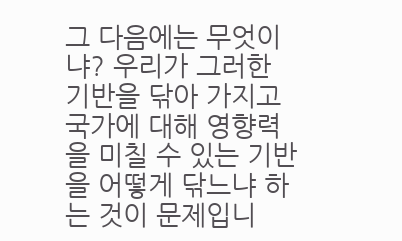그 다음에는 무엇이냐? 우리가 그러한 기반을 닦아 가지고 국가에 대해 영향력을 미칠 수 있는 기반을 어떻게 닦느냐 하는 것이 문제입니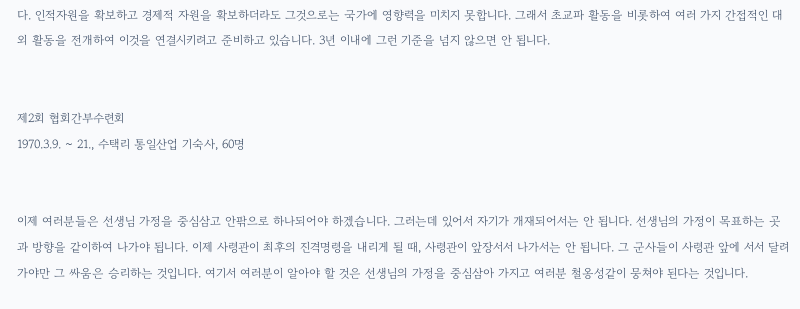다. 인적자원을 확보하고 경제적 자원을 확보하더라도 그것으로는 국가에 영향력을 미치지 못합니다. 그래서 초교파 활동을 비롯하여 여러 가지 간접적인 대외 활동을 전개하여 이것을 연결시키려고 준비하고 있습니다. 3년 이내에 그런 기준을 넘지 않으면 안 됩니다.


제2회 협회간부수련회
1970.3.9. ~ 21., 수택리 통일산업 기숙사, 60명


이제 여러분들은 선생님 가정을 중심삼고 안팎으로 하나되어야 하겠습니다. 그러는데 있어서 자기가 개재되어서는 안 됩니다. 선생님의 가정이 목표하는 곳과 방향을 같이하여 나가야 됩니다. 이제 사령관이 최후의 진격명령을 내리게 될 때, 사령관이 앞장서서 나가서는 안 됩니다. 그 군사들이 사령관 앞에 서서 달려가야만 그 싸움은 승리하는 것입니다. 여기서 여러분이 알아야 할 것은 선생님의 가정을 중심삼아 가지고 여러분 철옹성같이 뭉쳐야 된다는 것입니다.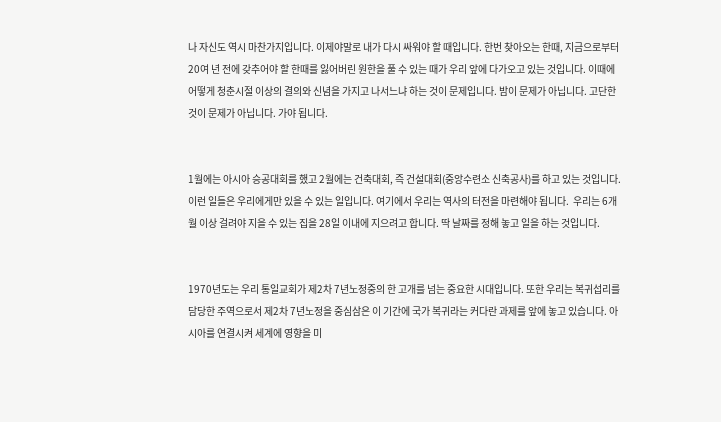나 자신도 역시 마찬가지입니다. 이제야말로 내가 다시 싸워야 할 때입니다. 한번 찾아오는 한때, 지금으로부터 20여 년 전에 갖추어야 할 한때를 잃어버린 원한을 풀 수 있는 때가 우리 앞에 다가오고 있는 것입니다. 이때에 어떻게 청춘시절 이상의 결의와 신념을 가지고 나서느냐 하는 것이 문제입니다. 밤이 문제가 아닙니다. 고단한 것이 문제가 아닙니다. 가야 됩니다.


1월에는 아시아 승공대회를 했고 2월에는 건축대회, 즉 건설대회(중앙수련소 신축공사)를 하고 있는 것입니다. 이런 일들은 우리에게만 있을 수 있는 일입니다. 여기에서 우리는 역사의 터전을 마련해야 됩니다.  우리는 6개월 이상 걸려야 지을 수 있는 집을 28일 이내에 지으려고 합니다. 딱 날짜를 정해 놓고 일을 하는 것입니다.


1970년도는 우리 통일교회가 제2차 7년노정중의 한 고개를 넘는 중요한 시대입니다. 또한 우리는 복귀섭리를 담당한 주역으로서 제2차 7년노정을 중심삼은 이 기간에 국가 복귀라는 커다란 과제를 앞에 놓고 있습니다. 아시아를 연결시켜 세계에 영향을 미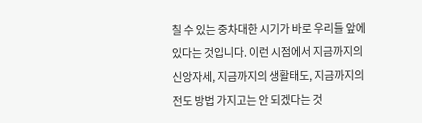칠 수 있는 중차대한 시기가 바로 우리들 앞에 있다는 것입니다. 이런 시점에서 지금까지의 신앙자세, 지금까지의 생활태도, 지금까지의 전도 방법 가지고는 안 되겠다는 것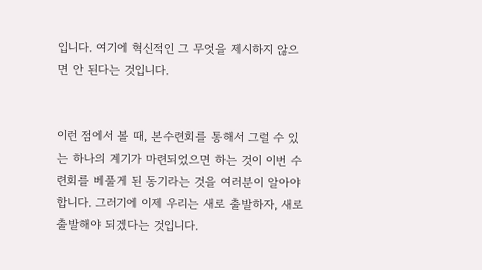입니다. 여기에 혁신적인 그 무엇을 제시하지 않으면 안 된다는 것입니다.


이런 점에서 볼 때, 본수련회를 통해서 그럴 수 있는 하나의 계기가 마련되었으면 하는 것이 이번 수련회를 베풀게 된 동기라는 것을 여러분이 알아야 합니다. 그러기에 이제 우리는 새로 출발하자, 새로 출발해야 되겠다는 것입니다.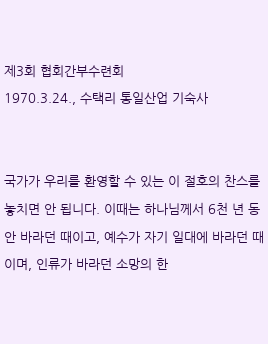제3회 협회간부수련회
1970.3.24., 수택리 통일산업 기숙사


국가가 우리를 환영할 수 있는 이 절호의 찬스를 놓치면 안 됩니다. 이때는 하나님께서 6천 년 동안 바라던 때이고, 예수가 자기 일대에 바라던 때이며, 인류가 바라던 소망의 한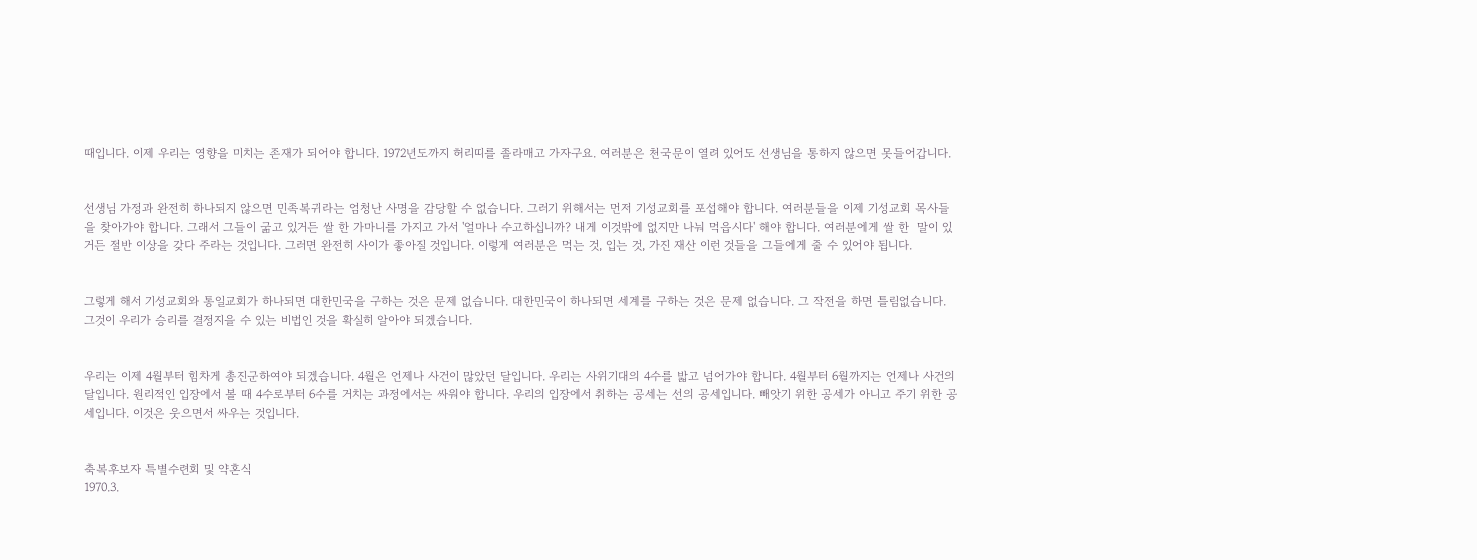때입니다. 이제 우리는 영향을 미치는 존재가 되어야 합니다. 1972년도까지 허리띠를 졸라매고 가자구요. 여러분은 천국문이 열려 있어도 선생님을 통하지 않으면 못들어갑니다.


선생님 가정과 완전히 하나되지 않으면 민족복귀라는 엄청난 사명을 감당할 수 없습니다. 그러기 위해서는 먼저 기성교회를 포섭해야 합니다. 여러분들을 이제 기성교회 목사들을 찾아가야 합니다. 그래서 그들이 굶고 있거든 쌀 한 가마니를 가지고 가서 '얼마나 수고하십니까? 내게 이것밖에 없지만 나눠 먹읍시다' 해야 합니다. 여러분에게 쌀 한  말이 있거든 절반 이상을 갖다 주라는 것입니다. 그러면 완전히 사이가 좋아질 것입니다. 이렇게 여러분은 먹는 것, 입는 것, 가진 재산 이런 것들을 그들에게 줄 수 있어야 됩니다.


그렇게 해서 기성교회와 통일교회가 하나되면 대한민국을 구하는 것은 문제 없습니다. 대한민국이 하나되면 세계를 구하는 것은 문제 없습니다. 그 작전을 하면 틀림없습니다. 그것이 우리가 승리를 결정지을 수 있는 비법인 것을 확실히 알아야 되겠습니다.


우리는 이제 4월부터 힘차게 총진군하여야 되겠습니다. 4월은 언제나 사건이 많았던 달입니다. 우리는 사위기대의 4수를 밟고 넘어가야 합니다. 4월부터 6월까지는 언제나 사건의 달입니다. 원리적인 입장에서 볼 때 4수로부터 6수를 거치는 과정에서는 싸워야 합니다. 우리의 입장에서 취하는 공세는 선의 공세입니다. 빼앗기 위한 공세가 아니고 주기 위한 공세입니다. 이것은 웃으면서 싸우는 것입니다.


축복후보자 특별수련회 및 약혼식
1970.3.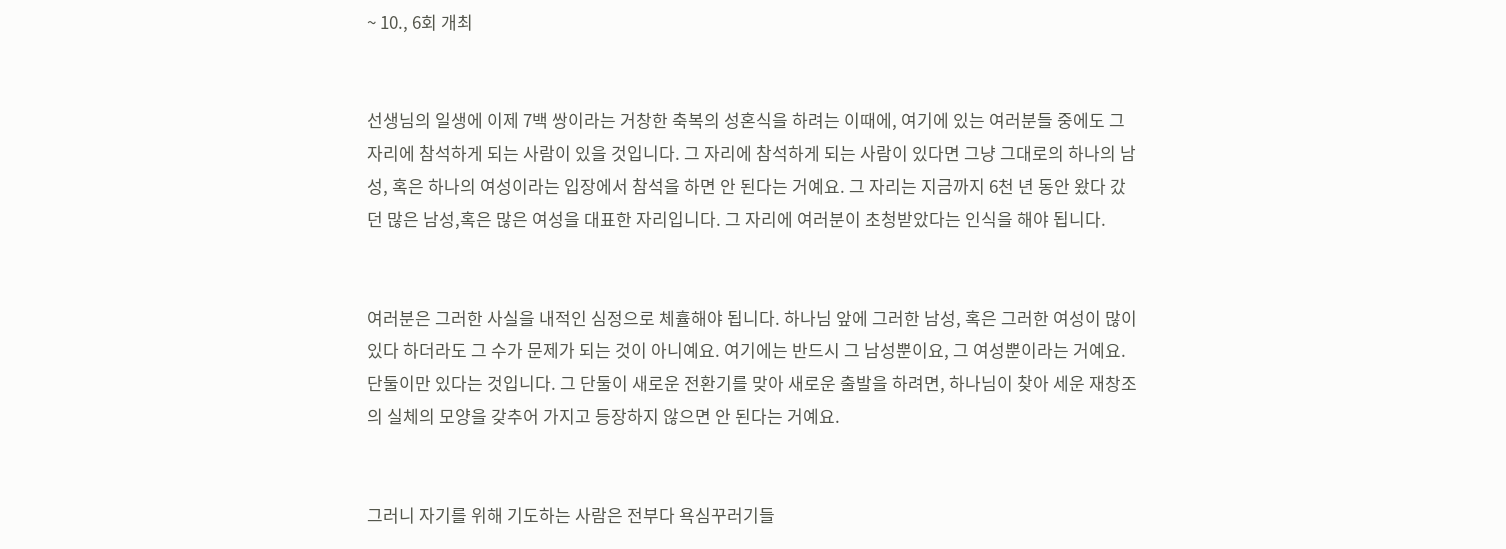~ 10., 6회 개최


선생님의 일생에 이제 7백 쌍이라는 거창한 축복의 성혼식을 하려는 이때에, 여기에 있는 여러분들 중에도 그 자리에 참석하게 되는 사람이 있을 것입니다. 그 자리에 참석하게 되는 사람이 있다면 그냥 그대로의 하나의 남성, 혹은 하나의 여성이라는 입장에서 참석을 하면 안 된다는 거예요. 그 자리는 지금까지 6천 년 동안 왔다 갔던 많은 남성,혹은 많은 여성을 대표한 자리입니다. 그 자리에 여러분이 초청받았다는 인식을 해야 됩니다.


여러분은 그러한 사실을 내적인 심정으로 체휼해야 됩니다. 하나님 앞에 그러한 남성, 혹은 그러한 여성이 많이 있다 하더라도 그 수가 문제가 되는 것이 아니예요. 여기에는 반드시 그 남성뿐이요, 그 여성뿐이라는 거예요. 단둘이만 있다는 것입니다. 그 단둘이 새로운 전환기를 맞아 새로운 출발을 하려면, 하나님이 찾아 세운 재창조의 실체의 모양을 갖추어 가지고 등장하지 않으면 안 된다는 거예요.


그러니 자기를 위해 기도하는 사람은 전부다 욕심꾸러기들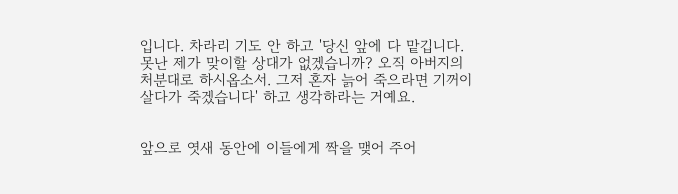입니다. 차라리 기도 안 하고 '당신 앞에 다 맡깁니다. 못난 제가 맞이할 상대가 없겠습니까? 오직 아버지의 처분대로 하시옵소서. 그저 혼자 늙어 죽으라면 기꺼이 살다가 죽겠습니다' 하고 생각하라는 거예요.


앞으로 엿새 동안에 이들에게 짝을 맺어 주어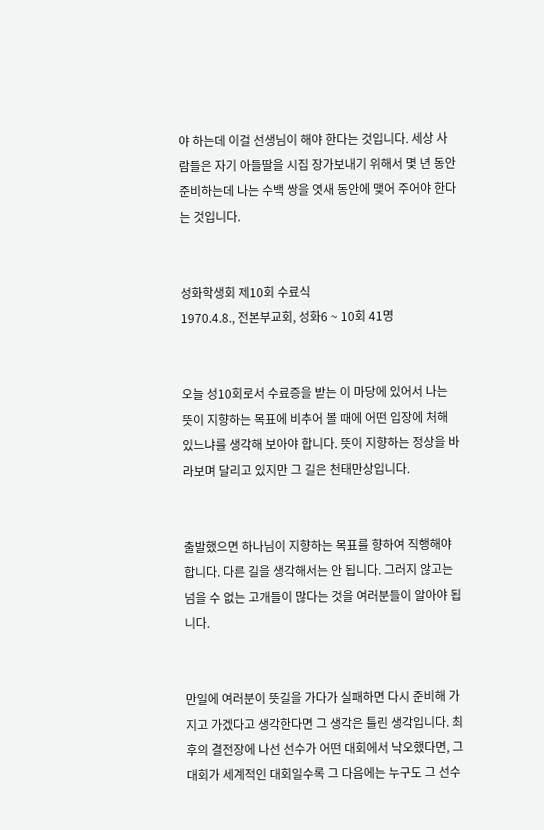야 하는데 이걸 선생님이 해야 한다는 것입니다. 세상 사람들은 자기 아들딸을 시집 장가보내기 위해서 몇 년 동안 준비하는데 나는 수백 쌍을 엿새 동안에 맺어 주어야 한다는 것입니다.


성화학생회 제10회 수료식
1970.4.8., 전본부교회, 성화6 ~ 10회 41명


오늘 성10회로서 수료증을 받는 이 마당에 있어서 나는 뜻이 지향하는 목표에 비추어 볼 때에 어떤 입장에 처해 있느냐를 생각해 보아야 합니다. 뜻이 지향하는 정상을 바라보며 달리고 있지만 그 길은 천태만상입니다.


출발했으면 하나님이 지향하는 목표를 향하여 직행해야 합니다. 다른 길을 생각해서는 안 됩니다. 그러지 않고는 넘을 수 없는 고개들이 많다는 것을 여러분들이 알아야 됩니다.


만일에 여러분이 뜻길을 가다가 실패하면 다시 준비해 가지고 가겠다고 생각한다면 그 생각은 틀린 생각입니다. 최후의 결전장에 나선 선수가 어떤 대회에서 낙오했다면, 그 대회가 세계적인 대회일수록 그 다음에는 누구도 그 선수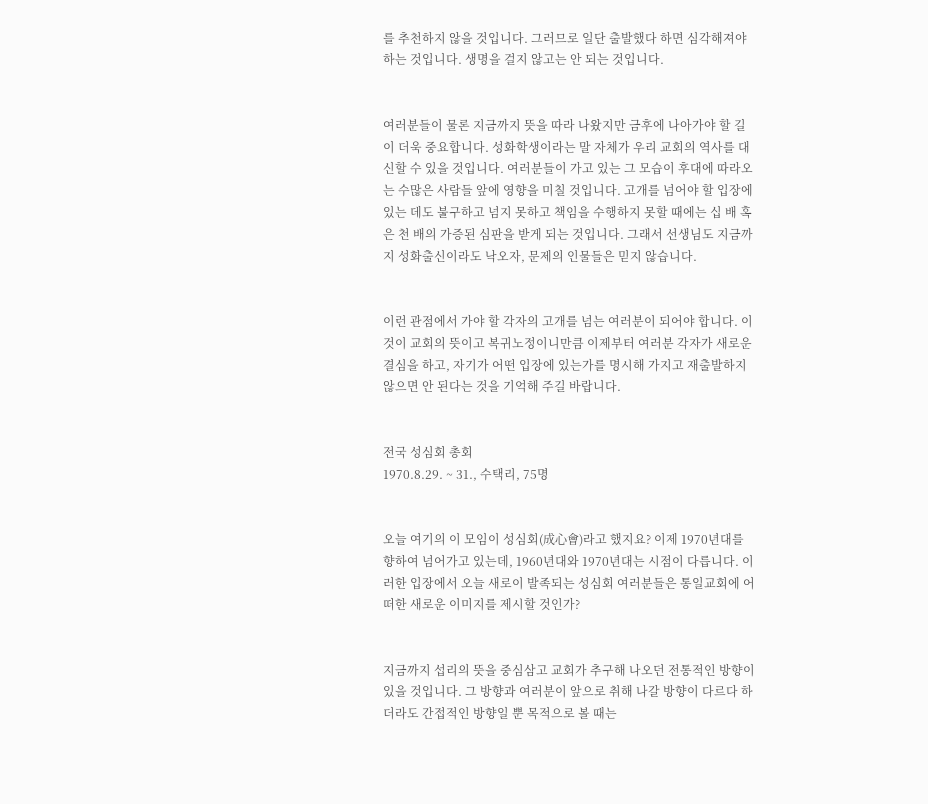를 추천하지 않을 것입니다. 그러므로 일단 출발했다 하면 심각해져야 하는 것입니다. 생명을 걸지 않고는 안 되는 것입니다.


여러분들이 물론 지금까지 뜻을 따라 나왔지만 금후에 나아가야 할 길이 더욱 중요합니다. 성화학생이라는 말 자체가 우리 교회의 역사를 대신할 수 있을 것입니다. 여러분들이 가고 있는 그 모습이 후대에 따라오는 수많은 사람들 앞에 영향을 미칠 것입니다. 고개를 넘어야 할 입장에 있는 데도 불구하고 넘지 못하고 책임을 수행하지 못할 때에는 십 배 혹은 천 배의 가증된 심판을 받게 되는 것입니다. 그래서 선생님도 지금까지 성화출신이라도 낙오자, 문제의 인물들은 믿지 않습니다.


이런 관점에서 가야 할 각자의 고개를 넘는 여러분이 되어야 합니다. 이것이 교회의 뜻이고 복귀노정이니만큼 이제부터 여러분 각자가 새로운 결심을 하고, 자기가 어떤 입장에 있는가를 명시해 가지고 재출발하지 않으면 안 된다는 것을 기억해 주길 바랍니다.


전국 성심회 총회
1970.8.29. ~ 31., 수택리, 75명


오늘 여기의 이 모임이 성심회(成心會)라고 했지요? 이제 1970년대를 향하여 넘어가고 있는데, 1960년대와 1970년대는 시점이 다릅니다. 이러한 입장에서 오늘 새로이 발족되는 성심회 여러분들은 통일교회에 어떠한 새로운 이미지를 제시할 것인가?


지금까지 섭리의 뜻을 중심삼고 교회가 추구해 나오던 전통적인 방향이 있을 것입니다. 그 방향과 여러분이 앞으로 취해 나갈 방향이 다르다 하더라도 간접적인 방향일 뿐 목적으로 볼 때는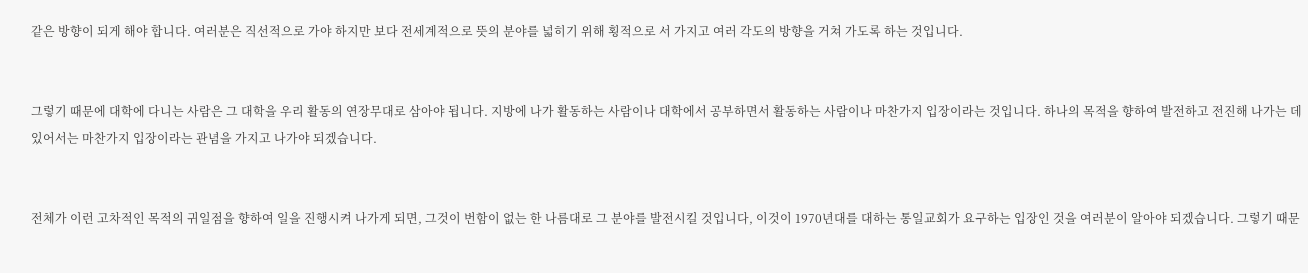같은 방향이 되게 해야 합니다. 여러분은 직선적으로 가야 하지만 보다 전세계적으로 뜻의 분야를 넓히기 위해 횡적으로 서 가지고 여러 각도의 방향을 거쳐 가도록 하는 것입니다.


그렇기 때문에 대학에 다니는 사람은 그 대학을 우리 활동의 연장무대로 삼아야 됩니다. 지방에 나가 활동하는 사람이나 대학에서 공부하면서 활동하는 사람이나 마찬가지 입장이라는 것입니다. 하나의 목적을 향하여 발전하고 전진해 나가는 데 있어서는 마찬가지 입장이라는 관념을 가지고 나가야 되겠습니다.


전체가 이런 고차적인 목적의 귀일점을 향하여 일을 진행시켜 나가게 되면, 그것이 번함이 없는 한 나름대로 그 분야를 발전시킬 것입니다, 이것이 1970년대를 대하는 통일교회가 요구하는 입장인 것을 여러분이 알아야 되겠습니다. 그렇기 때문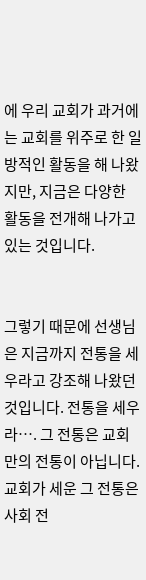에 우리 교회가 과거에는 교회를 위주로 한 일방적인 활동을 해 나왔지만, 지금은 다양한 활동을 전개해 나가고 있는 것입니다.


그렇기 때문에 선생님은 지금까지 전통을 세우라고 강조해 나왔던 것입니다. 전통을 세우라…. 그 전통은 교회만의 전통이 아닙니다. 교회가 세운 그 전통은 사회 전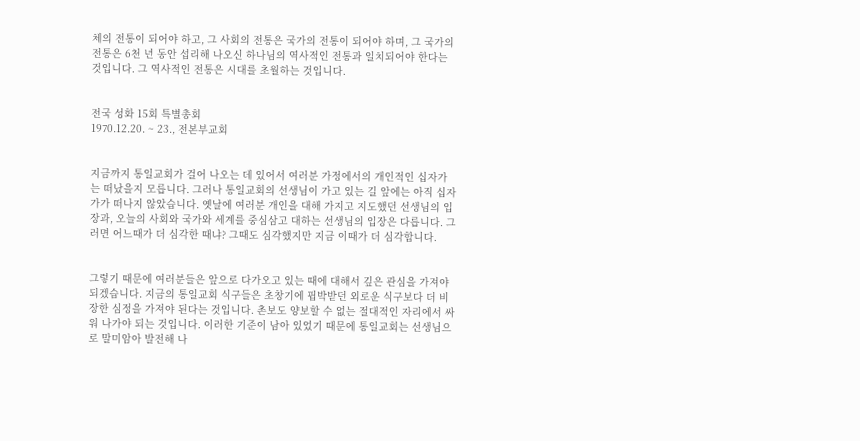체의 전통이 되어야 하고, 그 사회의 전통은 국가의 전통이 되어야 하며, 그 국가의 전통은 6천 년 동안 섭리해 나오신 하나님의 역사적인 전통과 일치되어야 한다는 것입니다. 그 역사적인 전통은 시대를 초월하는 것입니다.


전국 성화 15회 특별총회
1970.12.20. ~ 23., 전본부교회


지금까지 통일교회가 걸어 나오는 데 있어서 여러분 가정에서의 개인적인 십자가는 떠났을지 모릅니다. 그러나 통일교회의 선생님이 가고 있는 길 앞에는 아직 십자가가 떠나지 않았습니다. 옛날에 여러분 개인을 대해 가지고 지도했던 선생님의 입장과, 오늘의 사회와 국가와 세계를 중심삼고 대하는 선생님의 입장은 다릅니다. 그러면 어느때가 더 심각한 때냐? 그때도 심각했지만 지금 이때가 더 심각합니다.


그렇기 때문에 여러분들은 앞으로 다가오고 있는 때에 대해서 깊은 관심을 가져야 되겠습니다. 지금의 통일교회 식구들은 초창기에 핍박받던 외로운 식구보다 더 비장한 심정을 가져야 된다는 것입니다. 촌보도 양보할 수 없는 절대적인 자리에서 싸워 나가야 되는 것입니다. 이러한 기준이 남아 있었기 때문에 통일교회는 선생님으로 말미암아 발전해 나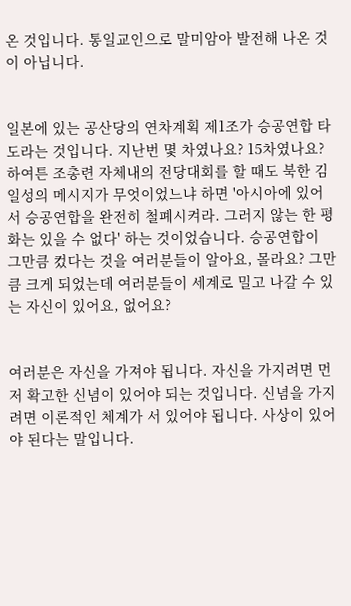온 것입니다. 통일교인으로 말미암아 발전해 나온 것이 아닙니다.


일본에 있는 공산당의 연차계획 제1조가 승공연합 타도라는 것입니다. 지난번 몇 차였나요? 15차였나요? 하여튼 조총련 자체내의 전당대회를 할 때도 북한 김일성의 메시지가 무엇이었느냐 하면 '아시아에 있어서 승공연합을 완전히 철폐시켜라. 그러지 않는 한 평화는 있을 수 없다' 하는 것이었습니다. 승공연합이 그만큼 컸다는 것을 여러분들이 알아요, 몰라요? 그만큼 크게 되었는데 여러분들이 세계로 밀고 나갈 수 있는 자신이 있어요, 없어요?


여러분은 자신을 가져야 됩니다. 자신을 가지려면 먼저 확고한 신념이 있어야 되는 것입니다. 신념을 가지려면 이론적인 체계가 서 있어야 됩니다. 사상이 있어야 된다는 말입니다.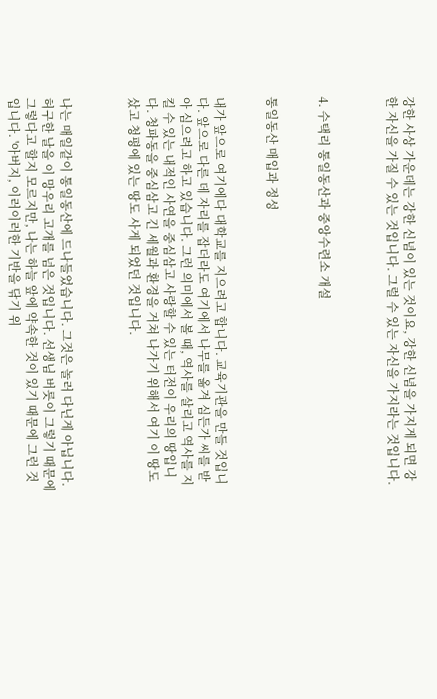강한 사상 가운데는 강한 신념이 있는 것이요, 강한 신념을 가지게 되면 강한 자신을 가질 수 있는 것입니다. 그럴 수 있는 자신을 가지라는 것입니다.



4. 수택리 통일동산과 중앙수련소 개설


통일동산 매입과 정성


내가 앞으로 여기에다 대학교를 지으려고 합니다. 교육기관을 만들 것입니다. 앞으로 다른 데 자리를 잡더라도 여기에서 나무를 옮겨 심든가 씨를 받아 심으려고 하고 있습니다. 그런 의미에서 볼 때, 역사를 살리고 역사를 지킬 수 있는 내적인 사연을 중심삼고 사랑할 수 있는 터전이 우리의 땅입니다. 청파동을 중심삼고 긴 세월과 환경을 거쳐 나가기 위해서 여기 이 땅도 샀고 청평에 있는 땅도 사게 되었던 것입니다.



나는 매일같이 통일동산에 드나들었습니다. 그것은 놀러 다닌게 아닙니다. 허구한 날을 이 망우리 고개를 넘은 것입니다. 선생님 버릇이 그렇기 때문에 그렇다고 할지 모르지만, 나는 하늘 앞에 약속한 것이 있기 때문에 그런 것입니다. '아버지, 이러이러한 기반을 닦기 위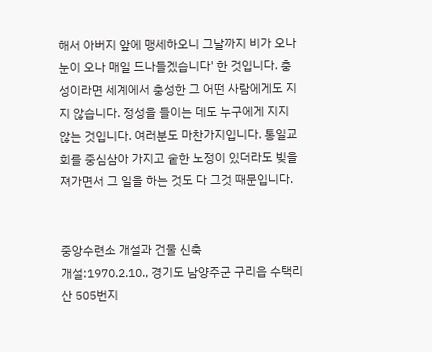해서 아버지 앞에 맹세하오니 그날까지 비가 오나 눈이 오나 매일 드나들겠습니다' 한 것입니다. 충성이라면 세계에서 충성한 그 어떤 사람에게도 지지 않습니다. 정성을 들이는 데도 누구에게 지지 않는 것입니다. 여러분도 마찬가지입니다. 통일교회를 중심삼아 가지고 숱한 노정이 있더라도 빚을 져가면서 그 일을 하는 것도 다 그것 때문입니다.


중앙수련소 개설과 건물 신축
개설:1970.2.10., 경기도 남양주군 구리읍 수택리 산 505번지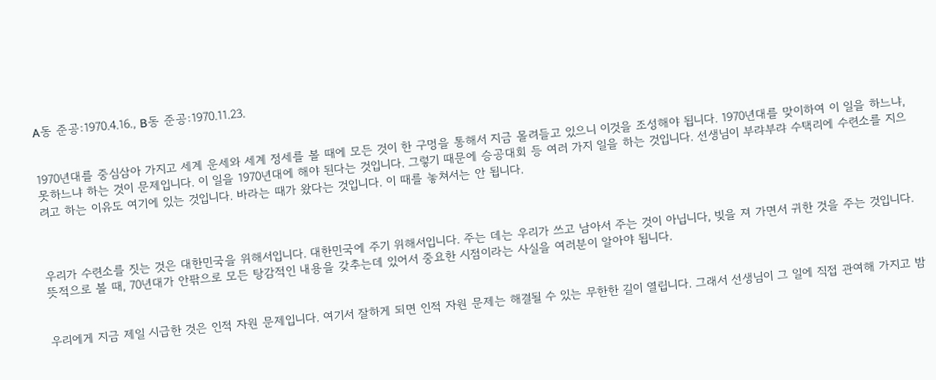A동 준공:1970.4.16., B동 준공:1970.11.23.


1970년대를 중심삼아 가지고 세계 운세와 세계 정세를 볼 때에 모든 것이 한 구멍을 통해서 지금 몰려들고 있으니 이것을 조성해야 됩니다. 1970년대를 맞이하여 이 일을 하느냐, 못하느냐 하는 것이 문제입니다. 이 일을 1970년대에 해야 된다는 것입니다. 그렇기 때문에 승공대회 등 여러 가지 일을 하는 것입니다. 선생님이 부랴부랴 수택리에 수련소를 지으려고 하는 이유도 여기에 있는 것입니다. 바라는 때가 왔다는 것입니다. 이 때를 놓쳐서는 안 됩니다.



우리가 수련소를 짓는 것은 대한민국을 위해서입니다. 대한민국에 주기 위해서입니다. 주는 데는 우리가 쓰고 남아서 주는 것이 아닙니다, 빚을 져 가면서 귀한 것을 주는 것입니다. 뜻적으로 볼 때, 70년대가 안팎으로 모든 탕감적인 내용을 갖추는데 있어서 중요한 시점이라는 사실을 여러분이 알아야 됩니다.


우리에게 지금 제일 시급한 것은 인적 자원 문제입니다. 여기서 잘하게 되면 인적 자원 문제는 해결될 수 있는 무한한 길이 열립니다. 그래서 선생님이 그 일에 직접 관여해 가지고 밤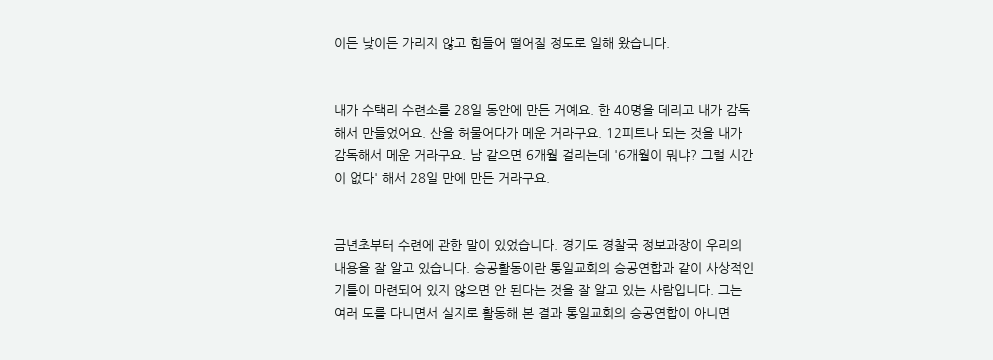이든 낮이든 가리지 않고 힘들어 떨어질 정도로 일해 왔습니다.


내가 수택리 수련소를 28일 동안에 만든 거예요. 한 40명을 데리고 내가 감독해서 만들었어요. 산을 허물어다가 메운 거라구요. 12피트나 되는 것을 내가 감독해서 메운 거라구요. 남 같으면 6개월 걸리는데 '6개월이 뭐냐? 그럴 시간이 없다' 해서 28일 만에 만든 거라구요.


금년초부터 수련에 관한 말이 있었습니다. 경기도 경찰국 정보과장이 우리의 내용을 잘 알고 있습니다. 승공활동이란 통일교회의 승공연합과 같이 사상적인 기틀이 마련되어 있지 않으면 안 된다는 것을 잘 알고 있는 사람입니다. 그는 여러 도를 다니면서 실지로 활동해 본 결과 통일교회의 승공연합이 아니면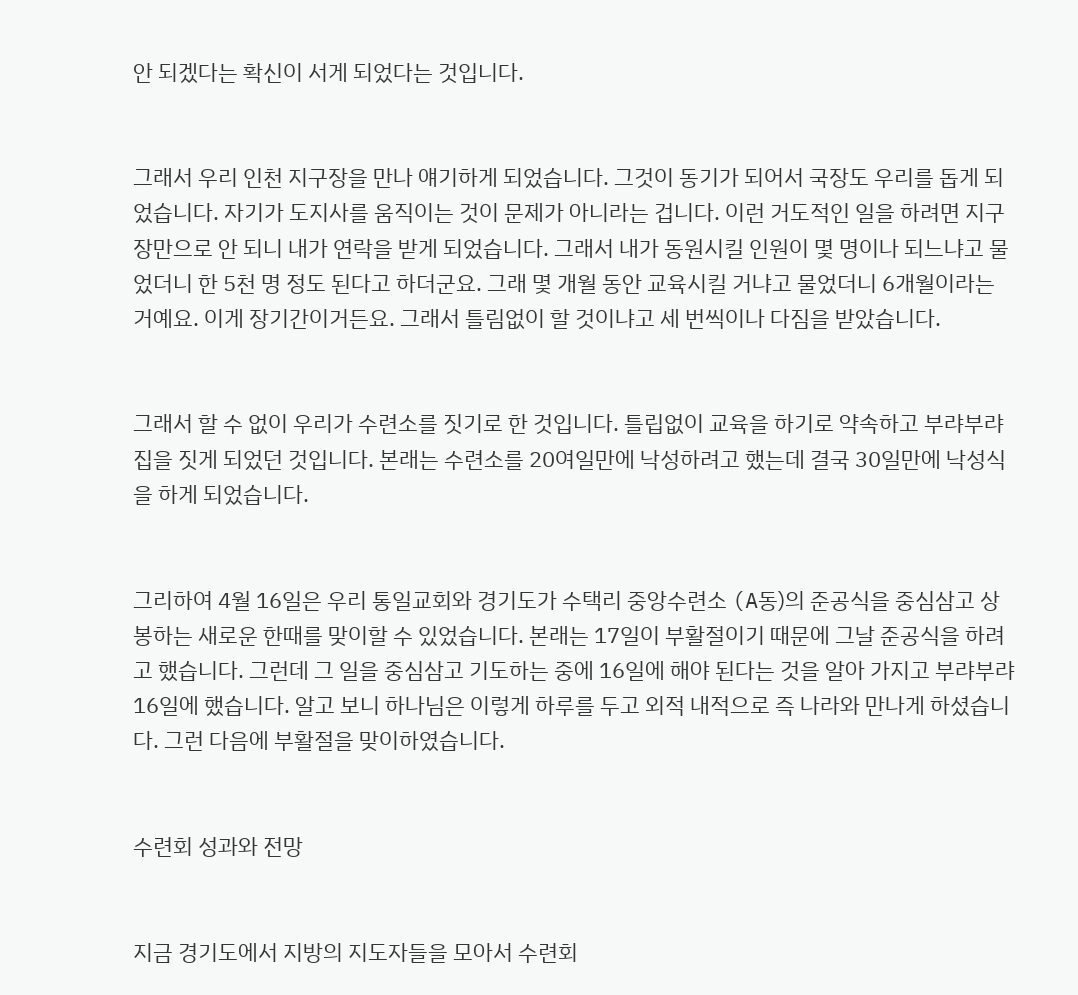안 되겠다는 확신이 서게 되었다는 것입니다.


그래서 우리 인천 지구장을 만나 얘기하게 되었습니다. 그것이 동기가 되어서 국장도 우리를 돕게 되었습니다. 자기가 도지사를 움직이는 것이 문제가 아니라는 겁니다. 이런 거도적인 일을 하려면 지구장만으로 안 되니 내가 연락을 받게 되었습니다. 그래서 내가 동원시킬 인원이 몇 명이나 되느냐고 물었더니 한 5천 명 정도 된다고 하더군요. 그래 몇 개월 동안 교육시킬 거냐고 물었더니 6개월이라는 거예요. 이게 장기간이거든요. 그래서 틀림없이 할 것이냐고 세 번씩이나 다짐을 받았습니다.


그래서 할 수 없이 우리가 수련소를 짓기로 한 것입니다. 틀립없이 교육을 하기로 약속하고 부랴부랴 집을 짓게 되었던 것입니다. 본래는 수련소를 20여일만에 낙성하려고 했는데 결국 30일만에 낙성식을 하게 되었습니다.


그리하여 4월 16일은 우리 통일교회와 경기도가 수택리 중앙수련소 (A동)의 준공식을 중심삼고 상봉하는 새로운 한때를 맞이할 수 있었습니다. 본래는 17일이 부활절이기 때문에 그날 준공식을 하려고 했습니다. 그런데 그 일을 중심삼고 기도하는 중에 16일에 해야 된다는 것을 알아 가지고 부랴부랴 16일에 했습니다. 알고 보니 하나님은 이렇게 하루를 두고 외적 내적으로 즉 나라와 만나게 하셨습니다. 그런 다음에 부활절을 맞이하였습니다.


수련회 성과와 전망


지금 경기도에서 지방의 지도자들을 모아서 수련회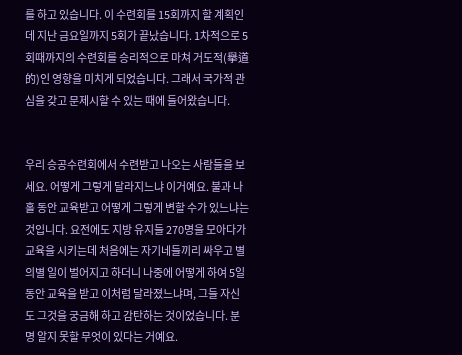를 하고 있습니다. 이 수련회를 15회까지 할 계획인데 지난 금요일까지 5회가 끝났습니다. 1차적으로 5회때까지의 수련회를 승리적으로 마쳐 거도적(擧道的)인 영향을 미치게 되었습니다. 그래서 국가적 관심을 갖고 문제시할 수 있는 때에 들어왔습니다.


우리 승공수련회에서 수련받고 나오는 사람들을 보세요. 어떻게 그렇게 달라지느냐 이거예요. 불과 나홀 동안 교육받고 어떻게 그렇게 변할 수가 있느냐는 것입니다. 요전에도 지방 유지들 270명을 모아다가 교육을 시키는데 처음에는 자기네들끼리 싸우고 별의별 일이 벌어지고 하더니 나중에 어떻게 하여 5일 동안 교육을 받고 이처럼 달라졌느냐며, 그들 자신도 그것을 궁금해 하고 감탄하는 것이었습니다. 분명 알지 못할 무엇이 있다는 거예요.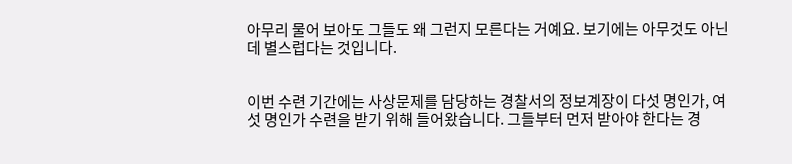아무리 물어 보아도 그들도 왜 그런지 모른다는 거예요. 보기에는 아무것도 아닌데 별스럽다는 것입니다.


이번 수련 기간에는 사상문제를 담당하는 경찰서의 정보계장이 다섯 명인가, 여섯 명인가 수련을 받기 위해 들어왔습니다. 그들부터 먼저 받아야 한다는 경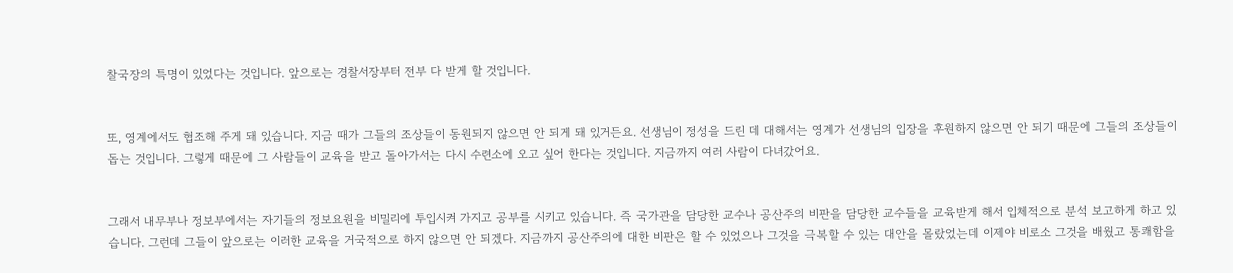찰국장의 특명이 있었다는 것입니다. 앞으로는 경찰서장부터 전부 다 받게 할 것입니다.


또, 영계에서도 협조해 주게 돼 있습니다. 지금 때가 그들의 조상들이 동원되지 않으면 안 되게 돼 있거든요. 선생님이 정성을 드린 데 대해서는 영계가 선생님의 입장을 후원하지 않으면 안 되기 때문에 그들의 조상들이 돕는 것입니다. 그렇게 때문에 그 사람들이 교육을 받고 돌아가서는 다시 수련소에 오고 싶어 한다는 것입니다. 지금까지 여러 사람이 다녀갔어요.


그래서 내무부나 정보부에서는 자기들의 정보요원을 비밀리에 투입시켜 가지고 공부를 시키고 있습니다. 즉 국가관을 담당한 교수나 공산주의 비판을 담당한 교수들을 교육받게 해서 입체적으로 분석 보고하게 하고 있습니다. 그런데 그들이 앞으로는 이러한 교육을 거국적으로 하지 않으면 안 되겠다. 지금까지 공산주의에 대한 비판은 할 수 있었으나 그것을 극복할 수 있는 대안을 몰랐었는데 이제야 비로소 그것을 배웠고 통쾌함을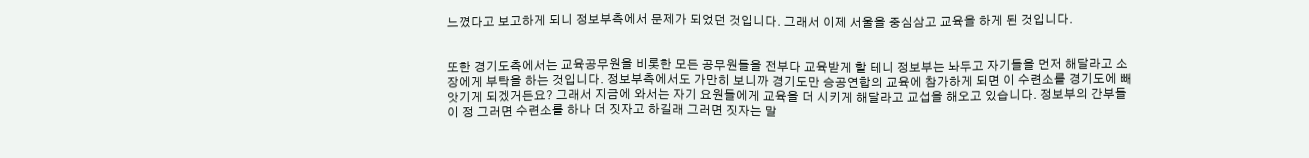느꼈다고 보고하게 되니 정보부측에서 문제가 되었던 것입니다. 그래서 이제 서울을 중심삼고 교육을 하게 된 것입니다.


또한 경기도측에서는 교육공무원을 비롯한 모든 공무원들을 전부다 교육받게 할 테니 정보부는 놔두고 자기들을 먼저 해달라고 소장에게 부탁을 하는 것입니다. 정보부측에서도 가만히 보니까 경기도만 승공연합의 교육에 참가하게 되면 이 수련소를 경기도에 빼앗기게 되겠거든요? 그래서 지금에 와서는 자기 요원들에게 교육을 더 시키게 해달라고 교섭을 해오고 있습니다. 정보부의 간부들이 정 그러면 수련소를 하나 더 짓자고 하길래 그러면 짓자는 말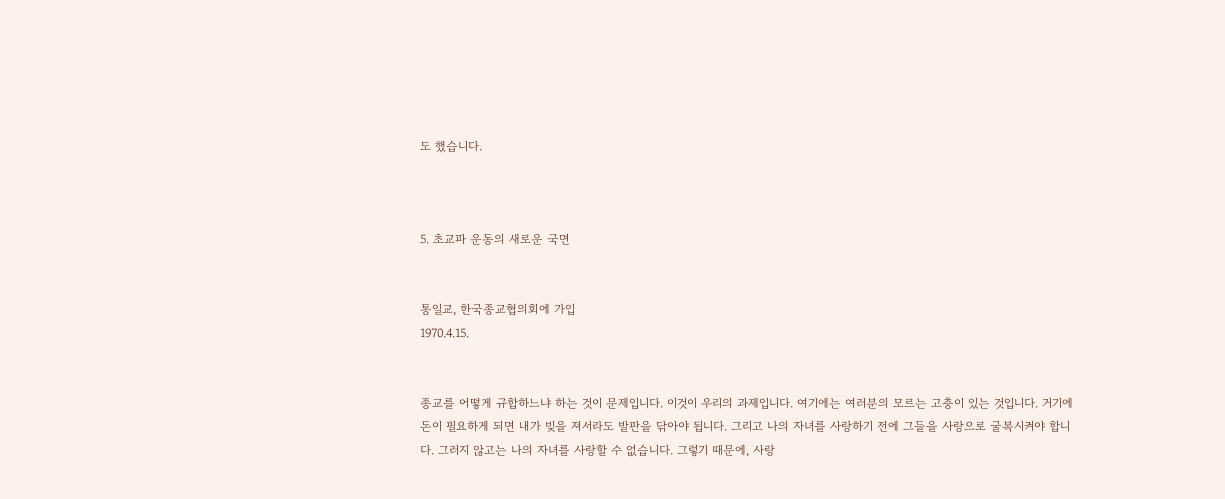도 했습니다.



5. 초교파 운동의 새로운 국면


통일교, 한국종교협의회에 가입
1970.4.15.


종교를 어떻게 규합하느냐 하는 것이 문제입니다. 이것이 우리의 과제입니다. 여기에는 여러분의 모르는 고충이 있는 것입니다. 거기에 돈이 필요하게 되면 내가 빚을 져서라도 발판을 닦아야 됩니다. 그리고 나의 자녀를 사랑하기 전에 그들을 사랑으로 굴복시켜야 합니다. 그러지 않고는 나의 자녀를 사랑할 수 없습니다. 그렇기 때문에, 사랑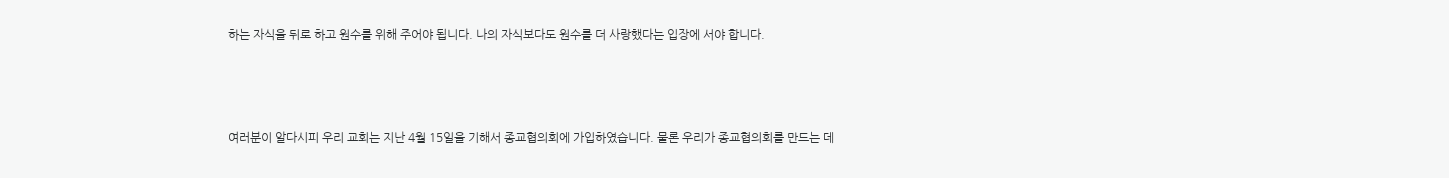하는 자식을 뒤로 하고 원수를 위해 주어야 됩니다. 나의 자식보다도 원수를 더 사랑했다는 입장에 서야 합니다.



여러분이 알다시피 우리 교회는 지난 4월 15일을 기해서 종교협의회에 가입하였습니다. 물론 우리가 종교협의회를 만드는 데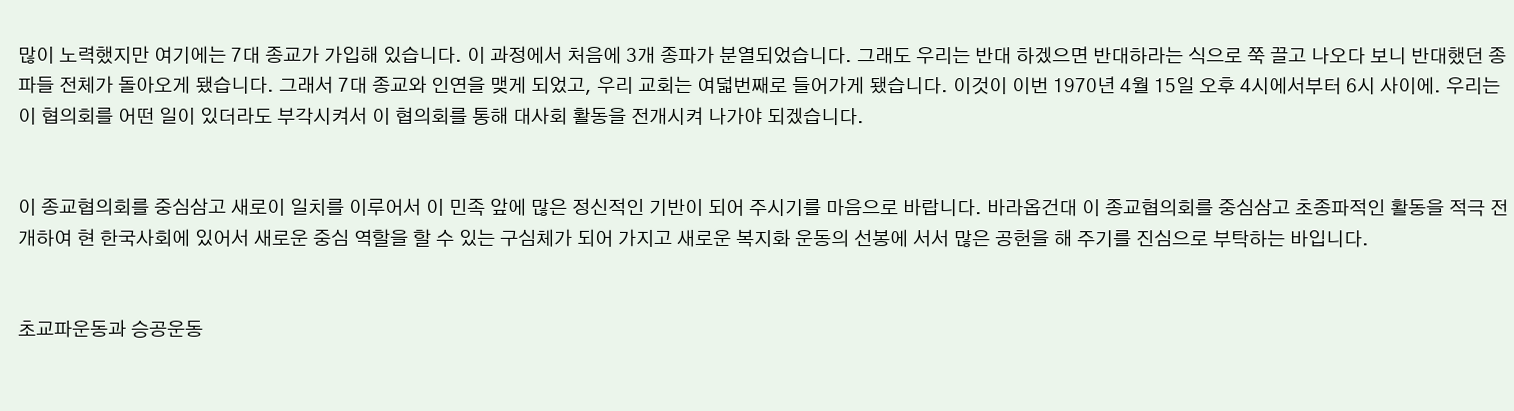많이 노력했지만 여기에는 7대 종교가 가입해 있습니다. 이 과정에서 처음에 3개 종파가 분열되었습니다. 그래도 우리는 반대 하겠으면 반대하라는 식으로 쭉 끌고 나오다 보니 반대했던 종파들 전체가 돌아오게 됐습니다. 그래서 7대 종교와 인연을 맺게 되었고, 우리 교회는 여덟번째로 들어가게 됐습니다. 이것이 이번 1970년 4월 15일 오후 4시에서부터 6시 사이에. 우리는 이 협의회를 어떤 일이 있더라도 부각시켜서 이 협의회를 통해 대사회 활동을 전개시켜 나가야 되겠습니다.


이 종교협의회를 중심삼고 새로이 일치를 이루어서 이 민족 앞에 많은 정신적인 기반이 되어 주시기를 마음으로 바랍니다. 바라옵건대 이 종교협의회를 중심삼고 초종파적인 활동을 적극 전개하여 현 한국사회에 있어서 새로운 중심 역할을 할 수 있는 구심체가 되어 가지고 새로운 복지화 운동의 선봉에 서서 많은 공헌을 해 주기를 진심으로 부탁하는 바입니다.


초교파운동과 승공운동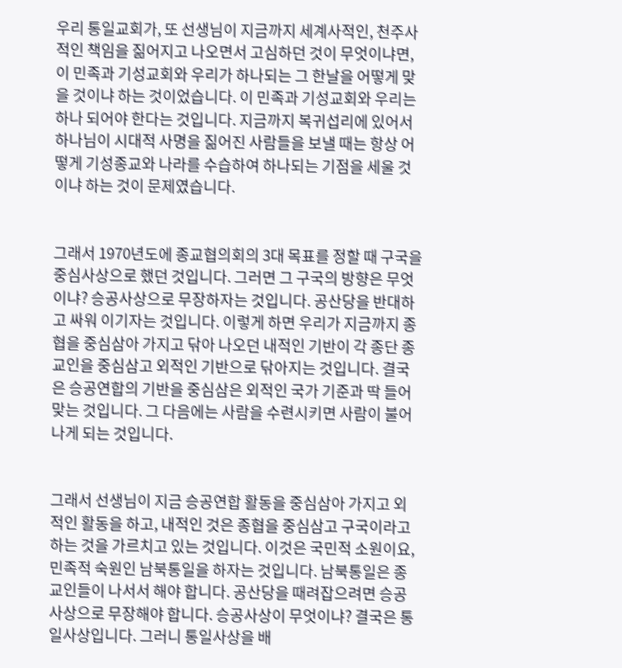우리 통일교회가, 또 선생님이 지금까지 세계사적인, 천주사적인 책임을 짊어지고 나오면서 고심하던 것이 무엇이냐면, 이 민족과 기성교회와 우리가 하나되는 그 한날을 어떻게 맞을 것이냐 하는 것이었습니다. 이 민족과 기성교회와 우리는 하나 되어야 한다는 것입니다. 지금까지 복귀섭리에 있어서 하나님이 시대적 사명을 짊어진 사람들을 보낼 때는 항상 어떻게 기성종교와 나라를 수습하여 하나되는 기점을 세울 것이냐 하는 것이 문제였습니다.


그래서 1970년도에 종교협의회의 3대 목표를 정할 때 구국을 중심사상으로 했던 것입니다. 그러면 그 구국의 방향은 무엇이냐? 승공사상으로 무장하자는 것입니다. 공산당을 반대하고 싸워 이기자는 것입니다. 이렇게 하면 우리가 지금까지 종협을 중심삼아 가지고 닦아 나오던 내적인 기반이 각 종단 종교인을 중심삼고 외적인 기반으로 닦아지는 것입니다. 결국은 승공연합의 기반을 중심삼은 외적인 국가 기준과 딱 들어맞는 것입니다. 그 다음에는 사람을 수련시키면 사람이 불어나게 되는 것입니다.


그래서 선생님이 지금 승공연합 활동을 중심삼아 가지고 외적인 활동을 하고, 내적인 것은 종협을 중심삼고 구국이라고 하는 것을 가르치고 있는 것입니다. 이것은 국민적 소원이요, 민족적 숙원인 남북통일을 하자는 것입니다. 남북통일은 종교인들이 나서서 해야 합니다. 공산당을 때려잡으려면 승공사상으로 무장해야 합니다. 승공사상이 무엇이냐? 결국은 통일사상입니다. 그러니 통일사상을 배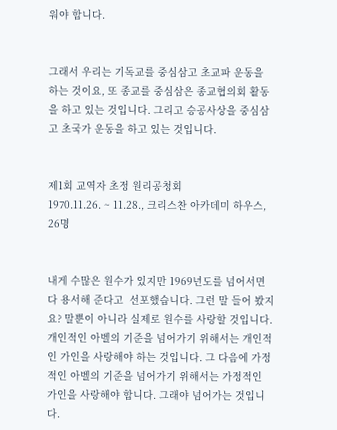워야 합니다.


그래서 우리는 기독교를 중심삼고 초교파 운동을 하는 것이요, 또 종교를 중심삼은 종교협의회 활동을 하고 있는 것입니다. 그리고 승공사상을 중심삼고 초국가 운동을 하고 있는 것입니다.


제1회 교역자 초정 원리공청회
1970.11.26. ~ 11.28., 크리스찬 아카데미 하우스, 26명


내게 수많은 원수가 있지만 1969년도를 넘어서면 다 용서해 준다고  선포했습니다. 그런 말 들어 봤지요? 말뿐이 아니라 실제로 원수를 사랑할 것입니다. 개인적인 아벨의 기준을 넘어가기 위해서는 개인적인 가인을 사랑해야 하는 것입니다. 그 다음에 가정적인 아벨의 기준을 넘어가기 위해서는 가정적인 가인을 사랑해야 합니다. 그래야 넘어가는 것입니다.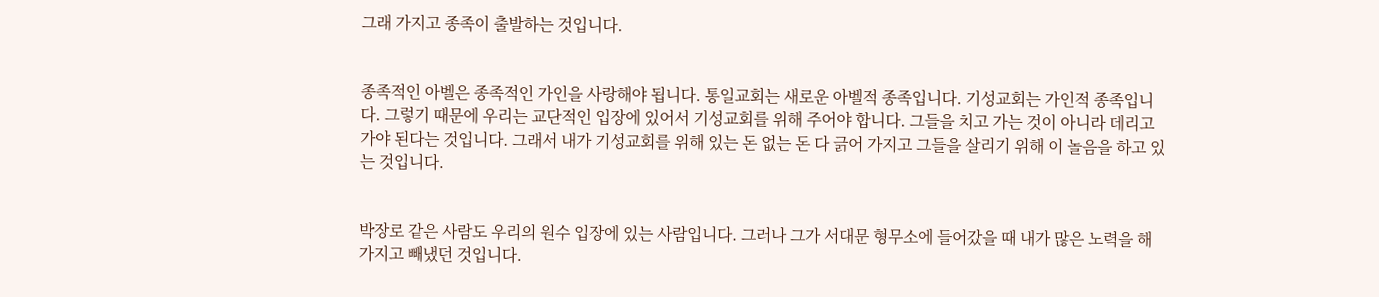그래 가지고 종족이 출발하는 것입니다.


종족적인 아벨은 종족적인 가인을 사랑해야 됩니다. 통일교회는 새로운 아벨적 종족입니다. 기성교회는 가인적 종족입니다. 그렇기 때문에 우리는 교단적인 입장에 있어서 기성교회를 위해 주어야 합니다. 그들을 치고 가는 것이 아니라 데리고 가야 된다는 것입니다. 그래서 내가 기성교회를 위해 있는 돈 없는 돈 다 긁어 가지고 그들을 살리기 위해 이 놀음을 하고 있는 것입니다.


박장로 같은 사람도 우리의 원수 입장에 있는 사람입니다. 그러나 그가 서대문 형무소에 들어갔을 때 내가 많은 노력을 해 가지고 빼냈던 것입니다.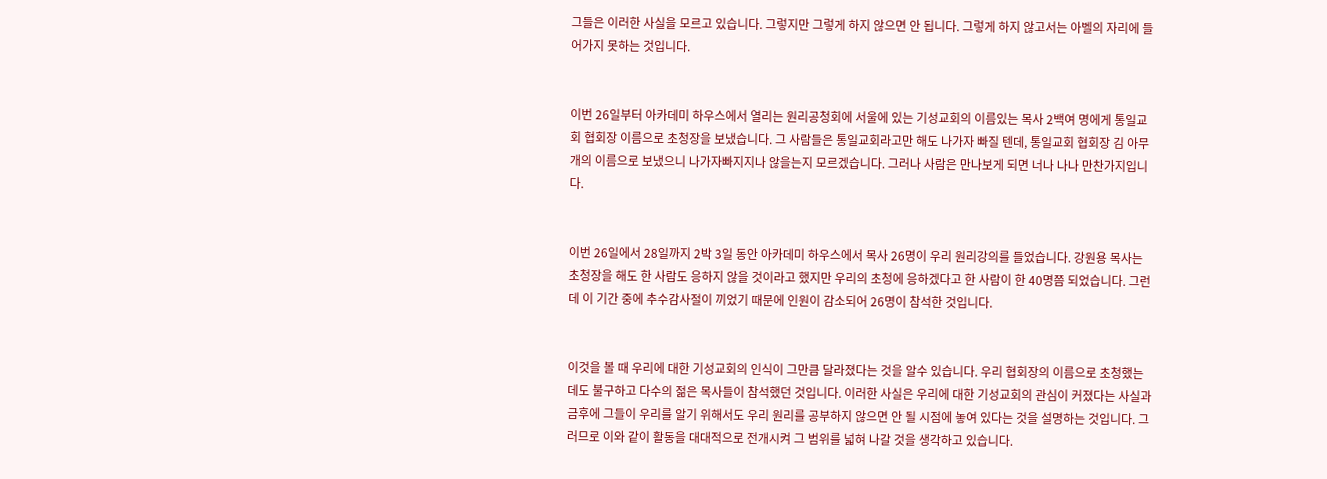그들은 이러한 사실을 모르고 있습니다. 그렇지만 그렇게 하지 않으면 안 됩니다. 그렇게 하지 않고서는 아벨의 자리에 들어가지 못하는 것입니다.


이번 26일부터 아카데미 하우스에서 열리는 원리공청회에 서울에 있는 기성교회의 이름있는 목사 2백여 명에게 통일교회 협회장 이름으로 초청장을 보냈습니다. 그 사람들은 통일교회라고만 해도 나가자 빠질 텐데, 통일교회 협회장 김 아무개의 이름으로 보냈으니 나가자빠지지나 않을는지 모르겠습니다. 그러나 사람은 만나보게 되면 너나 나나 만찬가지입니다.


이번 26일에서 28일까지 2박 3일 동안 아카데미 하우스에서 목사 26명이 우리 원리강의를 들었습니다. 강원용 목사는 초청장을 해도 한 사람도 응하지 않을 것이라고 했지만 우리의 초청에 응하겠다고 한 사람이 한 40명쯤 되었습니다. 그런데 이 기간 중에 추수감사절이 끼었기 때문에 인원이 감소되어 26명이 참석한 것입니다.


이것을 볼 때 우리에 대한 기성교회의 인식이 그만큼 달라졌다는 것을 알수 있습니다. 우리 협회장의 이름으로 초청했는데도 불구하고 다수의 젊은 목사들이 참석했던 것입니다. 이러한 사실은 우리에 대한 기성교회의 관심이 커졌다는 사실과 금후에 그들이 우리를 알기 위해서도 우리 원리를 공부하지 않으면 안 될 시점에 놓여 있다는 것을 설명하는 것입니다. 그러므로 이와 같이 활동을 대대적으로 전개시켜 그 범위를 넓혀 나갈 것을 생각하고 있습니다.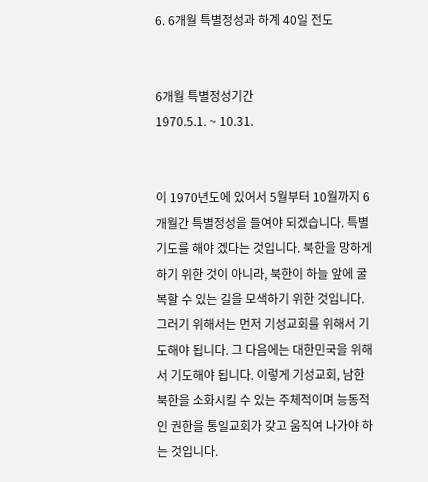6. 6개월 특별정성과 하계 40일 전도


6개월 특별정성기간
1970.5.1. ~ 10.31.


이 1970년도에 있어서 5월부터 10월까지 6개월간 특별정성을 들여야 되겠습니다. 특별기도를 해야 겠다는 것입니다. 북한을 망하게 하기 위한 것이 아니라, 북한이 하늘 앞에 굴복할 수 있는 길을 모색하기 위한 것입니다. 그러기 위해서는 먼저 기성교회를 위해서 기도해야 됩니다. 그 다음에는 대한민국을 위해서 기도해야 됩니다. 이렇게 기성교회, 남한 북한을 소화시킬 수 있는 주체적이며 능동적인 권한을 통일교회가 갖고 움직여 나가야 하는 것입니다.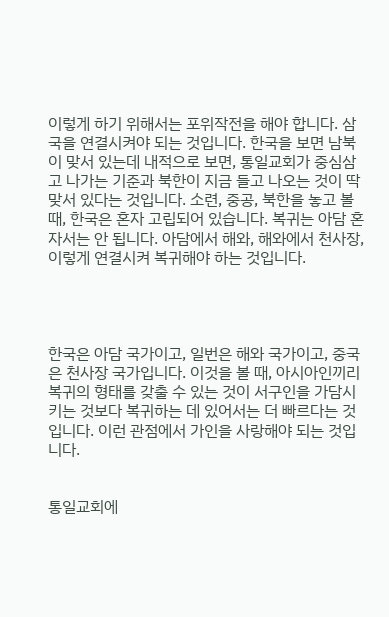이렇게 하기 위해서는 포위작전을 해야 합니다. 삼국을 연결시켜야 되는 것입니다. 한국을 보면 남북이 맞서 있는데 내적으로 보면, 통일교회가 중심삼고 나가는 기준과 북한이 지금 들고 나오는 것이 딱 맞서 있다는 것입니다. 소련, 중공, 북한을 놓고 볼 때, 한국은 혼자 고립되어 있습니다. 복귀는 아담 혼자서는 안 됩니다. 아담에서 해와, 해와에서 천사장, 이렇게 연결시켜 복귀해야 하는 것입니다.




한국은 아담 국가이고, 일번은 해와 국가이고, 중국은 천사장 국가입니다. 이것을 볼 때, 아시아인끼리 복귀의 형태를 갖출 수 있는 것이 서구인을 가담시키는 것보다 복귀하는 데 있어서는 더 빠르다는 것입니다. 이런 관점에서 가인을 사랑해야 되는 것입니다.


통일교회에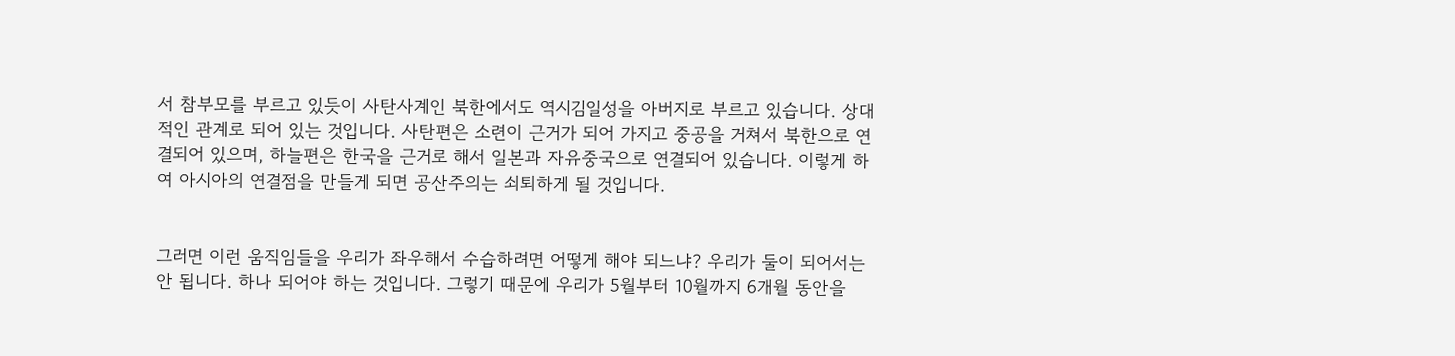서 참부모를 부르고 있듯이 사탄사계인 북한에서도 역시김일성을 아버지로 부르고 있습니다. 상대적인 관계로 되어 있는 것입니다. 사탄편은 소련이 근거가 되어 가지고 중공을 거쳐서 북한으로 연결되어 있으며, 하늘편은 한국을 근거로 해서 일본과 자유중국으로 연결되어 있습니다. 이렇게 하여 아시아의 연결점을 만들게 되면 공산주의는 쇠퇴하게 될 것입니다.


그러면 이런 움직임들을 우리가 좌우해서 수습하려면 어떻게 해야 되느냐? 우리가 둘이 되어서는 안 됩니다. 하나 되어야 하는 것입니다. 그렇기 때문에 우리가 5월부터 10월까지 6개월 동안을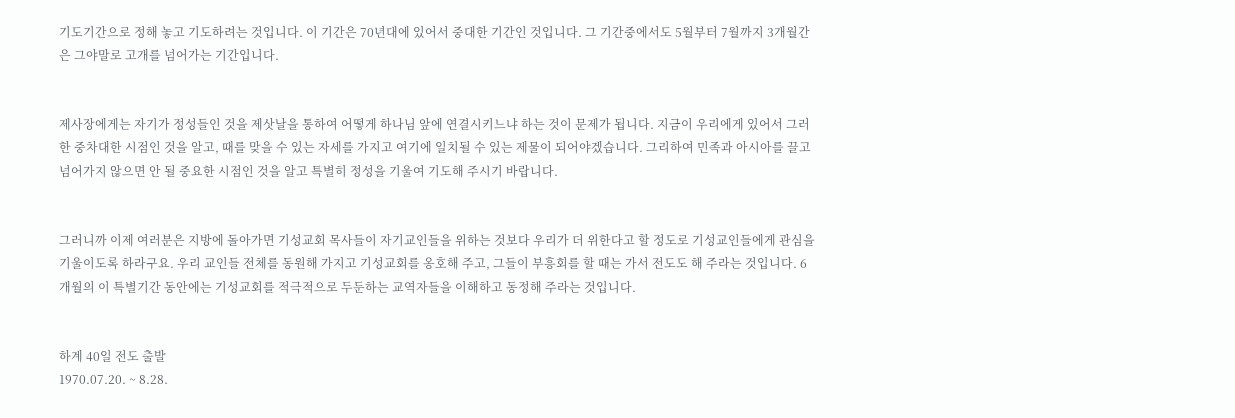기도기간으로 정해 놓고 기도하려는 것입니다. 이 기간은 70년대에 있어서 중대한 기간인 것입니다. 그 기간중에서도 5월부터 7월까지 3개월간은 그야말로 고개를 넘어가는 기간입니다.


제사장에게는 자기가 정성들인 것을 제삿날을 통하여 어떻게 하나님 앞에 연결시키느냐 하는 것이 문제가 됩니다. 지금이 우리에게 있어서 그러한 중차대한 시점인 것을 알고, 때를 맞을 수 있는 자세를 가지고 여기에 일치될 수 있는 제물이 되어야겠습니다. 그리하여 민족과 아시아를 끌고 넘어가지 않으면 안 될 중요한 시점인 것을 알고 특별히 정성을 기울여 기도해 주시기 바랍니다.


그러니까 이제 여러분은 지방에 돌아가면 기성교회 목사들이 자기교인들을 위하는 것보다 우리가 더 위한다고 할 정도로 기성교인들에게 관심을 기울이도록 하라구요. 우리 교인들 전체를 동원해 가지고 기성교회를 옹호해 주고, 그들이 부흥회를 할 때는 가서 전도도 해 주라는 것입니다. 6개월의 이 특별기간 동안에는 기성교회를 적극적으로 두둔하는 교역자들을 이해하고 동정해 주라는 것입니다.


하계 40일 전도 출발
1970.07.20. ~ 8.28.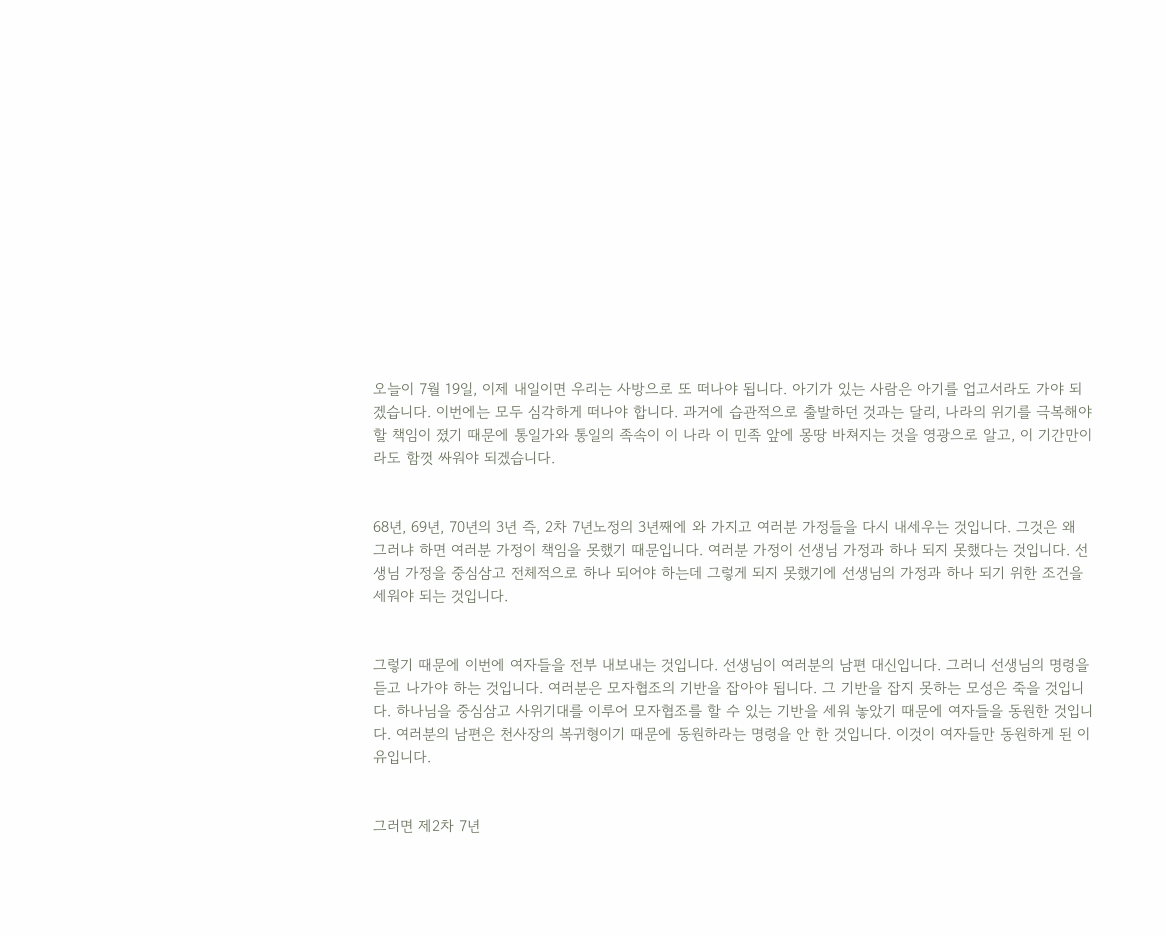오늘이 7월 19일, 이제 내일이면 우리는 사방으로 또 떠나야 됩니다. 아기가 있는 사람은 아기를 업고서라도 가야 되겠습니다. 이번에는 모두 심각하게 떠나야 합니다. 과거에 습관적으로 출발하던 것과는 달리, 나라의 위기를 극복해야 할 책임이 졌기 때문에 통일가와 통일의 족속이 이 나라 이 민족 앞에 몽땅 바쳐지는 것을 영광으로 알고, 이 기간만이라도 함껏 싸워야 되겠습니다.


68년, 69년, 70년의 3년 즉, 2차 7년노정의 3년째에 와 가지고 여러분 가정들을 다시 내세우는 것입니다. 그것은 왜 그러냐 하면 여러분 가정이 책임을 못했기 때문입니다. 여러분 가정이 선생님 가정과 하나 되지 못했다는 것입니다. 선생님 가정을 중심삼고 전체적으로 하나 되어야 하는데 그렇게 되지 못했기에 선생님의 가정과 하나 되기 위한 조건을 세워야 되는 것입니다.


그렇기 때문에 이번에 여자들을 전부 내보내는 것입니다. 선생님이 여러분의 남편 대신입니다. 그러니 선생님의 명령을 듣고 나가야 하는 것입니다. 여러분은 모자협조의 기반을 잡아야 됩니다. 그 기반을 잡지 못하는 모성은 죽을 것입니다. 하나님을 중심삼고 사위기대를 이루어 모자협조를 할 수 있는 기반을 세워 놓았기 때문에 여자들을 동원한 것입니다. 여러분의 남편은 천사장의 복귀형이기 때문에 동원하라는 명령을 안 한 것입니다. 이것이 여자들만 동원하게 된 이유입니다.


그러면 제2차 7년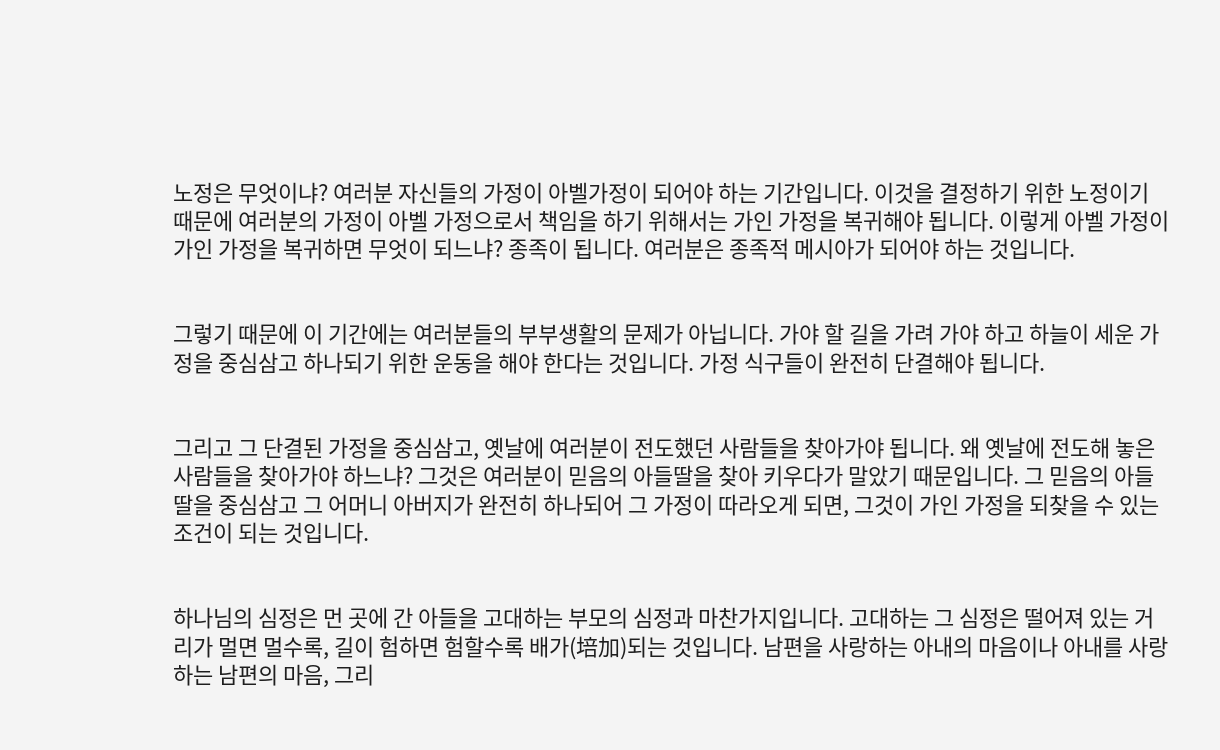노정은 무엇이냐? 여러분 자신들의 가정이 아벨가정이 되어야 하는 기간입니다. 이것을 결정하기 위한 노정이기 때문에 여러분의 가정이 아벨 가정으로서 책임을 하기 위해서는 가인 가정을 복귀해야 됩니다. 이렇게 아벨 가정이 가인 가정을 복귀하면 무엇이 되느냐? 종족이 됩니다. 여러분은 종족적 메시아가 되어야 하는 것입니다.


그렇기 때문에 이 기간에는 여러분들의 부부생활의 문제가 아닙니다. 가야 할 길을 가려 가야 하고 하늘이 세운 가정을 중심삼고 하나되기 위한 운동을 해야 한다는 것입니다. 가정 식구들이 완전히 단결해야 됩니다.


그리고 그 단결된 가정을 중심삼고, 옛날에 여러분이 전도했던 사람들을 찾아가야 됩니다. 왜 옛날에 전도해 놓은 사람들을 찾아가야 하느냐? 그것은 여러분이 믿음의 아들딸을 찾아 키우다가 말았기 때문입니다. 그 믿음의 아들딸을 중심삼고 그 어머니 아버지가 완전히 하나되어 그 가정이 따라오게 되면, 그것이 가인 가정을 되찾을 수 있는 조건이 되는 것입니다.


하나님의 심정은 먼 곳에 간 아들을 고대하는 부모의 심정과 마찬가지입니다. 고대하는 그 심정은 떨어져 있는 거리가 멀면 멀수록, 길이 험하면 험할수록 배가(培加)되는 것입니다. 남편을 사랑하는 아내의 마음이나 아내를 사랑하는 남편의 마음, 그리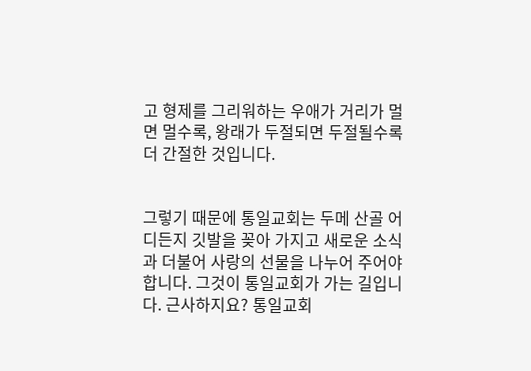고 형제를 그리워하는 우애가 거리가 멀면 멀수록, 왕래가 두절되면 두절될수록 더 간절한 것입니다.


그렇기 때문에 통일교회는 두메 산골 어디든지 깃발을 꽂아 가지고 새로운 소식과 더불어 사랑의 선물을 나누어 주어야 합니다. 그것이 통일교회가 가는 길입니다. 근사하지요? 통일교회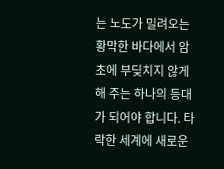는 노도가 밀려오는 황막한 바다에서 암초에 부딪치지 않게 해 주는 하나의 등대가 되어야 합니다. 타락한 세계에 새로운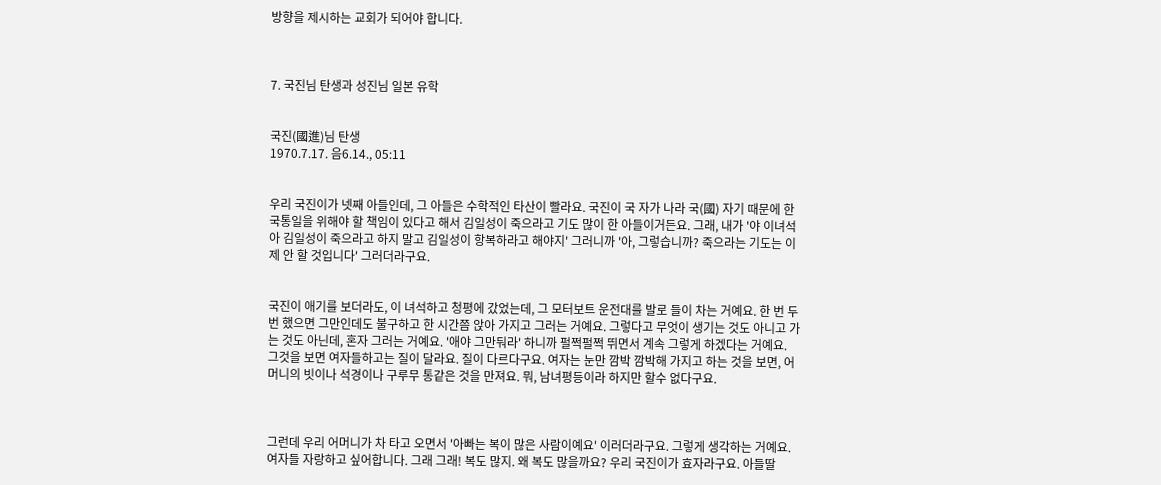방향을 제시하는 교회가 되어야 합니다.



7. 국진님 탄생과 성진님 일본 유학


국진(國進)님 탄생
1970.7.17. 음6.14., 05:11


우리 국진이가 넷째 아들인데, 그 아들은 수학적인 타산이 빨라요. 국진이 국 자가 나라 국(國) 자기 때문에 한국통일을 위해야 할 책임이 있다고 해서 김일성이 죽으라고 기도 많이 한 아들이거든요. 그래, 내가 '야 이녀석아 김일성이 죽으라고 하지 말고 김일성이 항복하라고 해야지' 그러니까 '아, 그렇습니까? 죽으라는 기도는 이제 안 할 것입니다' 그러더라구요.


국진이 애기를 보더라도, 이 녀석하고 청평에 갔었는데, 그 모터보트 운전대를 발로 들이 차는 거예요. 한 번 두 번 했으면 그만인데도 불구하고 한 시간쯤 앉아 가지고 그러는 거예요. 그렇다고 무엇이 생기는 것도 아니고 가는 것도 아닌데, 혼자 그러는 거예요. '애야 그만둬라' 하니까 펄쩍펄쩍 뛰면서 계속 그렇게 하겠다는 거예요. 그것을 보면 여자들하고는 질이 달라요. 질이 다르다구요. 여자는 눈만 깜박 깜박해 가지고 하는 것을 보면, 어머니의 빗이나 석경이나 구루무 통같은 것을 만져요. 뭐, 남녀평등이라 하지만 할수 없다구요.



그런데 우리 어머니가 차 타고 오면서 '아빠는 복이 많은 사람이예요' 이러더라구요. 그렇게 생각하는 거예요. 여자들 자랑하고 싶어합니다. 그래 그래! 복도 많지. 왜 복도 많을까요? 우리 국진이가 효자라구요. 아들딸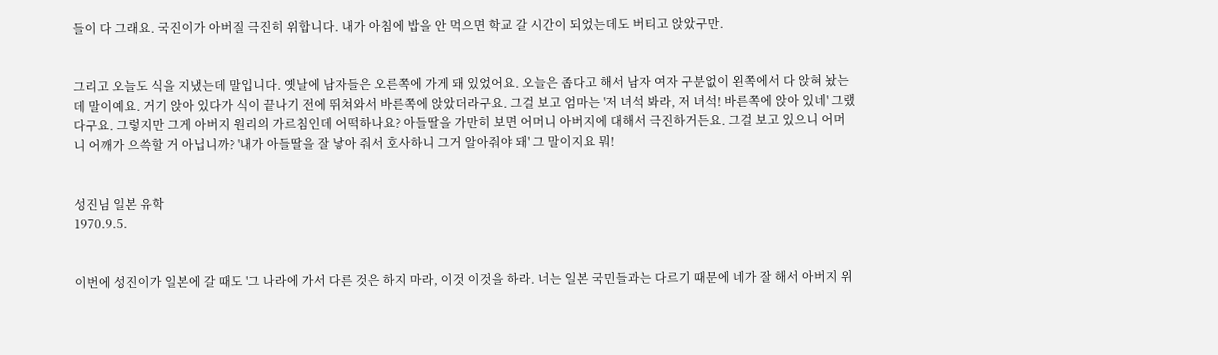들이 다 그래요. 국진이가 아버질 극진히 위합니다. 내가 아침에 밥을 안 먹으면 학교 갈 시간이 되었는데도 버티고 앉았구만.


그리고 오늘도 식을 지냈는데 말입니다. 옛날에 남자들은 오른쪽에 가게 돼 있었어요. 오늘은 좁다고 해서 남자 여자 구분없이 왼쪽에서 다 앉혀 놨는데 말이예요. 거기 앉아 있다가 식이 끝나기 전에 뛰쳐와서 바른쪽에 앉았더라구요. 그걸 보고 엄마는 '저 녀석 봐라, 저 녀석! 바른쪽에 앉아 있네' 그랬다구요. 그렇지만 그게 아버지 원리의 가르침인데 어떡하나요? 아들딸을 가만히 보면 어머니 아버지에 대해서 극진하거든요. 그걸 보고 있으니 어머니 어깨가 으쓱할 거 아닙니까? '내가 아들딸을 잘 낳아 줘서 호사하니 그거 알아줘야 돼' 그 말이지요 뭐!


성진님 일본 유학
1970.9.5.


이번에 성진이가 일본에 갈 때도 '그 나라에 가서 다른 것은 하지 마라, 이것 이것을 하라. 너는 일본 국민들과는 다르기 때문에 네가 잘 해서 아버지 위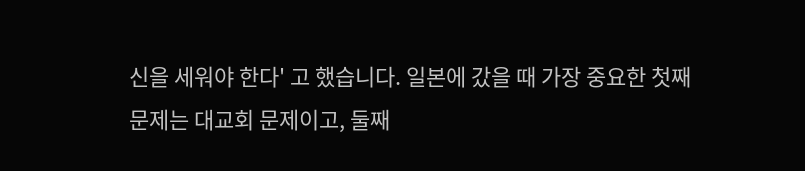신을 세워야 한다' 고 했습니다. 일본에 갔을 때 가장 중요한 첫째 문제는 대교회 문제이고, 둘째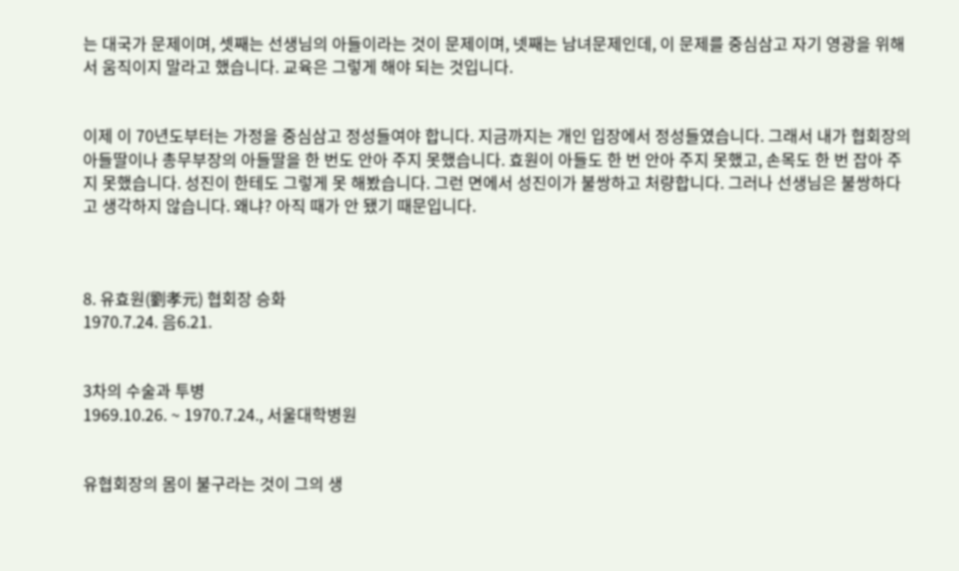는 대국가 문제이며, 셋째는 선생님의 아들이라는 것이 문제이며, 넷째는 남녀문제인데, 이 문제를 중심삼고 자기 영광을 위해서 움직이지 말라고 했습니다. 교육은 그렇게 해야 되는 것입니다.


이제 이 70년도부터는 가정을 중심삼고 정성들여야 합니다. 지금까지는 개인 입장에서 정성들였습니다. 그래서 내가 협회장의 아들딸이나 총무부장의 아들딸을 한 번도 안아 주지 못했습니다. 효원이 아들도 한 번 안아 주지 못했고, 손목도 한 번 잡아 주지 못했습니다. 성진이 한테도 그렇게 못 해봤습니다. 그런 면에서 성진이가 불쌍하고 처량합니다. 그러나 선생님은 불쌍하다고 생각하지 않습니다. 왜냐? 아직 때가 안 됐기 때문입니다.



8. 유효원(劉孝元) 협회장 승화
1970.7.24. 음6.21.


3차의 수술과 투병
1969.10.26. ~ 1970.7.24., 서울대학병원


유협회장의 몸이 불구라는 것이 그의 생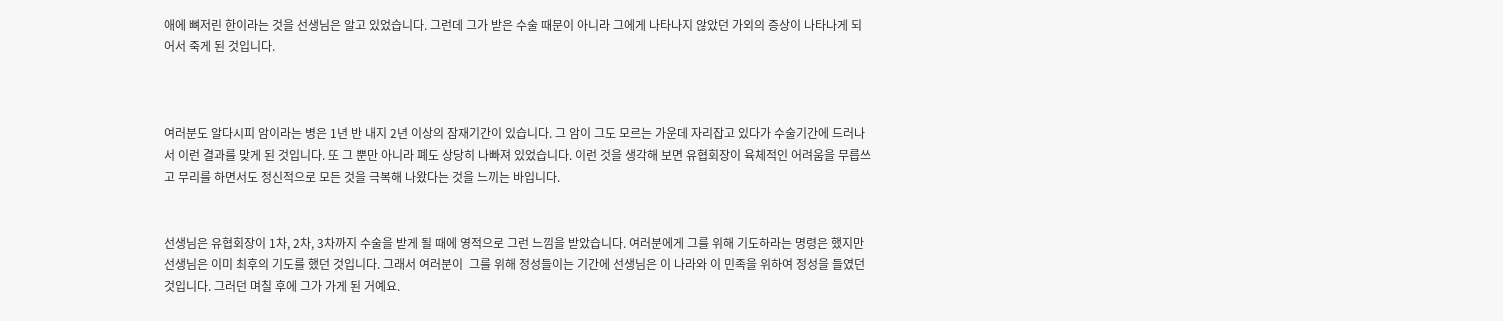애에 뼈저린 한이라는 것을 선생님은 알고 있었습니다. 그런데 그가 받은 수술 때문이 아니라 그에게 나타나지 않았던 가외의 증상이 나타나게 되어서 죽게 된 것입니다.



여러분도 알다시피 암이라는 병은 1년 반 내지 2년 이상의 잠재기간이 있습니다. 그 암이 그도 모르는 가운데 자리잡고 있다가 수술기간에 드러나서 이런 결과를 맞게 된 것입니다. 또 그 뿐만 아니라 폐도 상당히 나빠져 있었습니다. 이런 것을 생각해 보면 유협회장이 육체적인 어려움을 무릅쓰고 무리를 하면서도 정신적으로 모든 것을 극복해 나왔다는 것을 느끼는 바입니다.


선생님은 유협회장이 1차, 2차, 3차까지 수술을 받게 될 때에 영적으로 그런 느낌을 받았습니다. 여러분에게 그를 위해 기도하라는 명령은 했지만 선생님은 이미 최후의 기도를 했던 것입니다. 그래서 여러분이  그를 위해 정성들이는 기간에 선생님은 이 나라와 이 민족을 위하여 정성을 들였던 것입니다. 그러던 며칠 후에 그가 가게 된 거예요.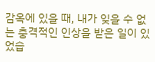감옥에 있을 때, 내가 잊을 수 없는 충격적인 인상을 받은 일이 있었습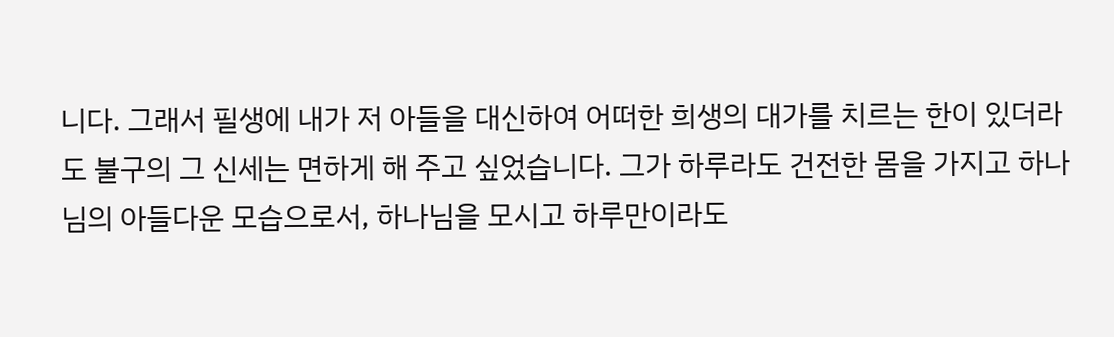니다. 그래서 필생에 내가 저 아들을 대신하여 어떠한 희생의 대가를 치르는 한이 있더라도 불구의 그 신세는 면하게 해 주고 싶었습니다. 그가 하루라도 건전한 몸을 가지고 하나님의 아들다운 모습으로서, 하나님을 모시고 하루만이라도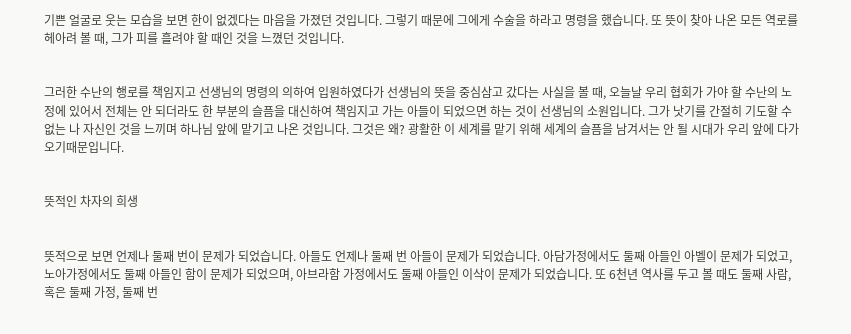기쁜 얼굴로 웃는 모습을 보면 한이 없겠다는 마음을 가졌던 것입니다. 그렇기 때문에 그에게 수술을 하라고 명령을 했습니다. 또 뜻이 찾아 나온 모든 역로를 헤아려 볼 때, 그가 피를 흘려야 할 때인 것을 느꼈던 것입니다.


그러한 수난의 행로를 책임지고 선생님의 명령의 의하여 입원하였다가 선생님의 뜻을 중심삼고 갔다는 사실을 볼 때, 오늘날 우리 협회가 가야 할 수난의 노정에 있어서 전체는 안 되더라도 한 부분의 슬픔을 대신하여 책임지고 가는 아들이 되었으면 하는 것이 선생님의 소원입니다. 그가 낫기를 간절히 기도할 수 없는 나 자신인 것을 느끼며 하나님 앞에 맡기고 나온 것입니다. 그것은 왜? 광활한 이 세계를 맡기 위해 세계의 슬픔을 남겨서는 안 될 시대가 우리 앞에 다가오기때문입니다.


뜻적인 차자의 희생


뜻적으로 보면 언제나 둘째 번이 문제가 되었습니다. 아들도 언제나 둘째 번 아들이 문제가 되었습니다. 아담가정에서도 둘째 아들인 아벨이 문제가 되었고, 노아가정에서도 둘째 아들인 함이 문제가 되었으며, 아브라함 가정에서도 둘째 아들인 이삭이 문제가 되었습니다. 또 6천년 역사를 두고 볼 때도 둘째 사람, 혹은 둘째 가정, 둘째 번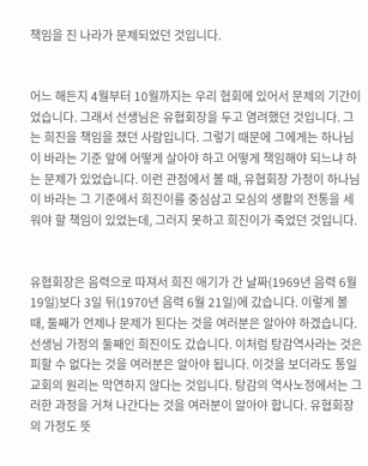책임을 진 나라가 문제되었던 것입니다.


어느 해든지 4월부터 10월까지는 우리 협회에 있어서 문제의 기간이었습니다. 그래서 선생님은 유협회장을 두고 염려했던 것입니다. 그는 희진을 책임을 졌던 사람입니다. 그렇기 때문에 그에게는 하나님이 바라는 기준 앞에 어떻게 살아야 하고 어떻게 책임해야 되느냐 하는 문제가 있었습니다. 이런 관점에서 볼 때, 유협회장 가정이 하나님이 바라는 그 기준에서 희진이를 중심삼고 모심의 생활의 전통을 세워야 할 책임이 있었는데, 그러지 못하고 희진이가 죽었던 것입니다.


유협회장은 음력으로 따져서 희진 애기가 간 날짜(1969년 음력 6월 19일)보다 3일 뒤(1970년 음력 6월 21일)에 갔습니다. 이렇게 볼 때, 둘째가 언제나 문제가 된다는 것을 여러분은 알아야 하겠습니다. 선생님 가정의 둘째인 희진이도 갔습니다. 이처럼 탕감역사라는 것은 피할 수 없다는 것을 여러분은 알아야 됩니다. 이것을 보더라도 통일교회의 원리는 막연하지 않다는 것입니다. 탕감의 역사노정에서는 그러한 과정을 거쳐 나간다는 것을 여러분이 알아야 합니다. 유협회장의 가정도 뜻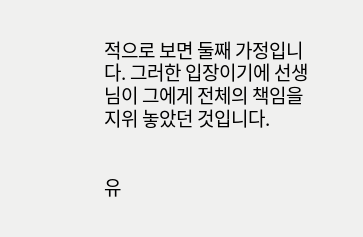적으로 보면 둘째 가정입니다. 그러한 입장이기에 선생님이 그에게 전체의 책임을 지위 놓았던 것입니다.


유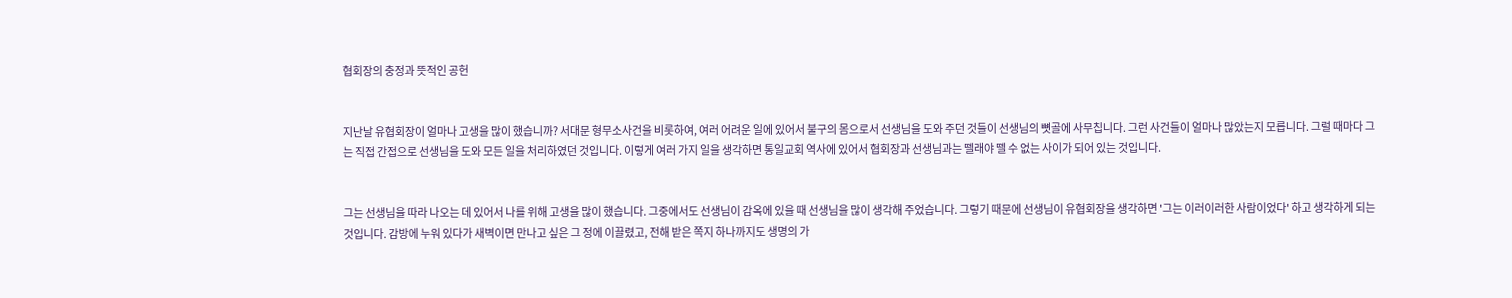협회장의 충정과 뜻적인 공헌


지난날 유협회장이 얼마나 고생을 많이 했습니까? 서대문 형무소사건을 비롯하여, 여러 어려운 일에 있어서 불구의 몸으로서 선생님을 도와 주던 것들이 선생님의 뼛골에 사무칩니다. 그런 사건들이 얼마나 많았는지 모릅니다. 그럴 때마다 그는 직접 간접으로 선생님을 도와 모든 일을 처리하였던 것입니다. 이렇게 여러 가지 일을 생각하면 통일교회 역사에 있어서 협회장과 선생님과는 뗄래야 뗄 수 없는 사이가 되어 있는 것입니다.


그는 선생님을 따라 나오는 데 있어서 나를 위해 고생을 많이 했습니다. 그중에서도 선생님이 감옥에 있을 때 선생님을 많이 생각해 주었습니다. 그렇기 때문에 선생님이 유협회장을 생각하면 '그는 이러이러한 사람이었다' 하고 생각하게 되는 것입니다. 감방에 누워 있다가 새벽이면 만나고 싶은 그 정에 이끌렸고, 전해 받은 쪽지 하나까지도 생명의 가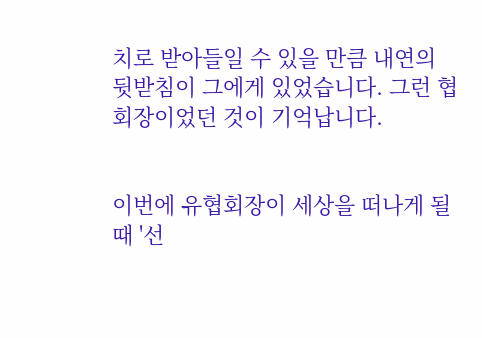치로 받아들일 수 있을 만큼 내연의 뒷받침이 그에게 있었습니다. 그런 협회장이었던 것이 기억납니다.


이번에 유협회장이 세상을 떠나게 될 때 '선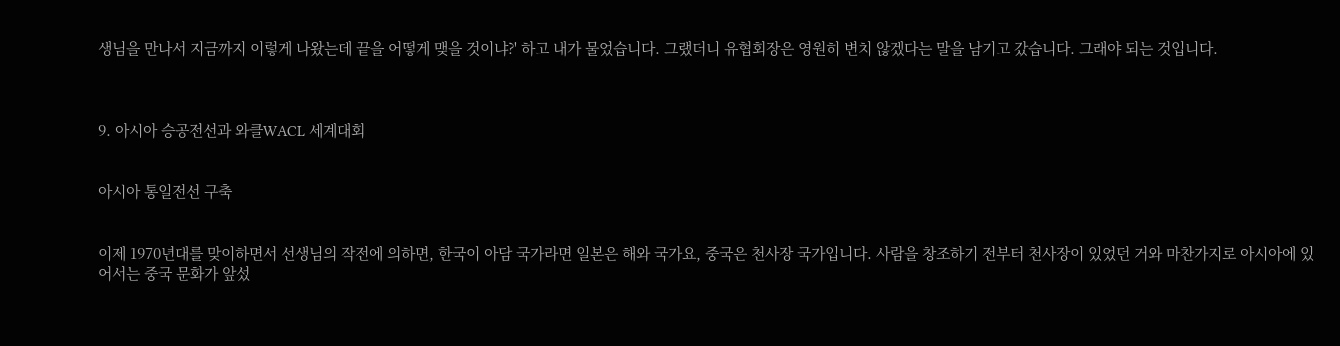생님을 만나서 지금까지 이렇게 나왔는데 끝을 어떻게 맺을 것이냐?' 하고 내가 물었습니다. 그랬더니 유협회장은 영원히 변치 않겠다는 말을 남기고 갔습니다. 그래야 되는 것입니다.



9. 아시아 승공전선과 와클WACL 세계대회


아시아 통일전선 구축


이제 1970년대를 맞이하면서 선생님의 작전에 의하면, 한국이 아담 국가라면 일본은 해와 국가요, 중국은 천사장 국가입니다. 사람을 창조하기 전부터 천사장이 있었던 거와 마찬가지로 아시아에 있어서는 중국 문화가 앞섰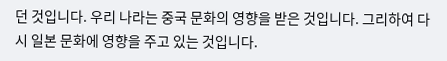던 것입니다. 우리 나라는 중국 문화의 영향을 받은 것입니다. 그리하여 다시 일본 문화에 영향을 주고 있는 것입니다.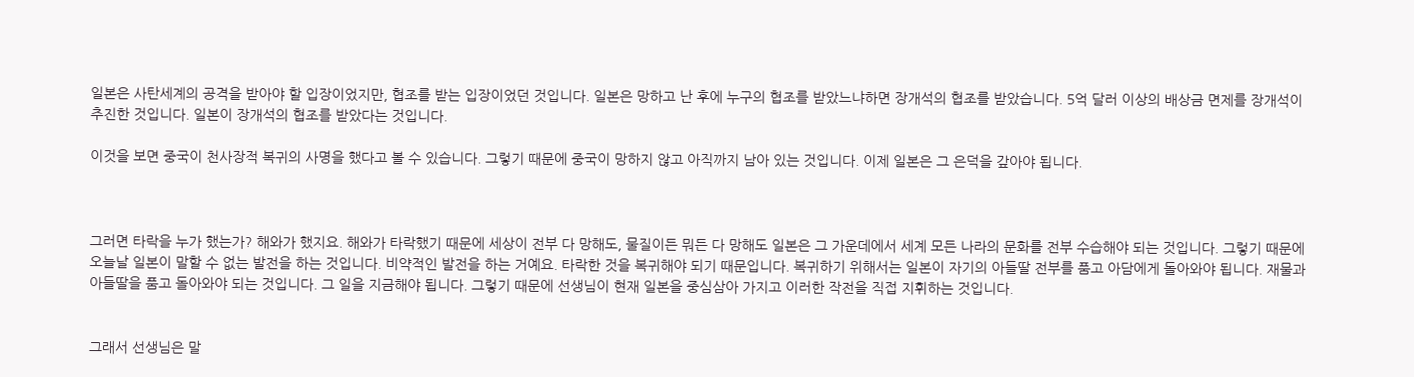일본은 사탄세계의 공격을 받아야 할 입장이었지만, 협조를 받는 입장이었던 것입니다. 일본은 망하고 난 후에 누구의 협조를 받았느냐하면 장개석의 협조를 받았습니다. 5억 달러 이상의 배상금 면제를 장개석이 추진한 것입니다. 일본이 장개석의 협조를 받았다는 것입니다.

이것을 보면 중국이 천사장적 복귀의 사명을 했다고 볼 수 있습니다. 그렇기 때문에 중국이 망하지 않고 아직까지 남아 있는 것입니다. 이제 일본은 그 은덕을 갚아야 됩니다.



그러면 타락을 누가 했는가? 해와가 했지요. 해와가 타락했기 때문에 세상이 전부 다 망해도, 물질이든 뭐든 다 망해도 일본은 그 가운데에서 세계 모든 나라의 문화를 전부 수습해야 되는 것입니다. 그렇기 때문에 오늘날 일본이 말할 수 없는 발전을 하는 것입니다. 비약적인 발전을 하는 거예요. 타락한 것을 복귀해야 되기 때문입니다. 복귀하기 위해서는 일본이 자기의 아들딸 전부를 품고 아담에게 돌아와야 됩니다. 재물과 아들딸을 품고 돌아와야 되는 것입니다. 그 일을 지금해야 됩니다. 그렇기 때문에 선생님이 현재 일본을 중심삼아 가지고 이러한 작전을 직접 지휘하는 것입니다.


그래서 선생님은 말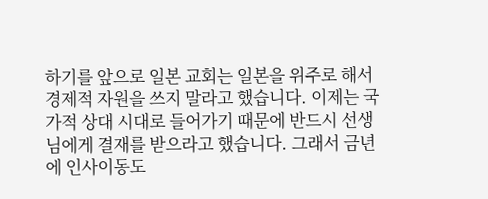하기를 앞으로 일본 교회는 일본을 위주로 해서 경제적 자원을 쓰지 말라고 했습니다. 이제는 국가적 상대 시대로 들어가기 때문에 반드시 선생님에게 결재를 받으라고 했습니다. 그래서 금년에 인사이동도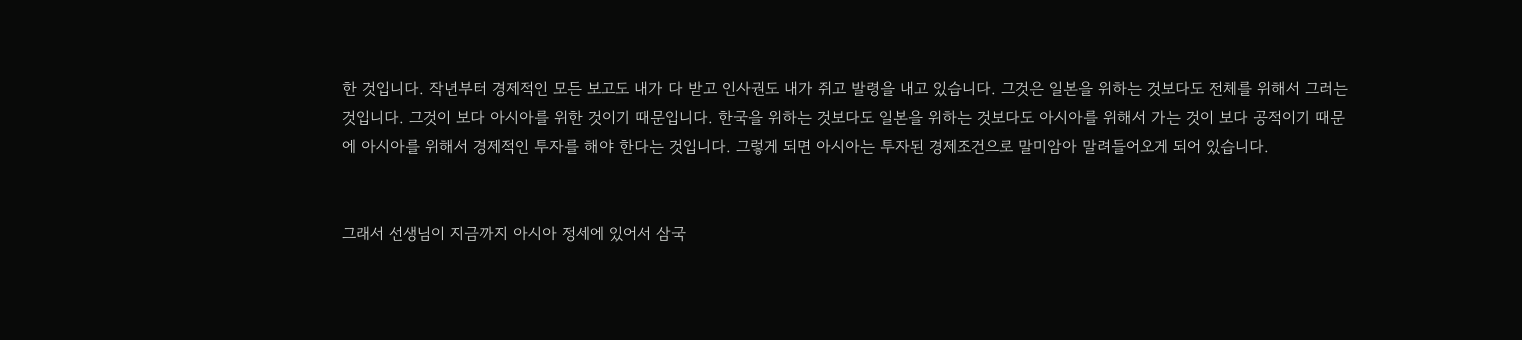한 것입니다. 작년부터 경제적인 모든 보고도 내가 다 받고 인사권도 내가 쥐고 발령을 내고 있습니다. 그것은 일본을 위하는 것보다도 전체를 위해서 그러는 것입니다. 그것이 보다 아시아를 위한 것이기 때문입니다. 한국을 위하는 것보다도 일본을 위하는 것보다도 아시아를 위해서 가는 것이 보다 공적이기 때문에 아시아를 위해서 경제적인 투자를 해야 한다는 것입니다. 그렇게 되면 아시아는 투자된 경제조건으로 말미암아 말려들어오게 되어 있습니다.


그래서 선생님이 지금까지 아시아 정세에 있어서 삼국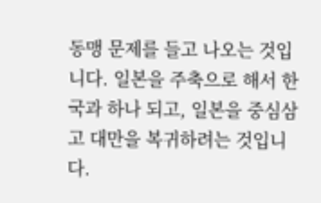동맹 문제를 들고 나오는 것입니다. 일본을 주축으로 해서 한국과 하나 되고, 일본을 중심삼고 대만을 복귀하려는 것입니다.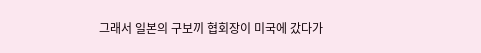그래서 일본의 구보끼 협회장이 미국에 갔다가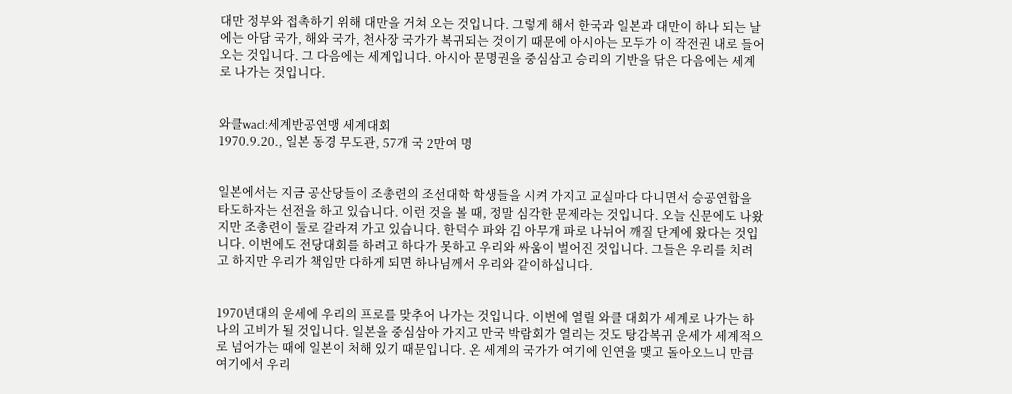대만 정부와 접촉하기 위해 대만을 거쳐 오는 것입니다. 그렇게 해서 한국과 일본과 대만이 하나 되는 날에는 아담 국가, 해와 국가, 천사장 국가가 복귀되는 것이기 때문에 아시아는 모두가 이 작전권 내로 들어오는 것입니다. 그 다음에는 세계입니다. 아시아 문명권을 중심삼고 승리의 기반을 닦은 다음에는 세계로 나가는 것입니다.


와클wacl:세계반공연맹 세계대회
1970.9.20., 일본 동경 무도관, 57개 국 2만여 명


일본에서는 지금 공산당들이 조총련의 조선대학 학생들을 시켜 가지고 교실마다 다니면서 승공연합을 타도하자는 선전을 하고 있습니다. 이런 것을 볼 때, 정말 심각한 문제라는 것입니다. 오늘 신문에도 나왔지만 조총련이 둘로 갈라져 가고 있습니다. 한덕수 파와 김 아무개 파로 나뉘어 깨질 단계에 왔다는 것입니다. 이번에도 전당대회를 하려고 하다가 못하고 우리와 싸움이 벌어진 것입니다. 그들은 우리를 치려고 하지만 우리가 책임만 다하게 되면 하나님께서 우리와 같이하십니다.


1970년대의 운세에 우리의 프로를 맞추어 나가는 것입니다. 이번에 열릴 와클 대회가 세계로 나가는 하나의 고비가 될 것입니다. 일본을 중심삼아 가지고 만국 박람회가 열리는 것도 탕감복귀 운세가 세계적으로 넘어가는 때에 일본이 처해 있기 때문입니다. 온 세계의 국가가 여기에 인연을 맺고 돌아오느니 만큼 여기에서 우리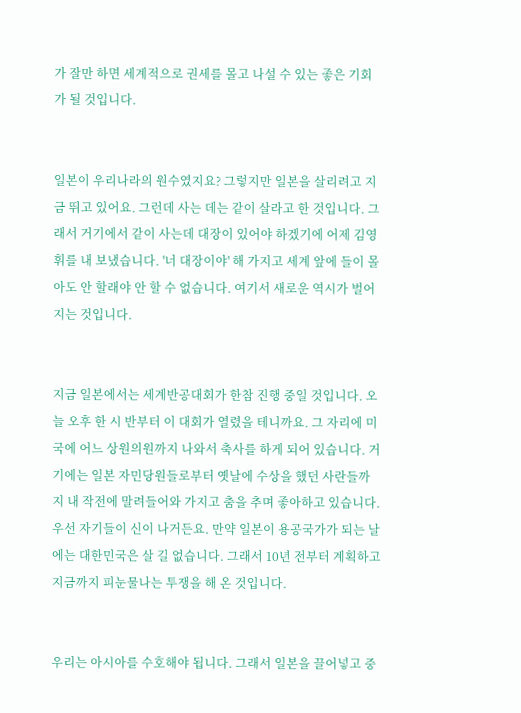가 잘만 하면 세계적으로 권세를 몰고 나설 수 있는 좋은 기회가 될 것입니다.


일본이 우리나라의 원수였지요? 그렇지만 일본을 살리려고 지금 뛰고 있어요. 그런데 사는 데는 같이 살라고 한 것입니다. 그래서 거기에서 같이 사는데 대장이 있어야 하겠기에 어제 김영휘를 내 보냈습니다. '너 대장이야' 해 가지고 세계 앞에 들이 몰아도 안 할래야 안 할 수 없습니다. 여기서 새로운 역시가 벌어지는 것입니다.


지금 일본에서는 세계반공대회가 한참 진행 중일 것입니다. 오늘 오후 한 시 반부터 이 대회가 열렸을 테니까요. 그 자리에 미국에 어느 상원의원까지 나와서 축사를 하게 되어 있습니다. 거기에는 일본 자민당원들로부터 옛날에 수상을 했던 사란들까지 내 작전에 말려들어와 가지고 춤을 추며 좋아하고 있습니다. 우선 자기들이 신이 나거든요. 만약 일본이 용공국가가 되는 날에는 대한민국은 살 길 없습니다. 그래서 10년 전부터 계획하고 지금까지 피눈물나는 투쟁을 해 온 것입니다.


우리는 아시아를 수호해야 됩니다. 그래서 일본을 끌어넣고 중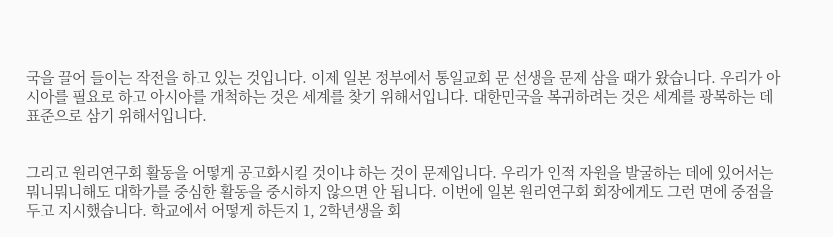국을 끌어 들이는 작전을 하고 있는 것입니다. 이제 일본 정부에서 통일교회 문 선생을 문제 삼을 때가 왔습니다. 우리가 아시아를 필요로 하고 아시아를 개척하는 것은 세계를 찾기 위해서입니다. 대한민국을 복귀하려는 것은 세계를 광복하는 데 표준으로 삼기 위해서입니다.


그리고 원리연구회 활동을 어떻게 공고화시킬 것이냐 하는 것이 문제입니다. 우리가 인적 자원을 발굴하는 데에 있어서는 뭐니뭐니해도 대학가를 중심한 활동을 중시하지 않으면 안 됩니다. 이번에 일본 원리연구회 회장에게도 그런 면에 중점을 두고 지시했습니다. 학교에서 어떻게 하든지 1, 2학년생을 회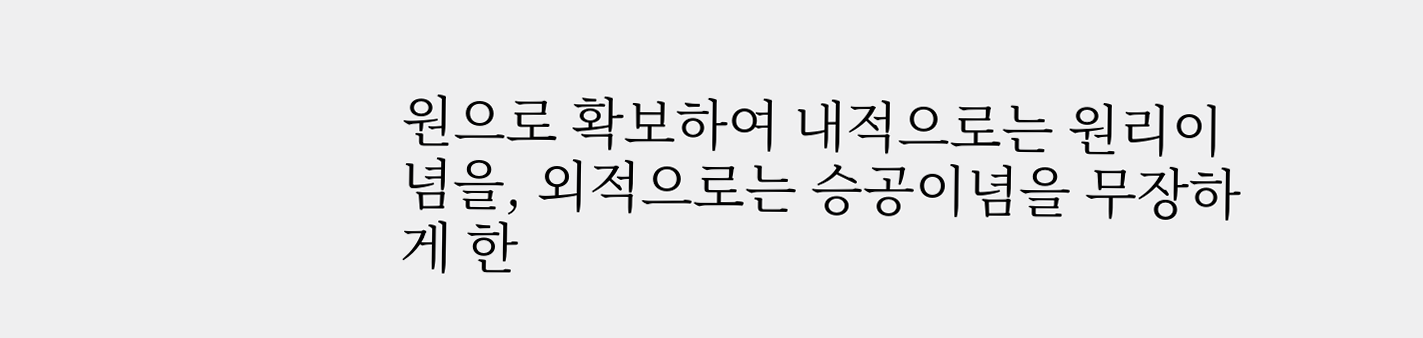원으로 확보하여 내적으로는 원리이념을, 외적으로는 승공이념을 무장하게 한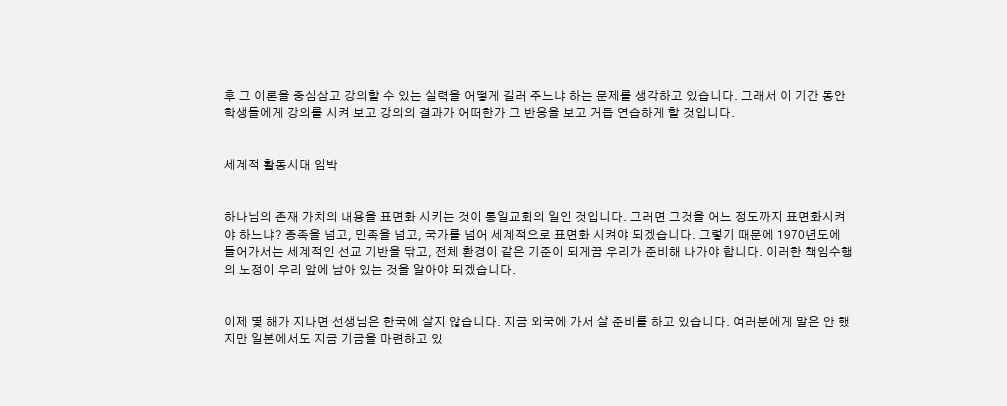후 그 이론을 중심삼고 강의할 수 있는 실력을 어떻게 길러 주느냐 하는 문제를 생각하고 있습니다. 그래서 이 기간 동안 학생들에게 강의를 시켜 보고 강의의 결과가 어떠한가 그 반응을 보고 거듭 연습하게 할 것입니다.


세계적 활동시대 임박


하나님의 존재 가치의 내용을 표면화 시키는 것이 통일교회의 일인 것입니다. 그러면 그것을 어느 정도까지 표면화시켜야 하느냐? 종족을 넘고, 민족을 넘고, 국가를 넘어 세계적으로 표면화 시켜야 되겠습니다. 그렇기 때문에 1970년도에 들어가서는 세계적인 선교 기반을 닦고, 전체 환경이 같은 기준이 되게끔 우리가 준비해 나가야 합니다. 이러한 책임수행의 노정이 우리 앞에 남아 있는 것을 알아야 되겠습니다.


이제 몇 해가 지나면 선생님은 한국에 살지 않습니다. 지금 외국에 가서 살 준비를 하고 있습니다. 여러분에게 말은 안 했지만 일본에서도 지금 기금을 마련하고 있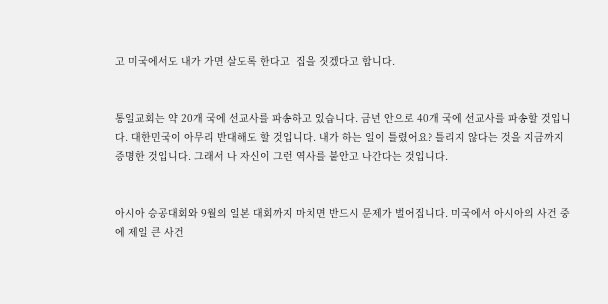고 미국에서도 내가 가면 살도록 한다고  집을 짓겠다고 합니다.


통일교회는 약 20개 국에 선교사를 파송하고 있습니다. 금년 안으로 40개 국에 선교사를 파송할 것입니다. 대한민국이 아무리 반대해도 할 것입니다. 내가 하는 일이 틀렸어요? 틀리지 않다는 것을 지금까지 증명한 것입니다. 그래서 나 자신이 그런 역사를 붙안고 나간다는 것입니다.


아시아 승공대회와 9월의 일본 대회까지 마치면 반드시 문제가 벌어집니다. 미국에서 아시아의 사건 중에 제일 큰 사건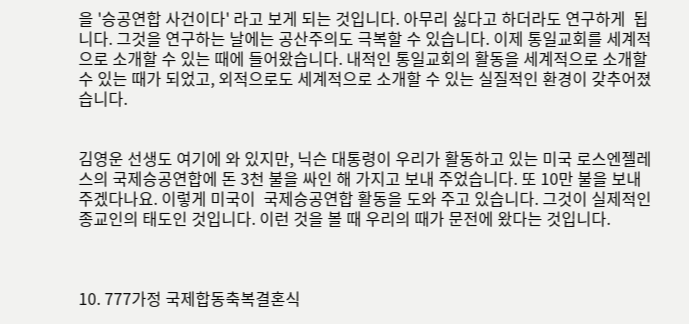을 '승공연합 사건이다' 라고 보게 되는 것입니다. 아무리 싫다고 하더라도 연구하게  됩니다. 그것을 연구하는 날에는 공산주의도 극복할 수 있습니다. 이제 통일교회를 세계적으로 소개할 수 있는 때에 들어왔습니다. 내적인 통일교회의 활동을 세계적으로 소개할 수 있는 때가 되었고, 외적으로도 세계적으로 소개할 수 있는 실질적인 환경이 갖추어졌습니다.


김영운 선생도 여기에 와 있지만, 닉슨 대통령이 우리가 활동하고 있는 미국 로스엔젤레스의 국제승공연합에 돈 3천 불을 싸인 해 가지고 보내 주었습니다. 또 10만 불을 보내 주겠다나요. 이렇게 미국이  국제승공연합 활동을 도와 주고 있습니다. 그것이 실제적인 종교인의 태도인 것입니다. 이런 것을 볼 때 우리의 때가 문전에 왔다는 것입니다.



10. 777가정 국제합동축복결혼식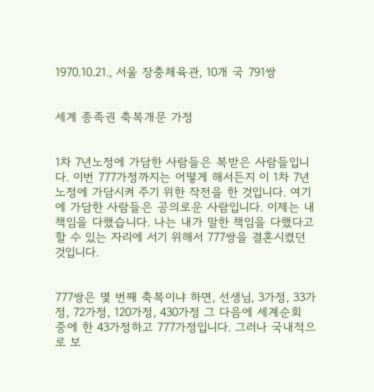1970.10.21., 서울 장충체육관, 10개 국 791쌍


세계 종족권 축복개문 가정


1차 7년노정에 가담한 사람들은 복받은 사람들입니다. 이번 777가정까지는 어떻게 해서든지 이 1차 7년노정에 가담시켜 주기 위한 작전을 한 것입니다. 여기에 가담한 사람들은 공의로운 사람입니다. 이제는 내 책임을 다했습니다. 나는 내가 말한 책임을 다했다고 할 수 있는 자리에 서기 위해서 777쌍을 결혼시켰던 것입니다.


777쌍은 몇 번째 축복이냐 하면, 선생님, 3가정, 33가정, 72가정, 120가정, 430가정 그 다음에 세계순회 중에 한 43가정하고 777가정입니다. 그러나 국내적으로 보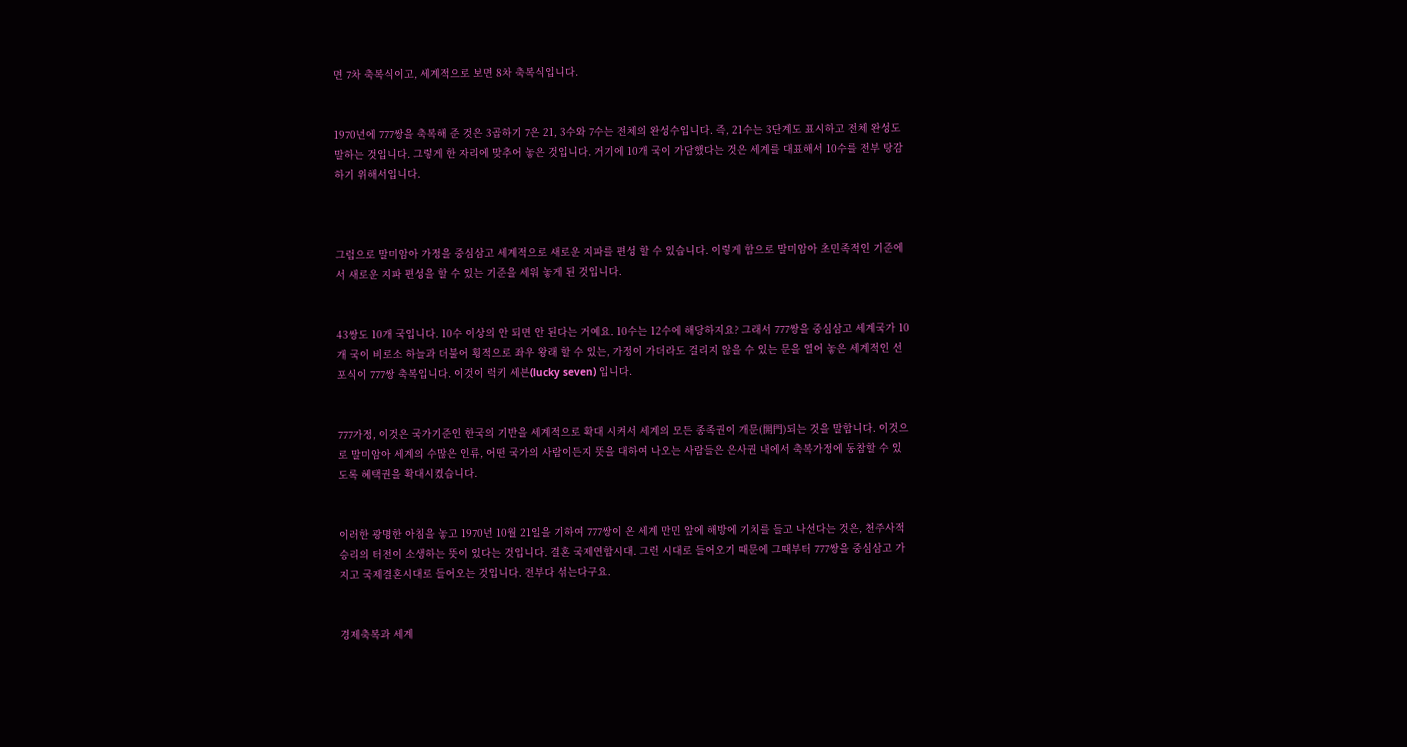면 7차 축복식이고, 세계적으로 보면 8차 축복식입니다.


1970년에 777쌍을 축복해 준 것은 3곱하기 7은 21, 3수와 7수는 전체의 완성수입니다. 즉, 21수는 3단계도 표시하고 전체 완성도 말하는 것입니다. 그렇게 한 자리에 맞추어 놓은 것입니다. 거기에 10개 국이 가담했다는 것은 세계를 대표해서 10수를 전부 탕감하기 위해서입니다.



그럼으로 말미암아 가정을 중심삼고 세계적으로 새로운 지파를 편성 할 수 있습니다. 이렇게 함으로 말미암아 초민족적인 기준에서 새로운 지파 편성을 할 수 있는 기준을 세워 놓게 된 것입니다.


43쌍도 10개 국입니다. 10수 이상의 안 되면 안 된다는 거예요. 10수는 12수에 해당하지요? 그래서 777쌍을 중심삼고 세계국가 10개 국이 비로소 하늘과 더불어 횡적으로 좌우 왕래 할 수 있는, 가정이 가더라도 걸리지 않을 수 있는 문을 열어 놓은 세계적인 선포식이 777쌍 축복입니다. 이것이 럭키 세븐(lucky seven) 입니다.


777가정, 이것은 국가기준인 한국의 기반을 세계적으로 확대 시켜서 세계의 모든 종족권이 개문(開門)되는 것을 말합니다. 이것으로 말미암아 세계의 수많은 인류, 어떤 국가의 사람이든지 뜻을 대하여 나오는 사람들은 은사권 내에서 축복가정에 동참할 수 있도록 혜택권을 확대시켰습니다.


이러한 광명한 아침을 놓고 1970년 10월 21일을 기하여 777쌍이 온 세계 만민 앞에 해방에 기치를 들고 나선다는 것은, 천주사적 승리의 터전이 소생하는 뜻이 있다는 것입니다. 결혼 국제연합시대. 그런 시대로 들어오기 때문에 그때부터 777쌍을 중심삼고 가지고 국제결혼시대로 들어오는 것입니다. 전부다 섞는다구요.


경제축복과 세계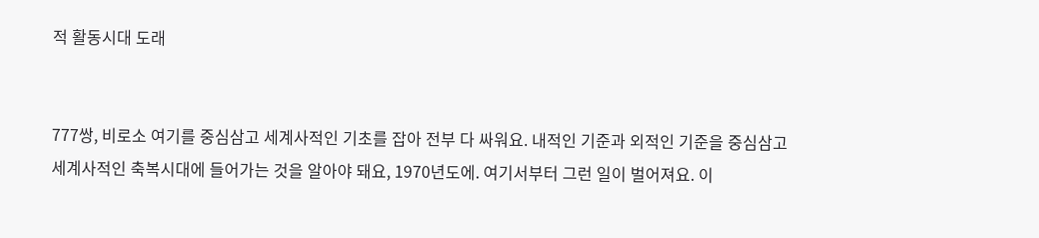적 활동시대 도래


777쌍, 비로소 여기를 중심삼고 세계사적인 기초를 잡아 전부 다 싸워요. 내적인 기준과 외적인 기준을 중심삼고 세계사적인 축복시대에 들어가는 것을 알아야 돼요, 1970년도에. 여기서부터 그런 일이 벌어져요. 이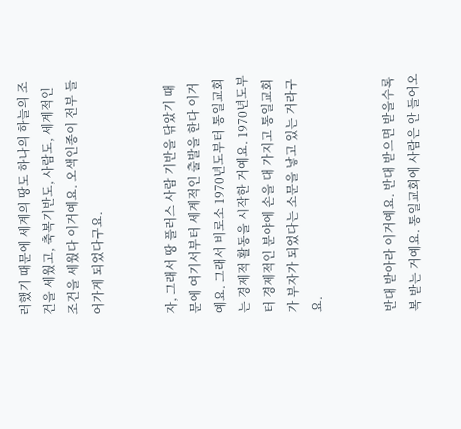러했기 때문에 세계의 땅도 하나의 하늘의 조건을 세웠고, 축복기반도, 사람도, 세계적인 조건을 세웠다 이거예요. 오색인종이 전부 들어가게 되었다구요.


자, 그래서 땅 플러스 사람 기반을 닦았기 때문에 여기서부터 세계적인 출발을 한다 이거예요. 그래서 비로소 1970년도부터 통일교회는 경제적 활동을 시작한 거예요. 1970년도부터 경제적인 분야에 손을 대 가지고 통일교회가 부자가 되었다는 소문을 낳고 있는 거라구요.


반대 받아라 이거예요. 반대 받으면 받을수록 복 받는 거예요. 통일교회에 사람은 안 들어오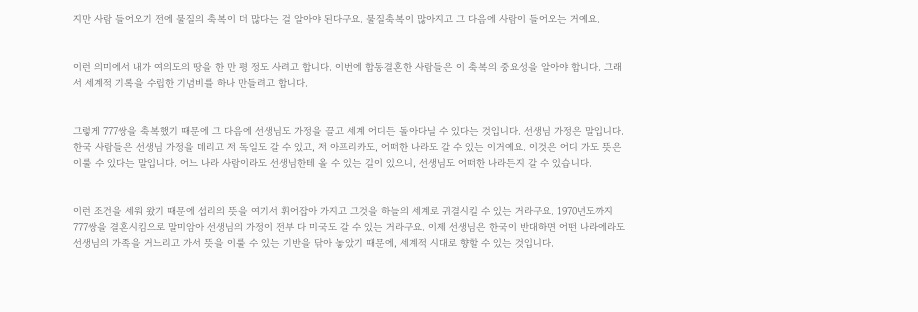지만 사람 들어오기 전에 물질의 축복이 더 많다는 걸 알아야 된다구요. 물질축복이 많아지고 그 다음에 사람이 들어오는 거예요.


이런 의미에서 내가 여의도의 땅을 한 만 평 정도 사려고 합니다. 이번에 합동결혼한 사람들은 이 축복의 중요성을 알아야 합니다. 그래서 세계적 기록을 수립한 기념비를 하나 만들려고 합니다.


그렇게 777쌍을 축복했기 때문에 그 다음에 선생님도 가정을 끌고 세계 어디든 돌아다닐 수 있다는 것입니다. 선생님 가정은 말입니다. 한국 사람들은 선생님 가정을 데리고 저 독일도 갈 수 있고, 저 아프리카도, 어떠한 나라도 갈 수 있는 이거예요. 이것은 어디 가도 뜻은 이룰 수 있다는 말입니다. 어느 나라 사람이라도 선생님한테 올 수 있는 길이 있으니, 선생님도 어떠한 나라든지 갈 수 있습니다.


이런 조건을 세워 왔기 때문에 섭리의 뜻을 여기서 휘어잡아 가지고 그것을 하늘의 세계로 귀결시킬 수 있는 거라구요. 1970년도까지 777쌍을 결혼시킴으로 말미암아 선생님의 가정이 전부 다 미국도 갈 수 있는 거라구요. 이제 선생님은 한국이 반대하면 어떤 나라에라도 선생님의 가족을 거느리고 가서 뜻을 이룰 수 있는 기반을 닦아 놓았기 때문에, 세계적 시대로 향할 수 있는 것입니다.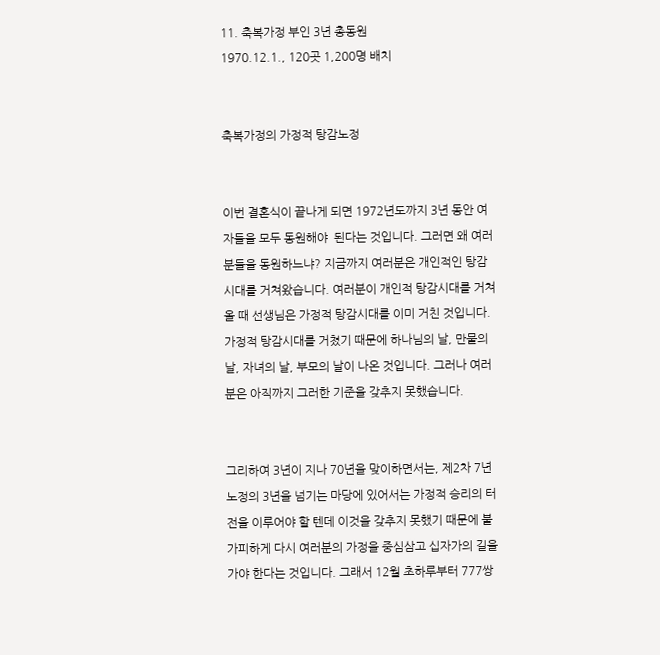11. 축복가정 부인 3년 총동원
1970.12.1., 120곳 1,200명 배치


축복가정의 가정적 탕감노정


이번 결혼식이 끝나게 되면 1972년도까지 3년 동안 여자들을 모두 동원해야  된다는 것입니다. 그러면 왜 여러분들을 동원하느냐? 지금까지 여러분은 개인적인 탕감시대를 거쳐왔습니다. 여러분이 개인적 탕감시대를 거쳐올 때 선생님은 가정적 탕감시대를 이미 거친 것입니다. 가정적 탕감시대를 거쳤기 때문에 하나님의 날, 만물의날, 자녀의 날, 부모의 날이 나온 것입니다. 그러나 여러분은 아직까지 그러한 기준을 갖추지 못했습니다.


그리하여 3년이 지나 70년을 맞이하면서는, 제2차 7년노정의 3년을 넘기는 마당에 있어서는 가정적 승리의 터전을 이루어야 할 텐데 이것을 갖추지 못했기 때문에 불가피하게 다시 여러분의 가정을 중심삼고 십자가의 길을 가야 한다는 것입니다. 그래서 12월 초하루부터 777쌍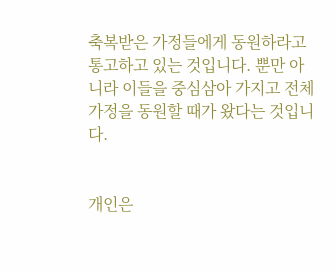축복받은 가정들에게 동원하라고 통고하고 있는 것입니다. 뿐만 아니라 이들을 중심삼아 가지고 전체 가정을 동원할 때가 왔다는 것입니다.


개인은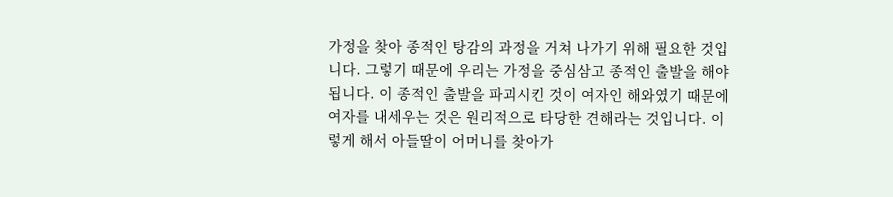가정을 찾아 종적인 탕감의 과정을 거쳐 나가기 위해 필요한 것입니다. 그렇기 때문에 우리는 가정을 중심삼고 종적인 출발을 해야 됩니다. 이 종적인 출발을 파괴시킨 것이 여자인 해와였기 때문에 여자를 내세우는 것은 원리적으로 타당한 견해라는 것입니다. 이렇게 해서 아들딸이 어머니를 찾아가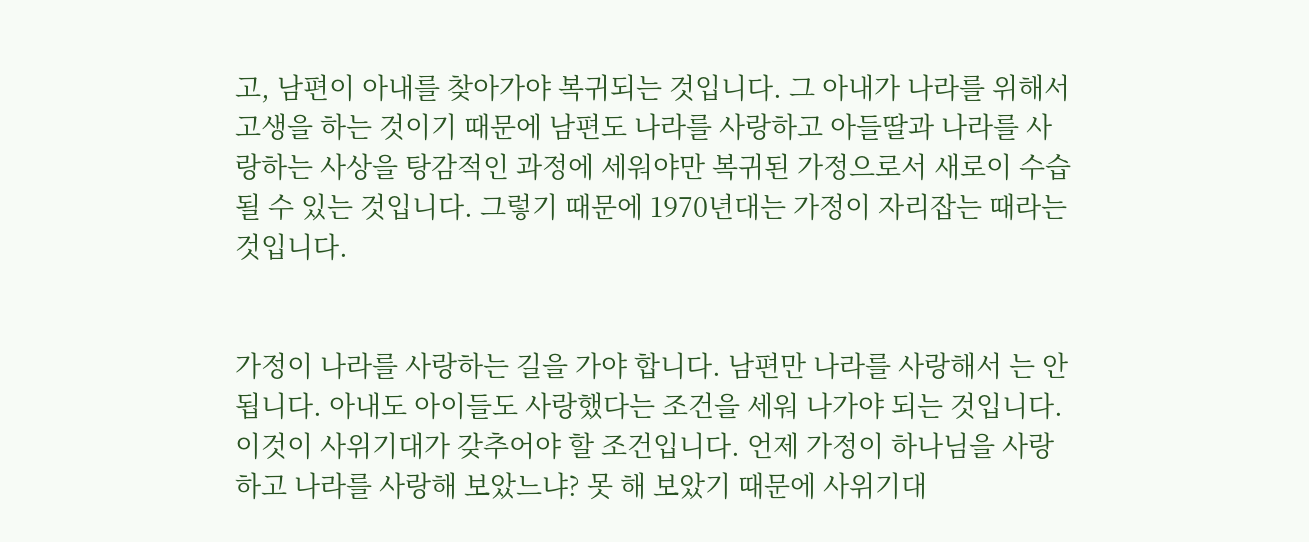고, 남편이 아내를 찾아가야 복귀되는 것입니다. 그 아내가 나라를 위해서 고생을 하는 것이기 때문에 남편도 나라를 사랑하고 아들딸과 나라를 사랑하는 사상을 탕감적인 과정에 세워야만 복귀된 가정으로서 새로이 수습될 수 있는 것입니다. 그렇기 때문에 1970년대는 가정이 자리잡는 때라는 것입니다.


가정이 나라를 사랑하는 길을 가야 합니다. 남편만 나라를 사랑해서 는 안 됩니다. 아내도 아이들도 사랑했다는 조건을 세워 나가야 되는 것입니다. 이것이 사위기대가 갖추어야 할 조건입니다. 언제 가정이 하나님을 사랑하고 나라를 사랑해 보았느냐? 못 해 보았기 때문에 사위기대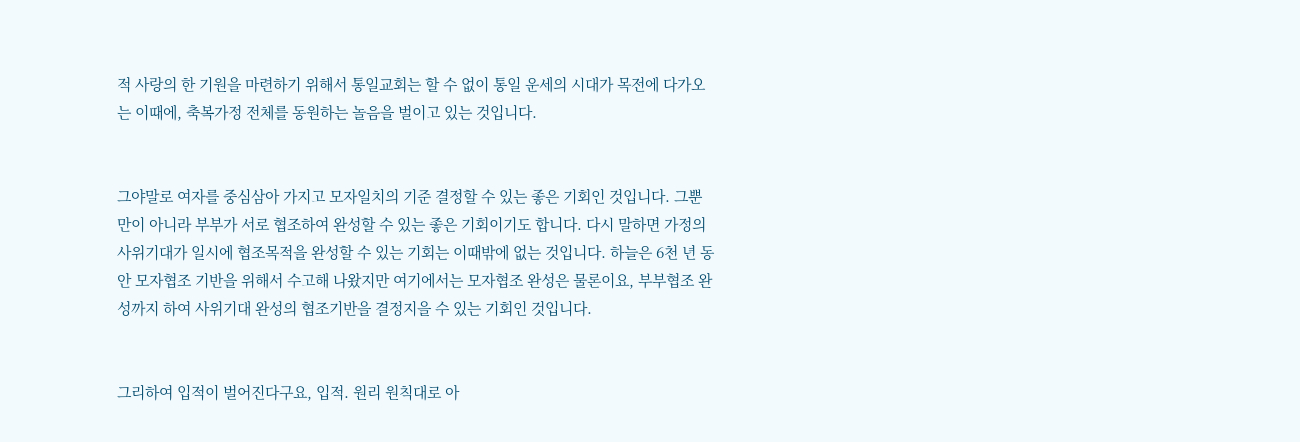적 사랑의 한 기원을 마련하기 위해서 통일교회는 할 수 없이 통일 운세의 시대가 목전에 다가오는 이때에, 축복가정 전체를 동원하는 놀음을 벌이고 있는 것입니다.


그야말로 여자를 중심삼아 가지고 모자일치의 기준 결정할 수 있는 좋은 기회인 것입니다. 그뿐만이 아니라 부부가 서로 협조하여 완성할 수 있는 좋은 기회이기도 합니다. 다시 말하면 가정의 사위기대가 일시에 협조목적을 완성할 수 있는 기회는 이때밖에 없는 것입니다. 하늘은 6천 년 동안 모자협조 기반을 위해서 수고해 나왔지만 여기에서는 모자협조 완성은 물론이요, 부부협조 완성까지 하여 사위기대 완성의 협조기반을 결정지을 수 있는 기회인 것입니다.


그리하여 입적이 벌어진다구요, 입적. 원리 원칙대로 아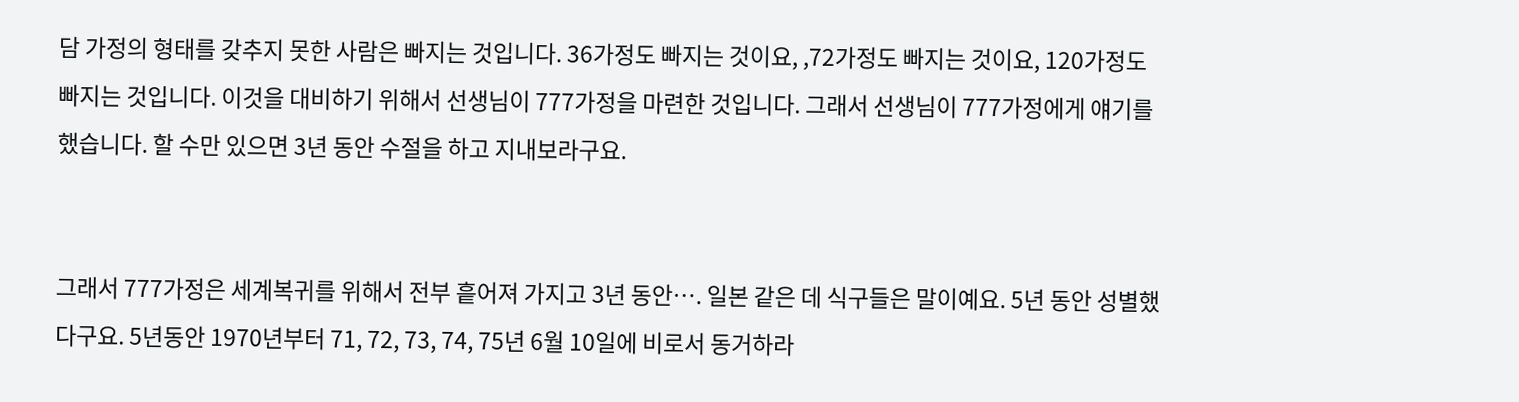담 가정의 형태를 갖추지 못한 사람은 빠지는 것입니다. 36가정도 빠지는 것이요, ,72가정도 빠지는 것이요, 120가정도 빠지는 것입니다. 이것을 대비하기 위해서 선생님이 777가정을 마련한 것입니다. 그래서 선생님이 777가정에게 얘기를 했습니다. 할 수만 있으면 3년 동안 수절을 하고 지내보라구요.


그래서 777가정은 세계복귀를 위해서 전부 흩어져 가지고 3년 동안…. 일본 같은 데 식구들은 말이예요. 5년 동안 성별했다구요. 5년동안 1970년부터 71, 72, 73, 74, 75년 6월 10일에 비로서 동거하라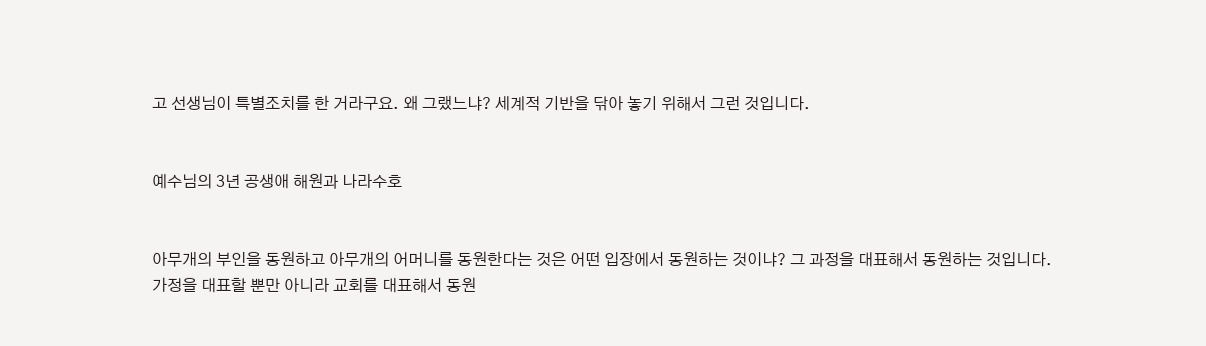고 선생님이 특별조치를 한 거라구요. 왜 그랬느냐? 세계적 기반을 닦아 놓기 위해서 그런 것입니다.


예수님의 3년 공생애 해원과 나라수호


아무개의 부인을 동원하고 아무개의 어머니를 동원한다는 것은 어떤 입장에서 동원하는 것이냐? 그 과정을 대표해서 동원하는 것입니다. 가정을 대표할 뿐만 아니라 교회를 대표해서 동원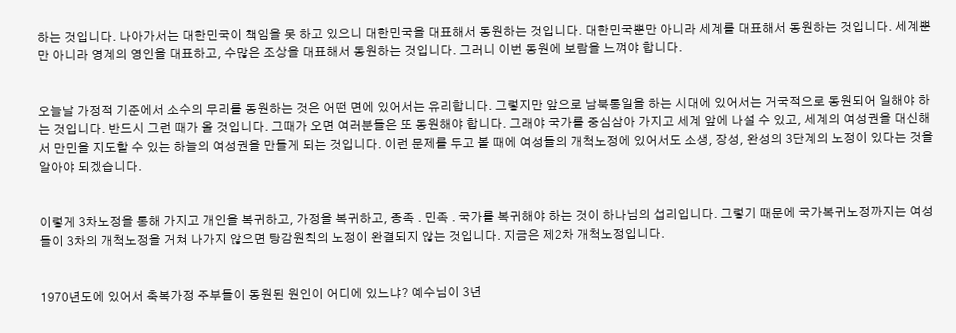하는 것입니다. 나아가서는 대한민국이 책임을 못 하고 있으니 대한민국을 대표해서 동원하는 것입니다. 대한민국뿐만 아니라 세계를 대표해서 동원하는 것입니다. 세계뿐만 아니라 영계의 영인을 대표하고, 수많은 조상을 대표해서 동원하는 것입니다. 그러니 이번 동원에 보람을 느껴야 합니다.


오늘날 가정적 기준에서 소수의 무리를 동원하는 것은 어떤 면에 있어서는 유리합니다. 그렇지만 앞으로 남북통일을 하는 시대에 있어서는 거국적으로 동원되어 일해야 하는 것입니다. 반드시 그런 때가 올 것입니다. 그때가 오면 여러분들은 또 동원해야 합니다. 그래야 국가를 중심삼아 가지고 세계 앞에 나설 수 있고, 세계의 여성권을 대신해서 만민을 지도할 수 있는 하늘의 여성권을 만들게 되는 것입니다. 이런 문제를 두고 볼 때에 여성들의 개척노정에 있어서도 소생, 장성, 완성의 3단계의 노정이 있다는 것을 알아야 되겠습니다.


이렇게 3차노정을 통해 가지고 개인을 복귀하고, 가정을 복귀하고, 종족 . 민족 . 국가를 복귀해야 하는 것이 하나님의 섭리입니다. 그렇기 때문에 국가복귀노정까지는 여성들이 3차의 개척노정을 거쳐 나가지 않으면 탕감원칙의 노정이 완결되지 않는 것입니다. 지금은 제2차 개척노정입니다.


1970년도에 있어서 축복가정 주부들이 동원된 원인이 어디에 있느냐? 예수님이 3년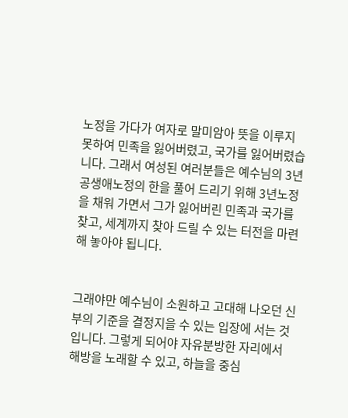노정을 가다가 여자로 말미암아 뜻을 이루지 못하여 민족을 잃어버렸고, 국가를 잃어버렸습니다. 그래서 여성된 여러분들은 예수님의 3년 공생애노정의 한을 풀어 드리기 위해 3년노정을 채워 가면서 그가 잃어버린 민족과 국가를 찾고, 세계까지 찾아 드릴 수 있는 터전을 마련해 놓아야 됩니다.


그래야만 예수님이 소원하고 고대해 나오던 신부의 기준을 결정지을 수 있는 입장에 서는 것입니다. 그렇게 되어야 자유분방한 자리에서 해방을 노래할 수 있고, 하늘을 중심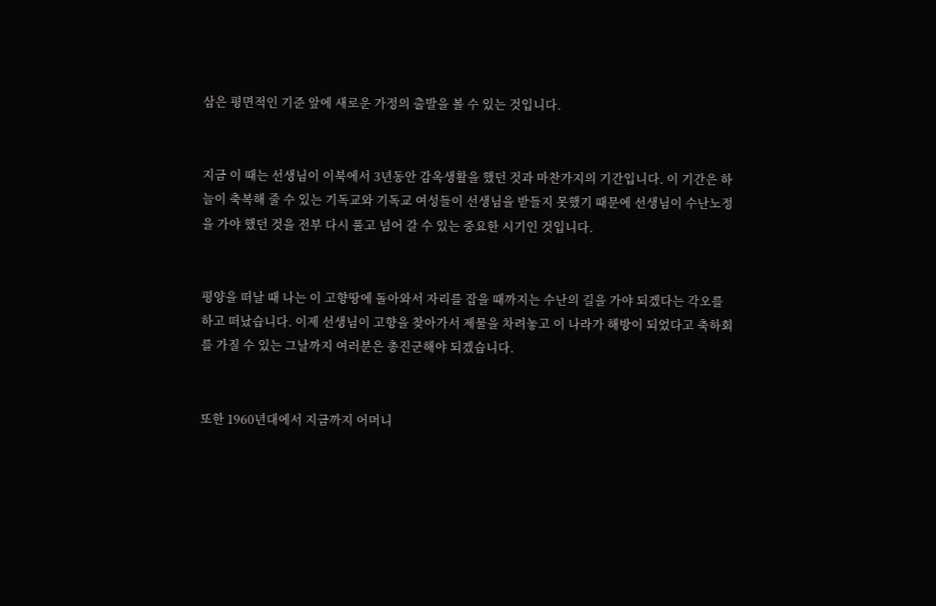삼은 평면적인 기준 앞에 새로운 가정의 출발을 볼 수 있는 것입니다.


지금 이 때는 선생님이 이북에서 3년동안 감옥생활을 했던 것과 마찬가지의 기간입니다. 이 기간은 하늘이 축복해 줄 수 있는 기독교와 기독교 여성들이 선생님을 받들지 못했기 때문에 선생님이 수난노정을 가야 했던 것을 전부 다시 풀고 넘어 갈 수 있는 중요한 시기인 것입니다.


평양을 떠날 때 나는 이 고향땅에 돌아와서 자리를 잡을 때까지는 수난의 길을 가야 되겠다는 각오를 하고 떠났습니다. 이제 선생님이 고향을 찾아가서 제물을 차려놓고 이 나라가 해방이 되었다고 축하회를 가질 수 있는 그날까지 여러분은 총진군해야 되겠습니다.


또한 1960년대에서 지금까지 어머니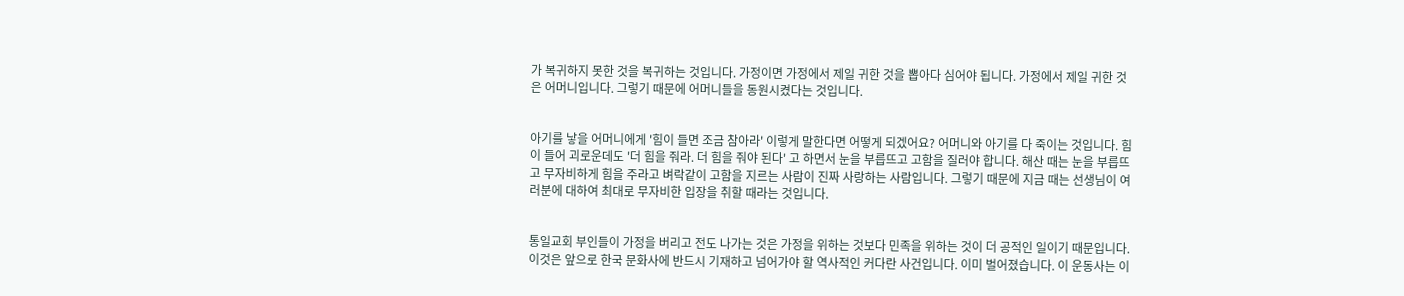가 복귀하지 못한 것을 복귀하는 것입니다. 가정이면 가정에서 제일 귀한 것을 뽑아다 심어야 됩니다. 가정에서 제일 귀한 것은 어머니입니다. 그렇기 때문에 어머니들을 동원시켰다는 것입니다.


아기를 낳을 어머니에게 '힘이 들면 조금 참아라' 이렇게 말한다면 어떻게 되겠어요? 어머니와 아기를 다 죽이는 것입니다. 힘이 들어 괴로운데도 '더 힘을 줘라. 더 힘을 줘야 된다' 고 하면서 눈을 부릅뜨고 고함을 질러야 합니다. 해산 때는 눈을 부릅뜨고 무자비하게 힘을 주라고 벼락같이 고함을 지르는 사람이 진짜 사랑하는 사람입니다. 그렇기 때문에 지금 때는 선생님이 여러분에 대하여 최대로 무자비한 입장을 취할 때라는 것입니다.


통일교회 부인들이 가정을 버리고 전도 나가는 것은 가정을 위하는 것보다 민족을 위하는 것이 더 공적인 일이기 때문입니다. 이것은 앞으로 한국 문화사에 반드시 기재하고 넘어가야 할 역사적인 커다란 사건입니다. 이미 벌어졌습니다. 이 운동사는 이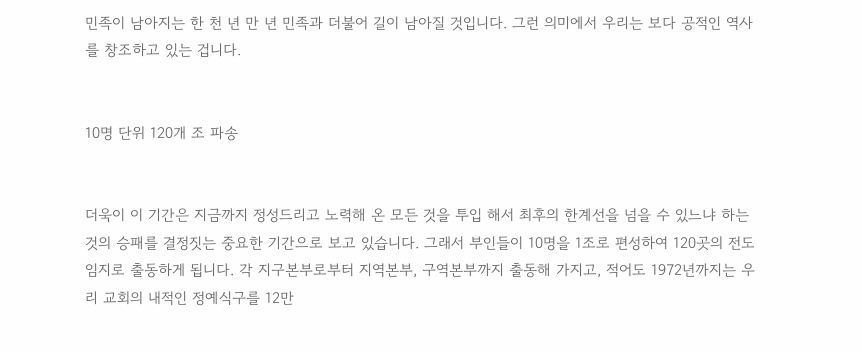민족이 남아지는 한 천 년 만 년 민족과 더불어 길이 남아질 것입니다. 그런 의미에서 우리는 보다 공적인 역사를 창조하고 있는 겁니다.


10명 단위 120개 조 파송


더욱이 이 기간은 지금까지 정성드리고 노력해 온 모든 것을 투입 해서 최후의 한계선을 넘을 수 있느냐 하는 것의 승패를 결정짓는 중요한 기간으로 보고 있습니다. 그래서 부인들이 10명을 1조로 편성하여 120곳의 전도임지로 출동하게 됩니다. 각 지구본부로부터 지역본부, 구역본부까지 출동해 가지고, 적어도 1972년까지는 우리 교회의 내적인 정예식구를 12만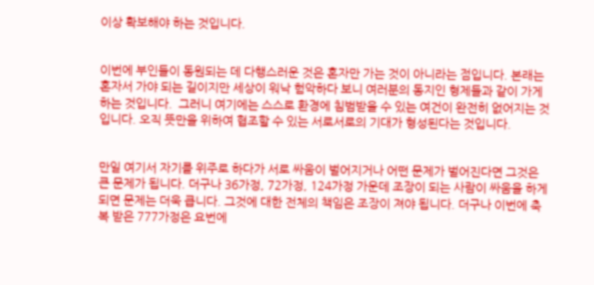이상 확보해야 하는 것입니다.


이번에 부인들이 동원되는 데 다행스러운 것은 혼자만 가는 것이 아니라는 점입니다. 본래는 혼자서 가야 되는 길이지만 세상이 워낙 험악하다 보니 여러분의 동지인 형제들과 같이 가게 하는 것입니다.  그러니 여기에는 스스로 환경에 침범받을 수 있는 여건이 완전히 없어지는 것입니다. 오직 뜻만을 위하여 협조할 수 있는 서로서로의 기대가 형성된다는 것입니다.


만일 여기서 자기를 위주로 하다가 서로 싸움이 벌어지거나 어떤 문제가 벌어진다면 그것은 큰 문제가 됩니다. 더구나 36가정, 72가정, 124가정 가운데 조장이 되는 사람이 싸움을 하게 되면 문제는 더욱 큽니다. 그것에 대한 전체의 책임은 조장이 져야 됩니다. 더구나 이번에 축복 받은 777가정은 요번에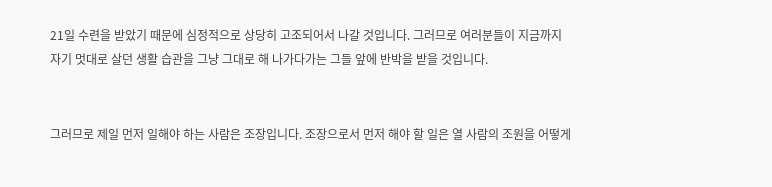21일 수련을 받았기 때문에 심정적으로 상당히 고조되어서 나갈 것입니다. 그러므로 여러분들이 지금까지 자기 멋대로 살던 생활 습관을 그냥 그대로 해 나가다가는 그들 앞에 반박을 받을 것입니다.


그러므로 제일 먼저 일해야 하는 사람은 조장입니다. 조장으로서 먼저 해야 할 일은 열 사람의 조원을 어떻게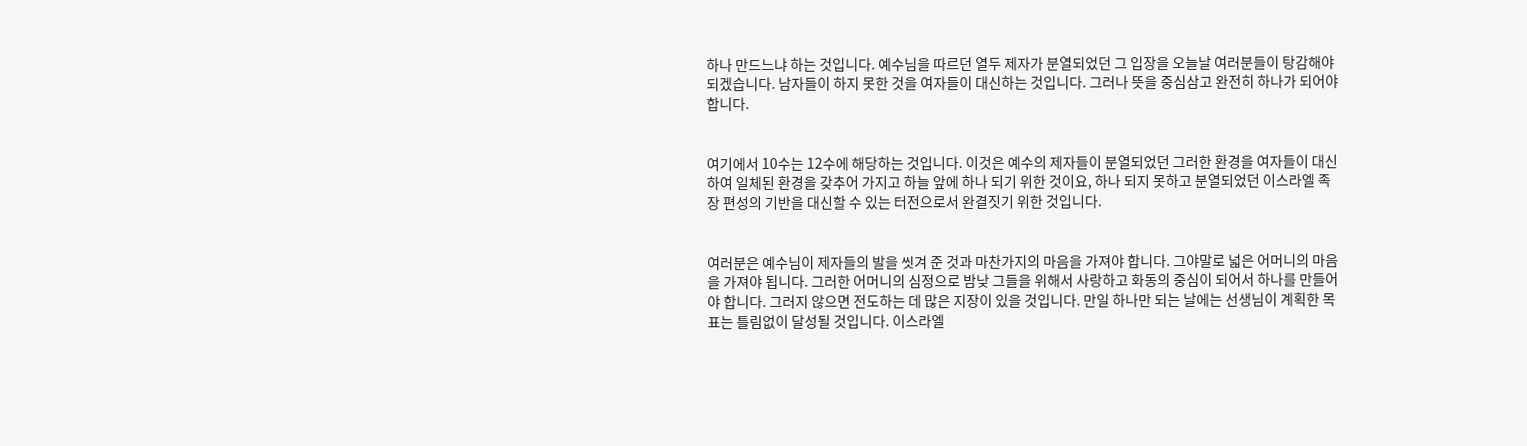하나 만드느냐 하는 것입니다. 예수님을 따르던 열두 제자가 분열되었던 그 입장을 오늘날 여러분들이 탕감해야 되겠습니다. 남자들이 하지 못한 것을 여자들이 대신하는 것입니다. 그러나 뜻을 중심삼고 완전히 하나가 되어야 합니다.


여기에서 10수는 12수에 해당하는 것입니다. 이것은 예수의 제자들이 분열되었던 그러한 환경을 여자들이 대신하여 일체된 환경을 갖추어 가지고 하늘 앞에 하나 되기 위한 것이요, 하나 되지 못하고 분열되었던 이스라엘 족장 편성의 기반을 대신할 수 있는 터전으로서 완결짓기 위한 것입니다.


여러분은 예수님이 제자들의 발을 씻겨 준 것과 마찬가지의 마음을 가져야 합니다. 그야말로 넓은 어머니의 마음을 가져야 됩니다. 그러한 어머니의 심정으로 밤낮 그들을 위해서 사랑하고 화동의 중심이 되어서 하나를 만들어야 합니다. 그러지 않으면 전도하는 데 많은 지장이 있을 것입니다. 만일 하나만 되는 날에는 선생님이 계획한 목표는 틀림없이 달성될 것입니다. 이스라엘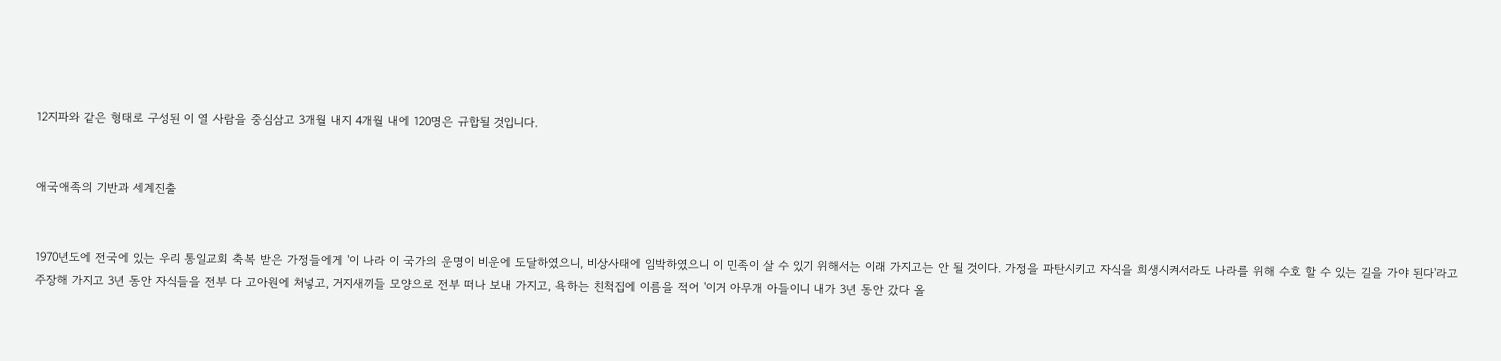12지파와 같은 형태로 구성된 이 열 사람을 중심삼고 3개월 내지 4개월 내에 120명은 규합될 것입니다.


애국애족의 기반과 세계진출


1970년도에 전국에 있는 우리 통일교회 축복 받은 가정들에게 '이 나라 이 국가의 운명이 비운에 도달하였으니, 비상사태에 임박하였으니 이 민족이 살 수 있기 위해서는 이래 가지고는 안 될 것이다. 가정을 파탄시키고 자식을 희생시켜서라도 나라를 위해 수호 할 수 있는 길을 가야 된다'라고 주장해 가지고 3년 동안 자식들을 전부 다 고아원에 처넣고, 거지새끼들 모양으로 전부 떠나 보내 가지고, 욕하는 친척집에 이름을 적어 '이거 아무개 아들이니 내가 3년 동안 갔다 올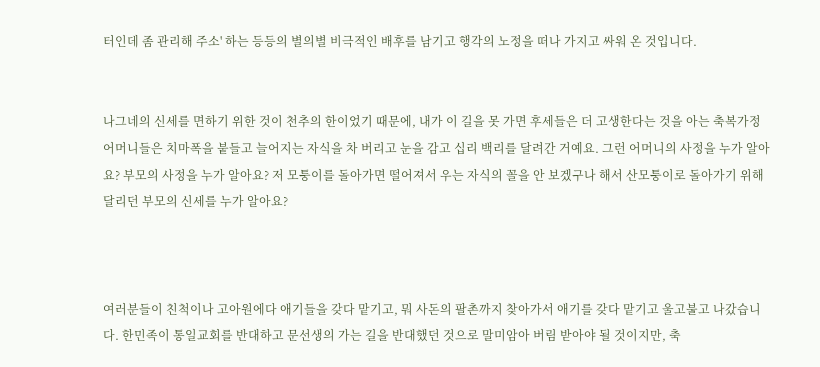터인데 좀 관리해 주소' 하는 등등의 별의별 비극적인 배후를 남기고 행각의 노정을 떠나 가지고 싸워 온 것입니다.


나그네의 신세를 면하기 위한 것이 천추의 한이었기 때문에, 내가 이 길을 못 가면 후세들은 더 고생한다는 것을 아는 축복가정 어머니들은 치마폭을 붙들고 늘어지는 자식을 차 버리고 눈을 감고 십리 백리를 달려간 거예요. 그런 어머니의 사정을 누가 알아요? 부모의 사정을 누가 알아요? 저 모퉁이를 돌아가면 떨어져서 우는 자식의 꼴을 안 보겠구나 해서 산모퉁이로 돌아가기 위해 달리던 부모의 신세를 누가 알아요?



여러분들이 친척이나 고아원에다 애기들을 갖다 맡기고, 뭐 사돈의 팔촌까지 찾아가서 애기를 갖다 맡기고 울고불고 나갔습니다. 한민족이 통일교회를 반대하고 문선생의 가는 길을 반대했던 것으로 말미암아 버림 받아야 될 것이지만, 축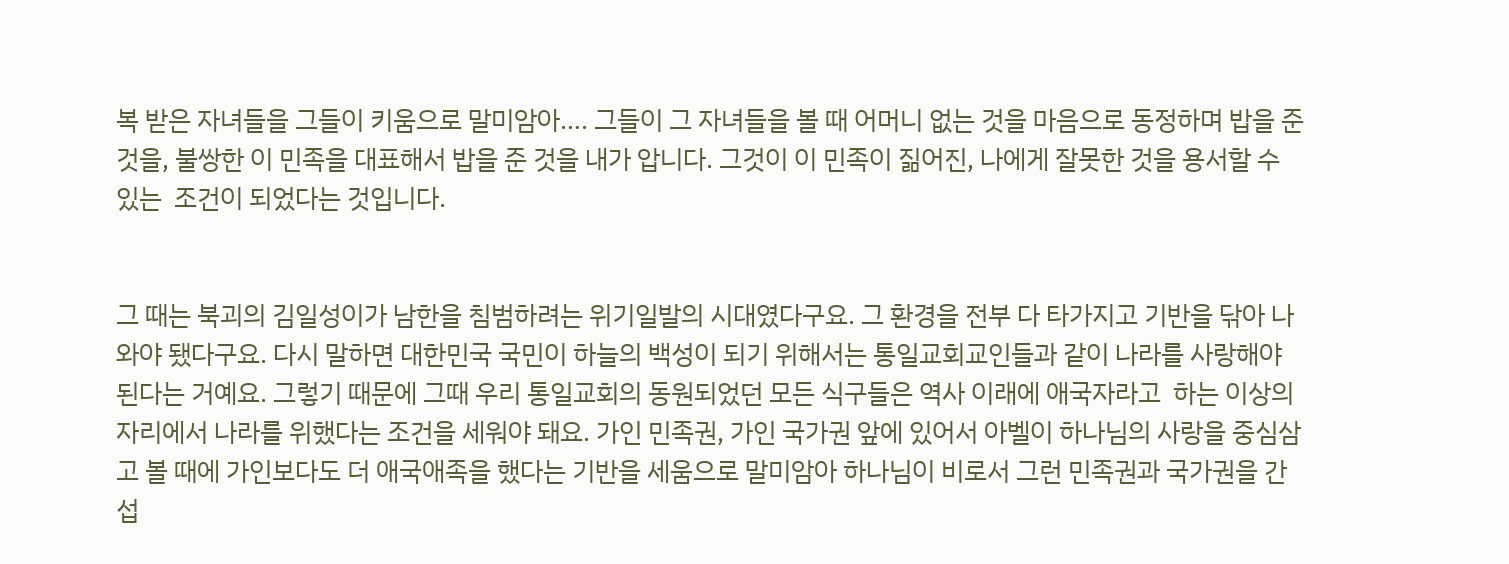복 받은 자녀들을 그들이 키움으로 말미암아…. 그들이 그 자녀들을 볼 때 어머니 없는 것을 마음으로 동정하며 밥을 준 것을, 불쌍한 이 민족을 대표해서 밥을 준 것을 내가 압니다. 그것이 이 민족이 짊어진, 나에게 잘못한 것을 용서할 수 있는  조건이 되었다는 것입니다.


그 때는 북괴의 김일성이가 남한을 침범하려는 위기일발의 시대였다구요. 그 환경을 전부 다 타가지고 기반을 닦아 나와야 됐다구요. 다시 말하면 대한민국 국민이 하늘의 백성이 되기 위해서는 통일교회교인들과 같이 나라를 사랑해야 된다는 거예요. 그렇기 때문에 그때 우리 통일교회의 동원되었던 모든 식구들은 역사 이래에 애국자라고  하는 이상의 자리에서 나라를 위했다는 조건을 세워야 돼요. 가인 민족권, 가인 국가권 앞에 있어서 아벨이 하나님의 사랑을 중심삼고 볼 때에 가인보다도 더 애국애족을 했다는 기반을 세움으로 말미암아 하나님이 비로서 그런 민족권과 국가권을 간섭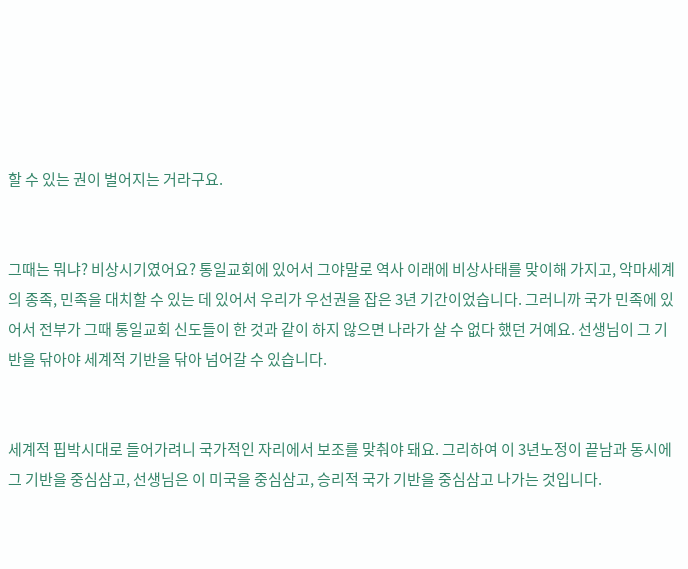할 수 있는 권이 벌어지는 거라구요.


그때는 뭐냐? 비상시기였어요? 통일교회에 있어서 그야말로 역사 이래에 비상사태를 맞이해 가지고, 악마세계의 종족, 민족을 대치할 수 있는 데 있어서 우리가 우선권을 잡은 3년 기간이었습니다. 그러니까 국가 민족에 있어서 전부가 그때 통일교회 신도들이 한 것과 같이 하지 않으면 나라가 살 수 없다 했던 거예요. 선생님이 그 기반을 닦아야 세계적 기반을 닦아 넘어갈 수 있습니다.


세계적 핍박시대로 들어가려니 국가적인 자리에서 보조를 맞춰야 돼요. 그리하여 이 3년노정이 끝남과 동시에 그 기반을 중심삼고, 선생님은 이 미국을 중심삼고, 승리적 국가 기반을 중심삼고 나가는 것입니다.